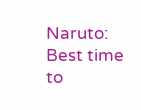Naruto: Best time to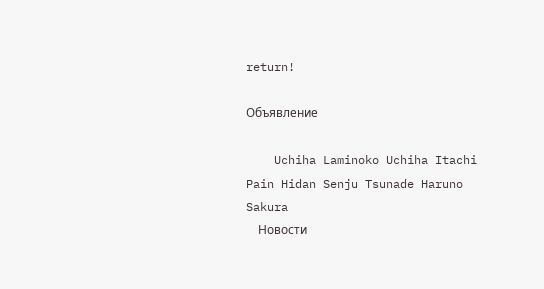return!

Объявление

    Uchiha Laminoko Uchiha Itachi Pain Hidan Senju Tsunade Haruno Sakura
    Новости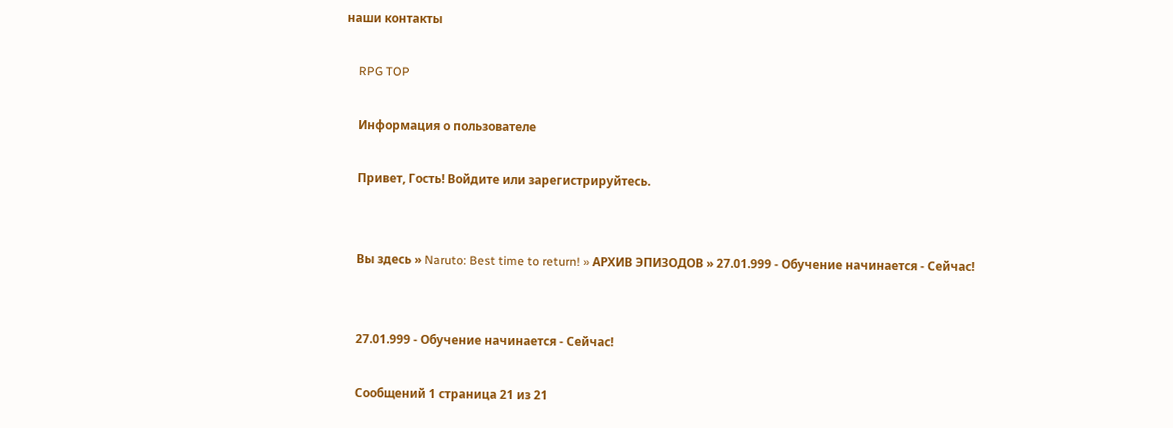наши контакты

    RPG TOP

    Информация о пользователе

    Привет, Гость! Войдите или зарегистрируйтесь.


    Вы здесь » Naruto: Best time to return! » АРХИВ ЭПИЗОДОВ » 27.01.999 - Обучение начинается - Сейчас!


    27.01.999 - Обучение начинается - Сейчас!

    Сообщений 1 страница 21 из 21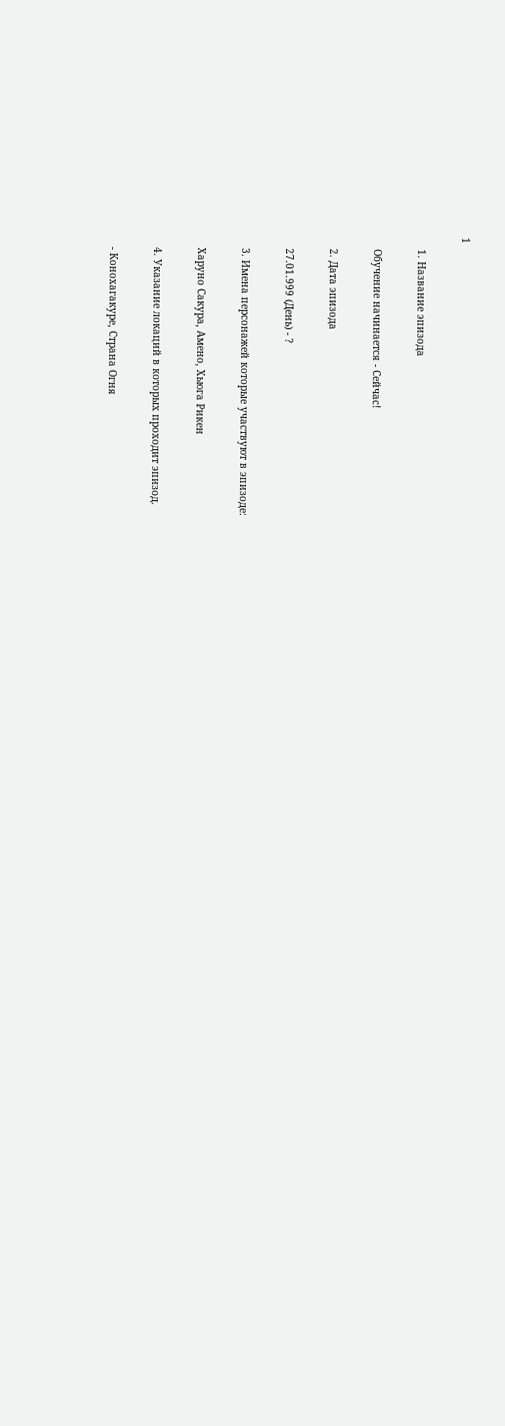1

    1. Название эпизода

    Обучение начинается - Сейчас!

    2. Дата эпизода

    27.01.999 (День) - ?

    3. Имена персонажей которые участвуют в эпизоде:

    Харуно Сакура, Амено, Хьюга Рикен

    4. Указание локаций в которых проходит эпизод.

    - Конохагакуре, Страна Огня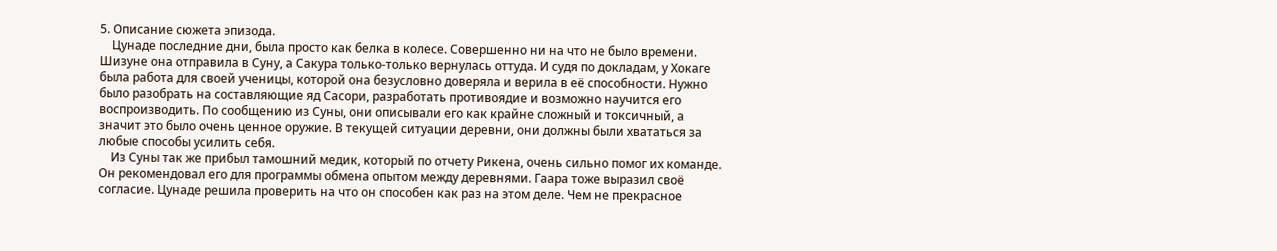5. Описание сюжета эпизода.
    Цунаде последние дни, была просто как белка в колесе. Совершенно ни на что не было времени. Шизуне она отправила в Суну, а Сакура только-только вернулась оттуда. И судя по докладам, у Хокаге была работа для своей ученицы, которой она безусловно доверяла и верила в её способности. Нужно было разобрать на составляющие яд Сасори, разработать противоядие и возможно научится его воспроизводить. По сообщению из Суны, они описывали его как крайне сложный и токсичный, а значит это было очень ценное оружие. В текущей ситуации деревни, они должны были хвататься за любые способы усилить себя.
    Из Суны так же прибыл тамошний медик, который по отчету Рикена, очень сильно помог их команде. Он рекомендовал его для программы обмена опытом между деревнями. Гаара тоже выразил своё согласие. Цунаде решила проверить на что он способен как раз на этом деле. Чем не прекрасное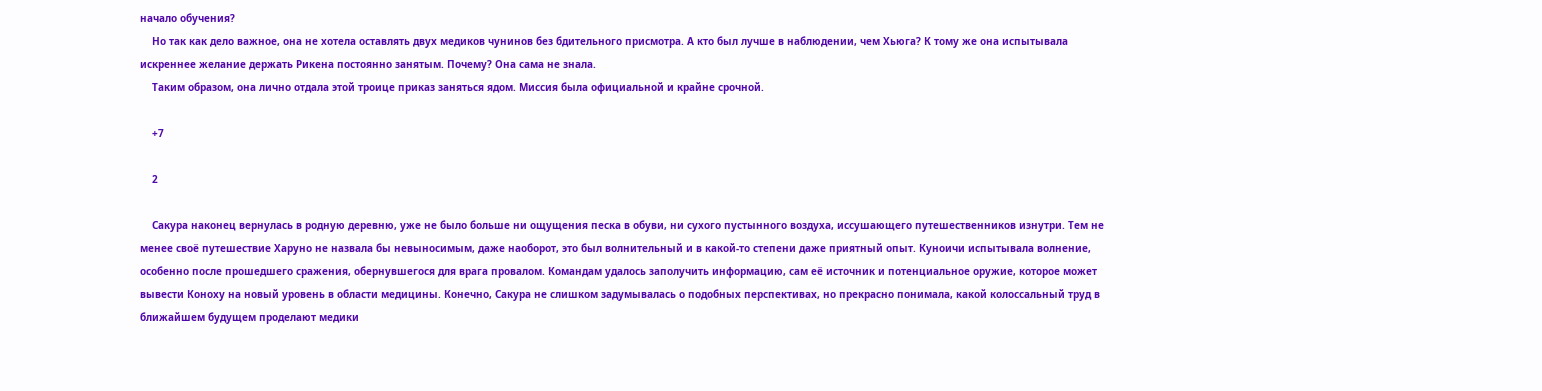начало обучения?
    Но так как дело важное, она не хотела оставлять двух медиков чунинов без бдительного присмотра. А кто был лучше в наблюдении, чем Хьюга? К тому же она испытывала искреннее желание держать Рикена постоянно занятым. Почему? Она сама не знала.
    Таким образом, она лично отдала этой троице приказ заняться ядом. Миссия была официальной и крайне срочной.

    +7

    2

    Сакура наконец вернулась в родную деревню, уже не было больше ни ощущения песка в обуви, ни сухого пустынного воздуха, иссушающего путешественников изнутри. Тем не менее своё путешествие Харуно не назвала бы невыносимым, даже наоборот, это был волнительный и в какой-то степени даже приятный опыт. Куноичи испытывала волнение, особенно после прошедшего сражения, обернувшегося для врага провалом. Командам удалось заполучить информацию, сам её источник и потенциальное оружие, которое может вывести Коноху на новый уровень в области медицины. Конечно, Сакура не слишком задумывалась о подобных перспективах, но прекрасно понимала, какой колоссальный труд в ближайшем будущем проделают медики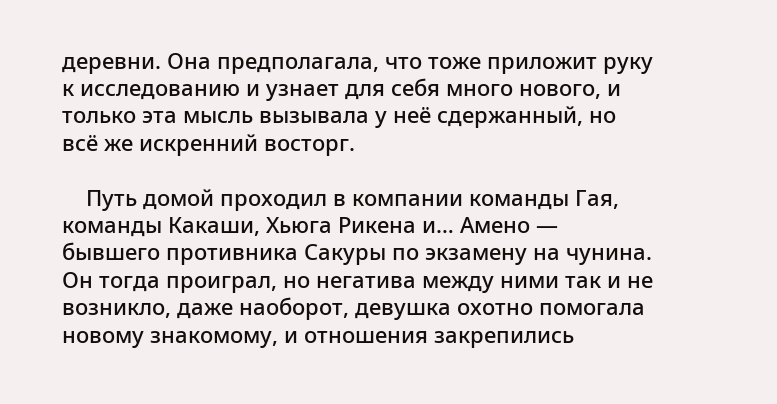деревни. Она предполагала, что тоже приложит руку к исследованию и узнает для себя много нового, и только эта мысль вызывала у неё сдержанный, но всё же искренний восторг.

    Путь домой проходил в компании команды Гая, команды Какаши, Хьюга Рикена и… Амено — бывшего противника Сакуры по экзамену на чунина. Он тогда проиграл, но негатива между ними так и не возникло, даже наоборот, девушка охотно помогала новому знакомому, и отношения закрепились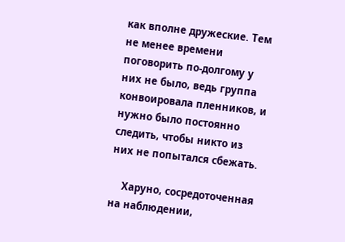как вполне дружеские. Тем не менее времени поговорить по-долгому у них не было, ведь группа конвоировала пленников, и нужно было постоянно следить, чтобы никто из них не попытался сбежать.

    Харуно, сосредоточенная на наблюдении,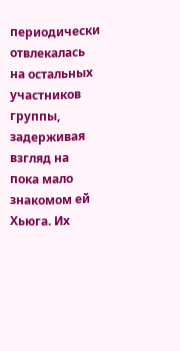периодически отвлекалась на остальных участников группы, задерживая взгляд на пока мало знакомом ей Хьюга. Их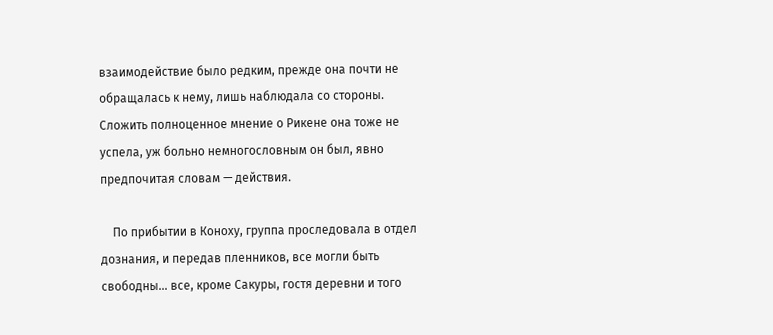взаимодействие было редким, прежде она почти не обращалась к нему, лишь наблюдала со стороны. Сложить полноценное мнение о Рикене она тоже не успела, уж больно немногословным он был, явно предпочитая словам — действия.

    По прибытии в Коноху, группа проследовала в отдел дознания, и передав пленников, все могли быть свободны… все, кроме Сакуры, гостя деревни и того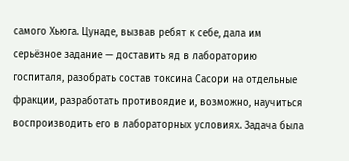самого Хьюга. Цунаде, вызвав ребят к себе, дала им серьёзное задание — доставить яд в лабораторию госпиталя, разобрать состав токсина Сасори на отдельные фракции, разработать противоядие и, возможно, научиться воспроизводить его в лабораторных условиях. Задача была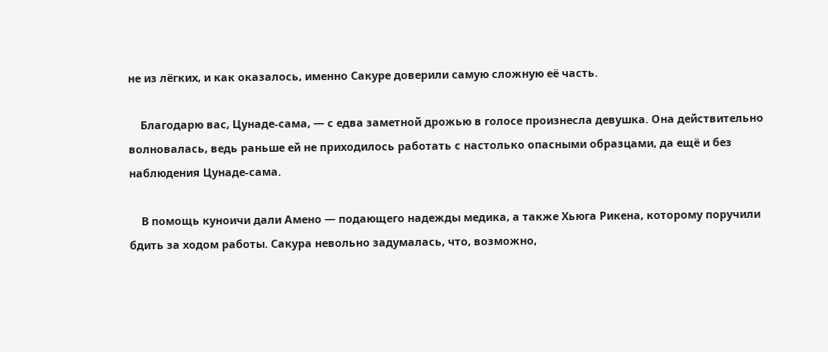не из лёгких, и как оказалось, именно Сакуре доверили самую сложную её часть.

    Благодарю вас, Цунаде-сама, — с едва заметной дрожью в голосе произнесла девушка. Она действительно волновалась, ведь раньше ей не приходилось работать с настолько опасными образцами, да ещё и без наблюдения Цунаде-сама.

    В помощь куноичи дали Амено — подающего надежды медика, а также Хьюга Рикена, которому поручили бдить за ходом работы. Сакура невольно задумалась, что, возможно,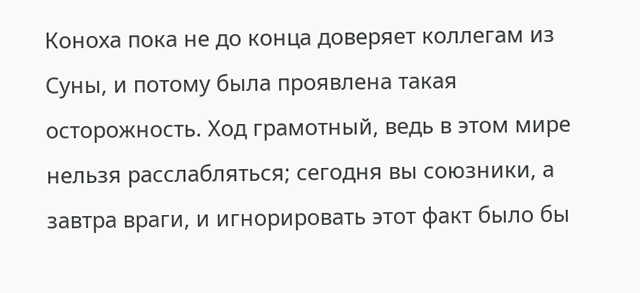Коноха пока не до конца доверяет коллегам из Суны, и потому была проявлена такая осторожность. Ход грамотный, ведь в этом мире нельзя расслабляться; сегодня вы союзники, а завтра враги, и игнорировать этот факт было бы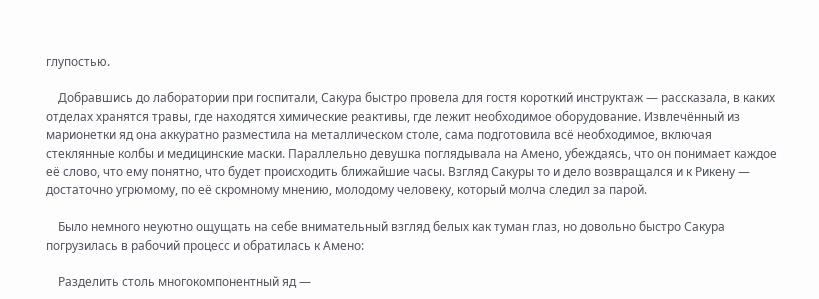глупостью.

    Добравшись до лаборатории при госпитали, Сакура быстро провела для гостя короткий инструктаж — рассказала, в каких отделах хранятся травы, где находятся химические реактивы, где лежит необходимое оборудование. Извлечённый из марионетки яд она аккуратно разместила на металлическом столе, сама подготовила всё необходимое, включая стеклянные колбы и медицинские маски. Параллельно девушка поглядывала на Амено, убеждаясь, что он понимает каждое её слово, что ему понятно, что будет происходить ближайшие часы. Взгляд Сакуры то и дело возвращался и к Рикену — достаточно угрюмому, по её скромному мнению, молодому человеку, который молча следил за парой.

    Было немного неуютно ощущать на себе внимательный взгляд белых как туман глаз, но довольно быстро Сакура погрузилась в рабочий процесс и обратилась к Амено:

    Разделить столь многокомпонентный яд —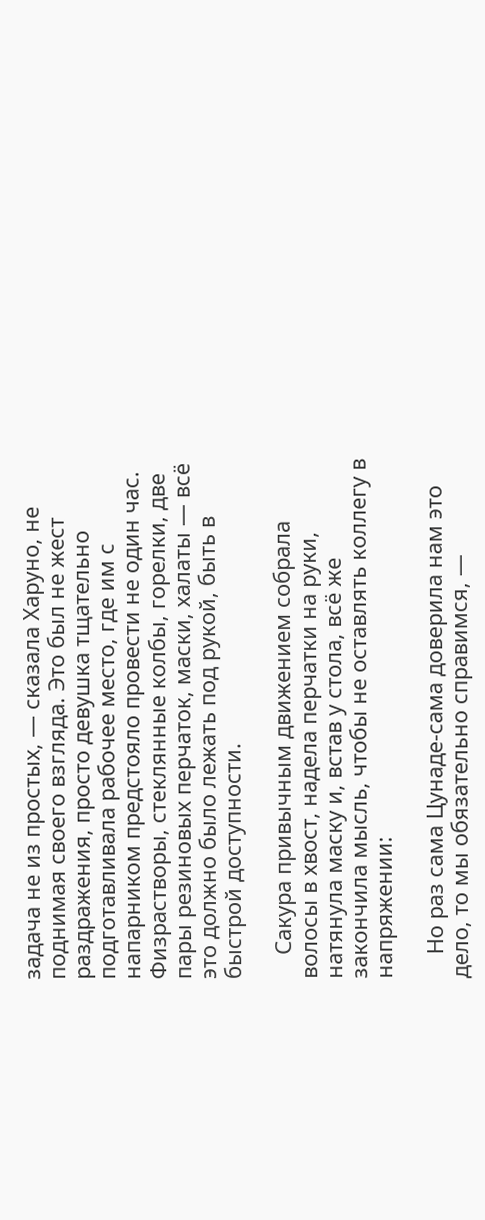задача не из простых, — сказала Харуно, не поднимая своего взгляда. Это был не жест раздражения, просто девушка тщательно подготавливала рабочее место, где им с напарником предстояло провести не один час. Физрастворы, стеклянные колбы, горелки, две пары резиновых перчаток, маски, халаты — всё это должно было лежать под рукой, быть в быстрой доступности.

    Сакура привычным движением собрала волосы в хвост, надела перчатки на руки, натянула маску и, встав у стола, всё же закончила мысль, чтобы не оставлять коллегу в напряжении:

    Но раз сама Цунаде-сама доверила нам это дело, то мы обязательно справимся, —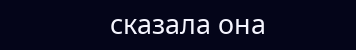сказала она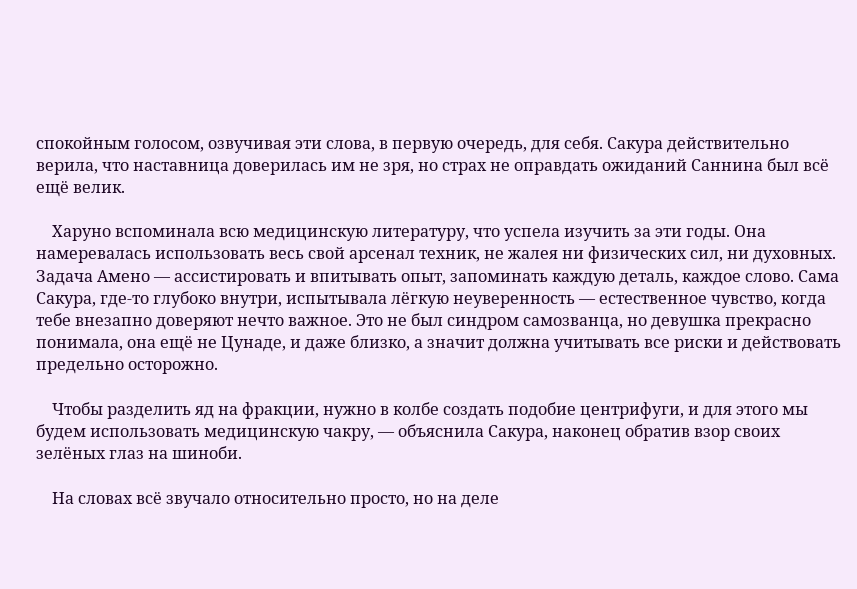спокойным голосом, озвучивая эти слова, в первую очередь, для себя. Сакура действительно верила, что наставница доверилась им не зря, но страх не оправдать ожиданий Саннина был всё ещё велик.

    Харуно вспоминала всю медицинскую литературу, что успела изучить за эти годы. Она намеревалась использовать весь свой арсенал техник, не жалея ни физических сил, ни духовных. Задача Амено — ассистировать и впитывать опыт, запоминать каждую деталь, каждое слово. Сама Сакура, где-то глубоко внутри, испытывала лёгкую неуверенность — естественное чувство, когда тебе внезапно доверяют нечто важное. Это не был синдром самозванца, но девушка прекрасно понимала, она ещё не Цунаде, и даже близко, а значит должна учитывать все риски и действовать предельно осторожно.

    Чтобы разделить яд на фракции, нужно в колбе создать подобие центрифуги, и для этого мы будем использовать медицинскую чакру, — объяснила Сакура, наконец обратив взор своих зелёных глаз на шиноби.

    На словах всё звучало относительно просто, но на деле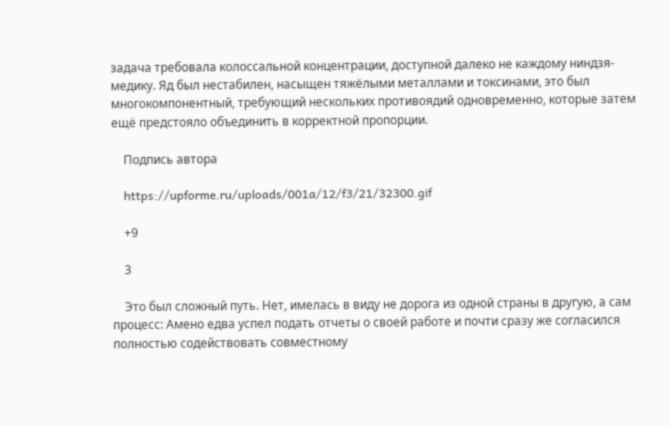задача требовала колоссальной концентрации, доступной далеко не каждому ниндзя-медику. Яд был нестабилен, насыщен тяжёлыми металлами и токсинами, это был многокомпонентный, требующий нескольких противоядий одновременно, которые затем ещё предстояло объединить в корректной пропорции.

    Подпись автора

    https://upforme.ru/uploads/001a/12/f3/21/32300.gif

    +9

    3

    Это был сложный путь. Нет, имелась в виду не дорога из одной страны в другую, а сам процесс: Амено едва успел подать отчеты о своей работе и почти сразу же согласился полностью содействовать совместному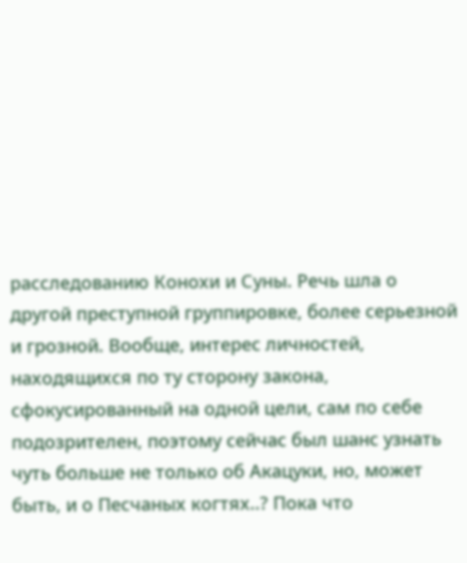расследованию Конохи и Суны. Речь шла о другой преступной группировке, более серьезной и грозной. Вообще, интерес личностей, находящихся по ту сторону закона, сфокусированный на одной цели, сам по себе подозрителен, поэтому сейчас был шанс узнать чуть больше не только об Акацуки, но, может быть, и о Песчаных когтях..? Пока что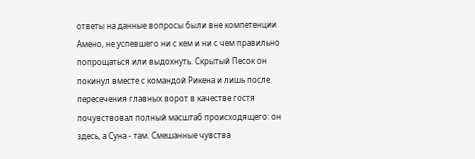ответы на данные вопросы были вне компетенции Амено, не успевшего ни с кем и ни с чем правильно попрощаться или выдохнуть. Скрытый Песок он покинул вместе с командой Рикена и лишь после пересечения главных ворот в качестве гостя почувствовал полный масштаб происходящего: он здесь, а Суна - там. Смешанные чувства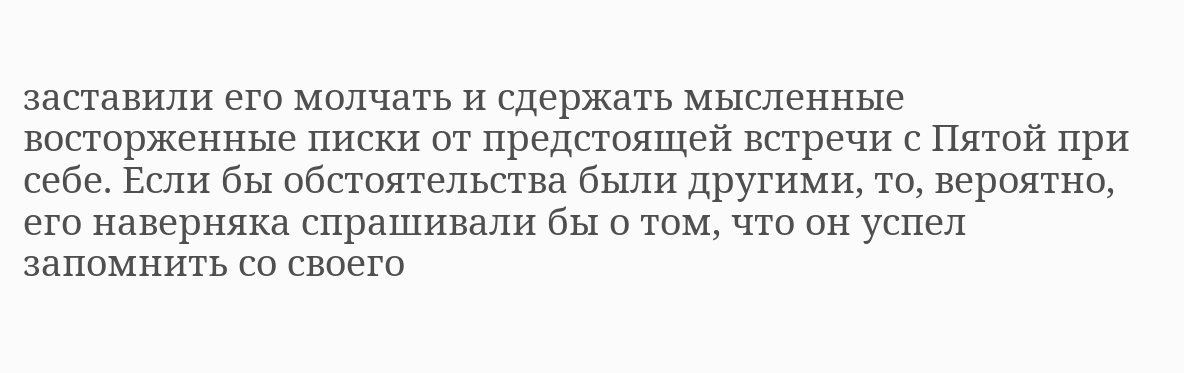заставили его молчать и сдержать мысленные восторженные писки от предстоящей встречи с Пятой при себе. Если бы обстоятельства были другими, то, вероятно, его наверняка спрашивали бы о том, что он успел запомнить со своего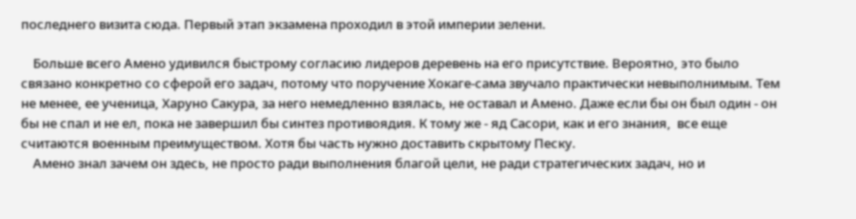последнего визита сюда. Первый этап экзамена проходил в этой империи зелени.

    Больше всего Амено удивился быстрому согласию лидеров деревень на его присутствие. Вероятно, это было связано конкретно со сферой его задач, потому что поручение Хокаге-сама звучало практически невыполнимым. Тем не менее, ее ученица, Харуно Сакура, за него немедленно взялась, не оставал и Амено. Даже если бы он был один - он бы не спал и не ел, пока не завершил бы синтез противоядия. К тому же - яд Сасори, как и его знания,  все еще считаются военным преимуществом. Хотя бы часть нужно доставить скрытому Песку.
    Амено знал зачем он здесь, не просто ради выполнения благой цели, не ради стратегических задач, но и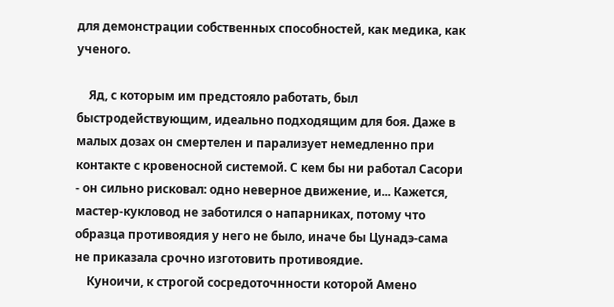для демонстрации собственных способностей, как медика, как ученого.

    Яд, с которым им предстояло работать, был быстродействующим, идеально подходящим для боя. Даже в малых дозах он смертелен и парализует немедленно при контакте с кровеносной системой. С кем бы ни работал Сасори - он сильно рисковал: одно неверное движение, и... Кажется, мастер-кукловод не заботился о напарниках, потому что образца противоядия у него не было, иначе бы Цунадэ-сама не приказала срочно изготовить противоядие.
    Куноичи, к строгой сосредоточнности которой Амено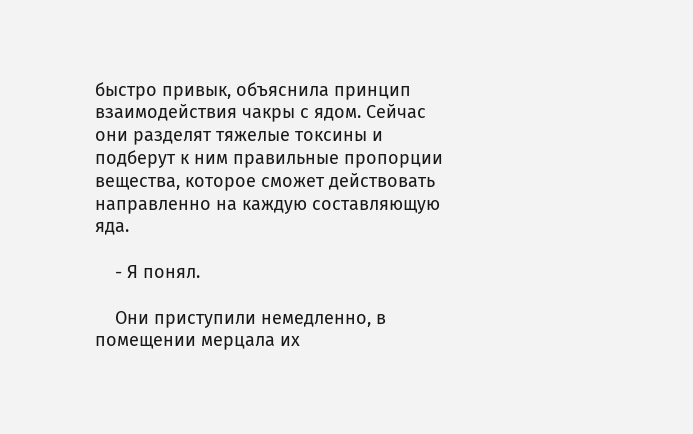быстро привык, объяснила принцип взаимодействия чакры с ядом. Сейчас они разделят тяжелые токсины и подберут к ним правильные пропорции вещества, которое сможет действовать направленно на каждую составляющую яда.

    - Я понял.

    Они приступили немедленно, в помещении мерцала их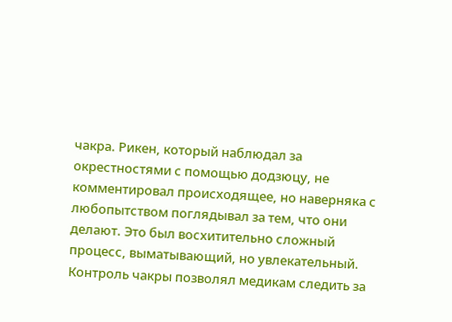чакра. Рикен, который наблюдал за окрестностями с помощью додзюцу, не комментировал происходящее, но наверняка с любопытством поглядывал за тем, что они делают. Это был восхитительно сложный процесс, выматывающий, но увлекательный. Контроль чакры позволял медикам следить за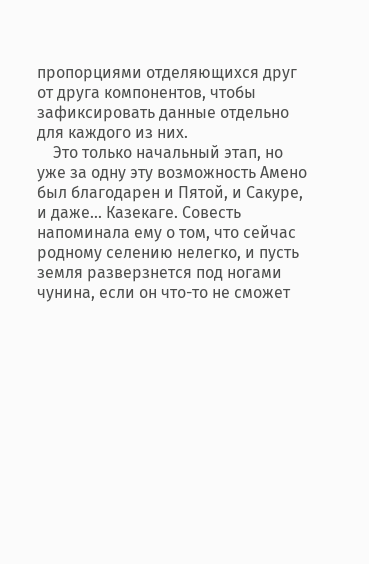пропорциями отделяющихся друг от друга компонентов, чтобы зафиксировать данные отдельно для каждого из них.
    Это только начальный этап, но уже за одну эту возможность Амено был благодарен и Пятой, и Сакуре, и даже... Казекаге. Совесть напоминала ему о том, что сейчас родному селению нелегко, и пусть земля разверзнется под ногами чунина, если он что-то не сможет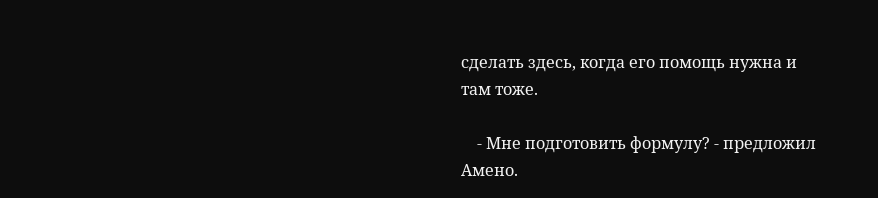сделать здесь, когда его помощь нужна и там тоже.

    - Мне подготовить формулу? - предложил Амено.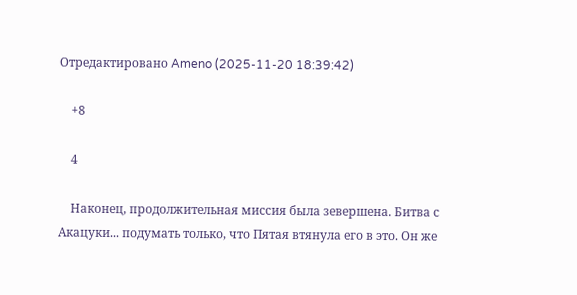Отредактировано Ameno (2025-11-20 18:39:42)

    +8

    4

    Наконец, продолжительная миссия была зевершена. Битва с Акацуки... подумать только, что Пятая втянула его в это. Он же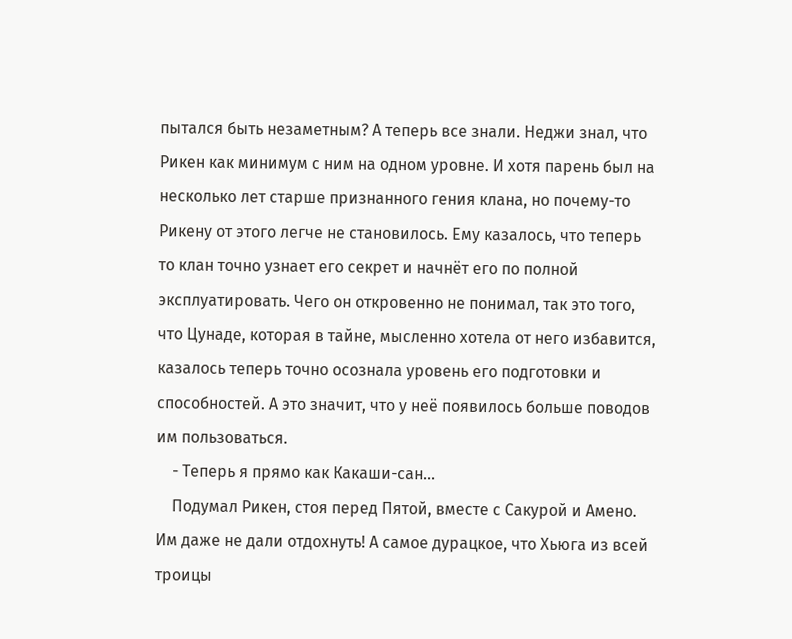пытался быть незаметным? А теперь все знали. Неджи знал, что Рикен как минимум с ним на одном уровне. И хотя парень был на несколько лет старше признанного гения клана, но почему-то Рикену от этого легче не становилось. Ему казалось, что теперь то клан точно узнает его секрет и начнёт его по полной эксплуатировать. Чего он откровенно не понимал, так это того, что Цунаде, которая в тайне, мысленно хотела от него избавится, казалось теперь точно осознала уровень его подготовки и способностей. А это значит, что у неё появилось больше поводов им пользоваться.
    - Теперь я прямо как Какаши-сан...
    Подумал Рикен, стоя перед Пятой, вместе с Сакурой и Амено. Им даже не дали отдохнуть! А самое дурацкое, что Хьюга из всей троицы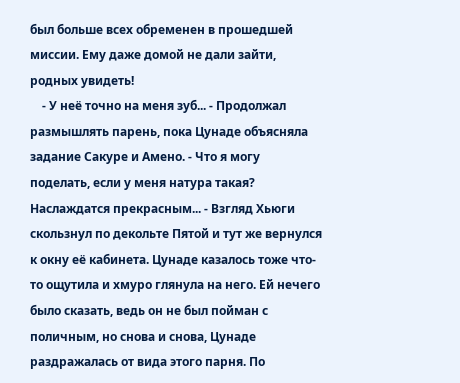был больше всех обременен в прошедшей миссии. Ему даже домой не дали зайти, родных увидеть!
    - У неё точно на меня зуб... - Продолжал размышлять парень, пока Цунаде объясняла задание Сакуре и Амено. - Что я могу поделать, если у меня натура такая? Наслаждатся прекрасным... - Взгляд Хьюги скользнул по декольте Пятой и тут же вернулся к окну её кабинета. Цунаде казалось тоже что-то ощутила и хмуро глянула на него. Ей нечего было сказать, ведь он не был пойман с поличным, но снова и снова, Цунаде раздражалась от вида этого парня. По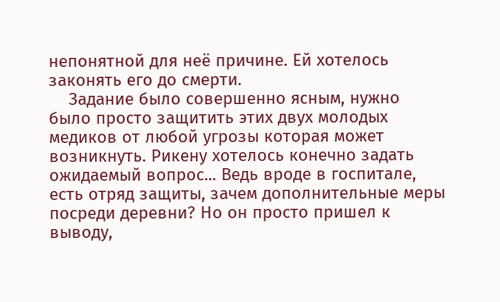непонятной для неё причине. Ей хотелось законять его до смерти.
    Задание было совершенно ясным, нужно было просто защитить этих двух молодых медиков от любой угрозы которая может возникнуть. Рикену хотелось конечно задать ожидаемый вопрос... Ведь вроде в госпитале, есть отряд защиты, зачем дополнительные меры посреди деревни? Но он просто пришел к выводу,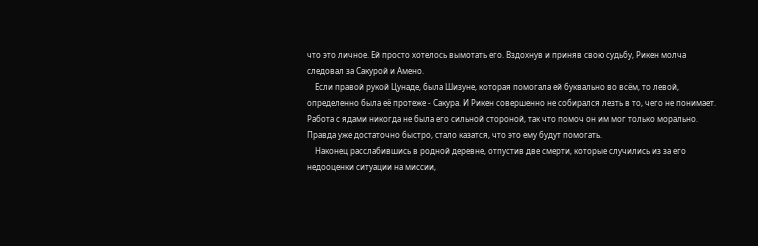что это личное. Ей просто хотелось вымотать его. Вздохнув и приняв свою судьбу, Рикен молча следовал за Сакурой и Амено.
    Если правой рукой Цунаде, была Шизуне, которая помогала ей буквально во всём, то левой, определенно была её протеже - Сакура. И Рикен совершенно не собирался лезть в то, чего не понимает. Работа с ядами никогда не была его сильной стороной, так что помоч он им мог только морально. Правда уже достаточно быстро, стало казатся, что это ему будут помогать.
    Наконец расслабившись в родной деревне, отпустив две смерти, которые случились из за его недооценки ситуации на миссии,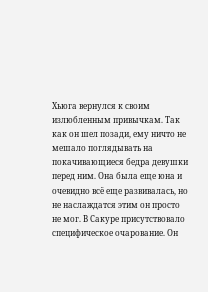Хьюга вернулся к своим излюбленным привычкам. Так как он шел позади, ему ничто не мешало поглядывать на покачивающиеся бедра девушки перед ним. Она была еще юна и очевидно всё еще развивалась, но не наслаждатся этим он просто не мог. В Сакуре присутствовало специфическое очарование. Он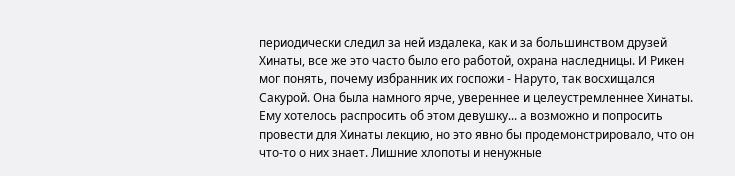периодически следил за ней издалека, как и за большинством друзей Хинаты, все же это часто было его работой, охрана наследницы. И Рикен мог понять, почему избранник их госпожи - Наруто, так восхищался Сакурой. Она была намного ярче, увереннее и целеустремленнее Хинаты. Ему хотелось распросить об этом девушку... а возможно и попросить провести для Хинаты лекцию, но это явно бы продемонстрировало, что он что-то о них знает. Лишние хлопоты и ненужные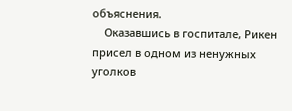объяснения.
    Оказавшись в госпитале, Рикен присел в одном из ненужных уголков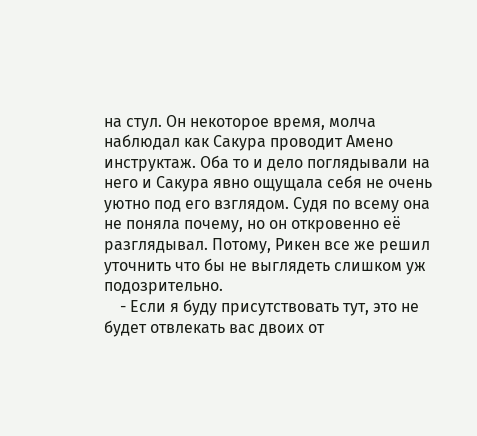на стул. Он некоторое время, молча наблюдал как Сакура проводит Амено инструктаж. Оба то и дело поглядывали на него и Сакура явно ощущала себя не очень уютно под его взглядом. Судя по всему она не поняла почему, но он откровенно её разглядывал. Потому, Рикен все же решил уточнить что бы не выглядеть слишком уж подозрительно.
    - Если я буду присутствовать тут, это не будет отвлекать вас двоих от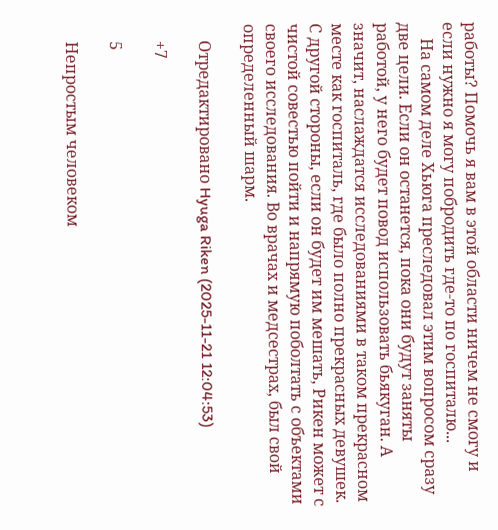работы? Помочь я вам в этой области ничем не смогу и если нужно я могу побродить где-то по госпиталю...
    На самом деле Хьюга преследовал этим вопросом сразу две цели. Если он останется, пока они будут заняты работой, у него будет повод использовать бьякуган. А значит, наслаждатся исследованиями в таком прекрасном месте как госпиталь, где было полно прекрасных девушек. С другой стороны, если он будет им мешать, Рикен может с чистой совестью пойти и напрямую поболтать с объектами своего исследования. Во врачах и медсестрах, был свой определенный шарм.

    Отредактировано Hyuga Riken (2025-11-21 12:04:53)

    +7

    5

    Непростым человеком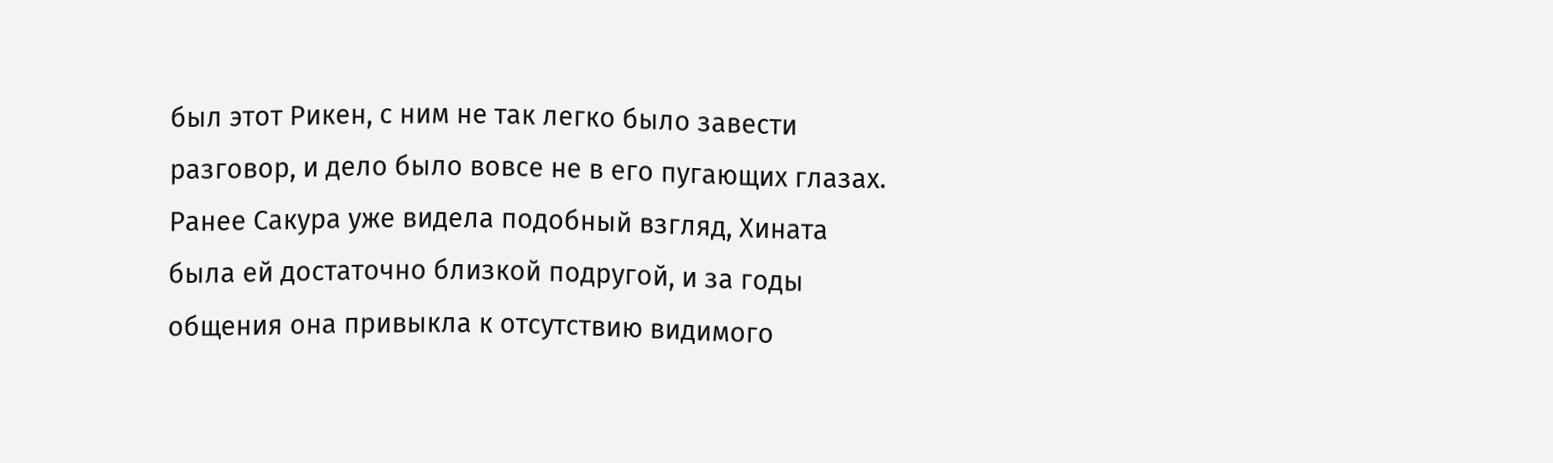был этот Рикен, с ним не так легко было завести разговор, и дело было вовсе не в его пугающих глазах. Ранее Сакура уже видела подобный взгляд, Хината была ей достаточно близкой подругой, и за годы общения она привыкла к отсутствию видимого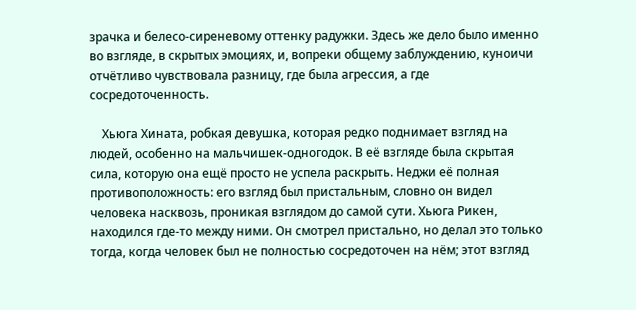зрачка и белесо-сиреневому оттенку радужки. Здесь же дело было именно во взгляде, в скрытых эмоциях, и, вопреки общему заблуждению, куноичи отчётливо чувствовала разницу, где была агрессия, а где сосредоточенность.

    Хьюга Хината, робкая девушка, которая редко поднимает взгляд на людей, особенно на мальчишек-одногодок. В её взгляде была скрытая сила, которую она ещё просто не успела раскрыть. Неджи её полная противоположность: его взгляд был пристальным, словно он видел человека насквозь, проникая взглядом до самой сути. Хьюга Рикен, находился где-то между ними. Он смотрел пристально, но делал это только тогда, когда человек был не полностью сосредоточен на нём; этот взгляд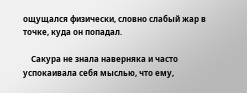ощущался физически, словно слабый жар в точке, куда он попадал.

    Сакура не знала наверняка и часто успокаивала себя мыслью, что ему,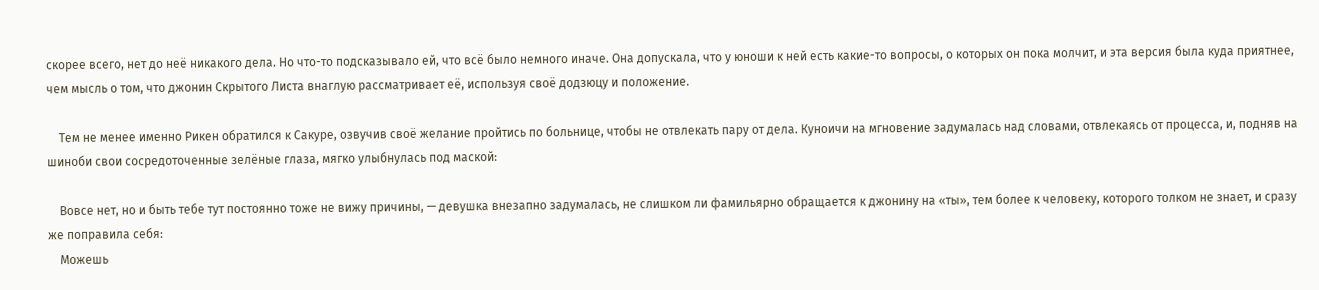скорее всего, нет до неё никакого дела. Но что-то подсказывало ей, что всё было немного иначе. Она допускала, что у юноши к ней есть какие-то вопросы, о которых он пока молчит, и эта версия была куда приятнее, чем мысль о том, что джонин Скрытого Листа внаглую рассматривает её, используя своё додзюцу и положение.

    Тем не менее именно Рикен обратился к Сакуре, озвучив своё желание пройтись по больнице, чтобы не отвлекать пару от дела. Куноичи на мгновение задумалась над словами, отвлекаясь от процесса, и, подняв на шиноби свои сосредоточенные зелёные глаза, мягко улыбнулась под маской:

    Вовсе нет, но и быть тебе тут постоянно тоже не вижу причины, — девушка внезапно задумалась, не слишком ли фамильярно обращается к джонину на «ты», тем более к человеку, которого толком не знает, и сразу же поправила себя:
    Можешь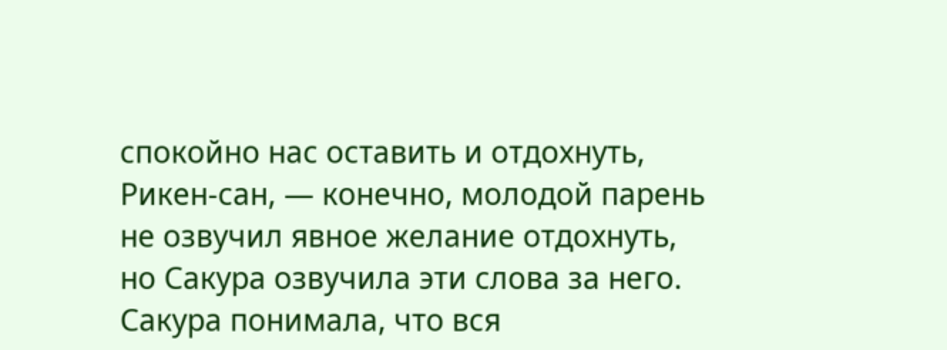спокойно нас оставить и отдохнуть, Рикен-сан, — конечно, молодой парень не озвучил явное желание отдохнуть, но Сакура озвучила эти слова за него. Сакура понимала, что вся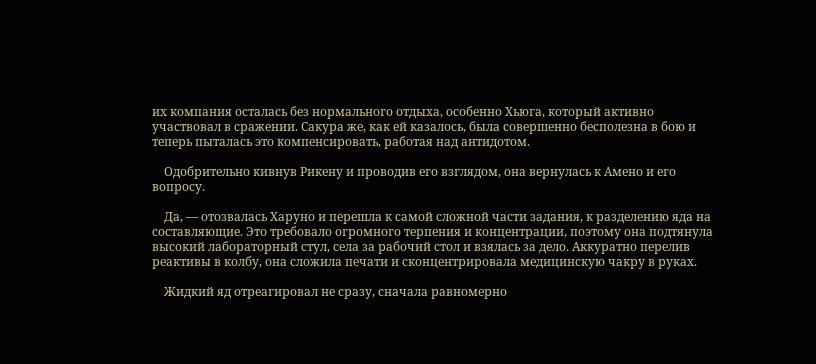их компания осталась без нормального отдыха, особенно Хьюга, который активно участвовал в сражении. Сакура же, как ей казалось, была совершенно бесполезна в бою и теперь пыталась это компенсировать, работая над антидотом.

    Одобрительно кивнув Рикену и проводив его взглядом, она вернулась к Амено и его вопросу.

    Да, — отозвалась Харуно и перешла к самой сложной части задания, к разделению яда на составляющие. Это требовало огромного терпения и концентрации, поэтому она подтянула высокий лабораторный стул, села за рабочий стол и взялась за дело. Аккуратно перелив реактивы в колбу, она сложила печати и сконцентрировала медицинскую чакру в руках.

    Жидкий яд отреагировал не сразу, сначала равномерно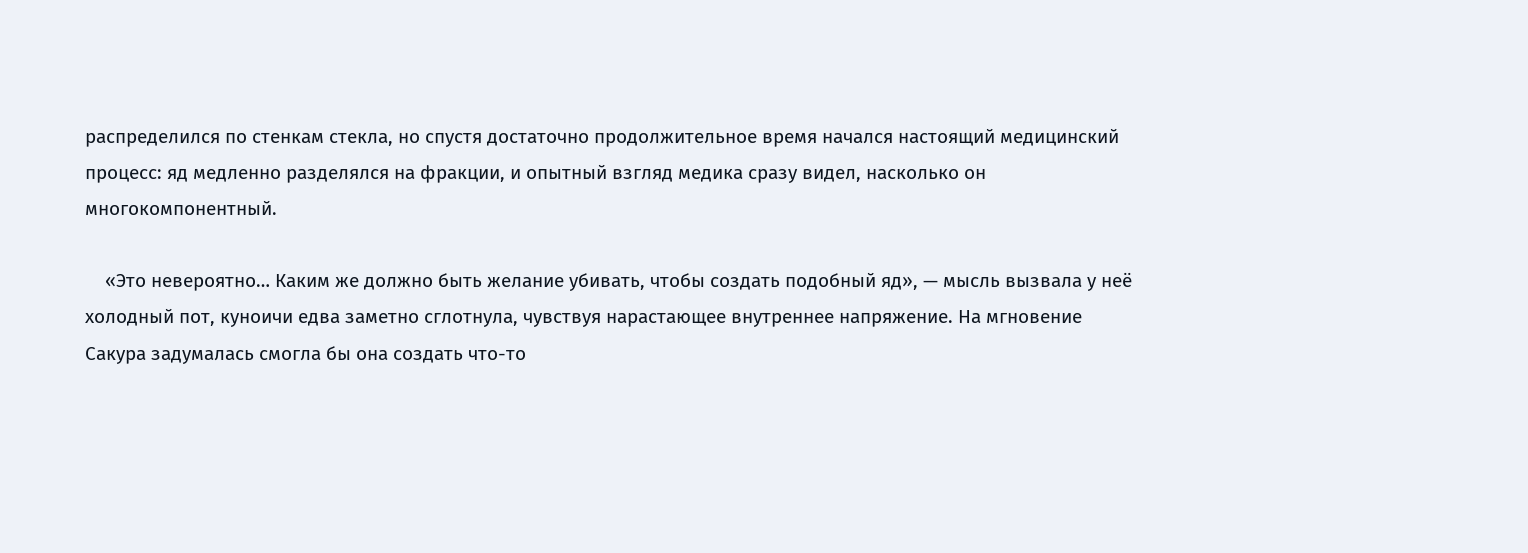распределился по стенкам стекла, но спустя достаточно продолжительное время начался настоящий медицинский процесс: яд медленно разделялся на фракции, и опытный взгляд медика сразу видел, насколько он многокомпонентный.

    «Это невероятно… Каким же должно быть желание убивать, чтобы создать подобный яд», — мысль вызвала у неё холодный пот, куноичи едва заметно сглотнула, чувствуя нарастающее внутреннее напряжение. На мгновение Сакура задумалась смогла бы она создать что-то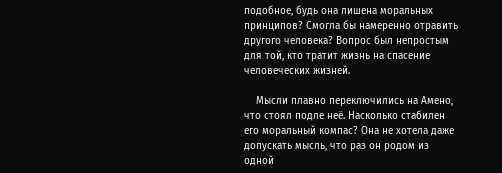подобное, будь она лишена моральных принципов? Смогла бы намеренно отравить другого человека? Вопрос был непростым для той, кто тратит жизнь на спасение человеческих жизней.

    Мысли плавно переключились на Амено, что стоял подле неё. Насколько стабилен его моральный компас? Она не хотела даже допускать мысль, что раз он родом из одной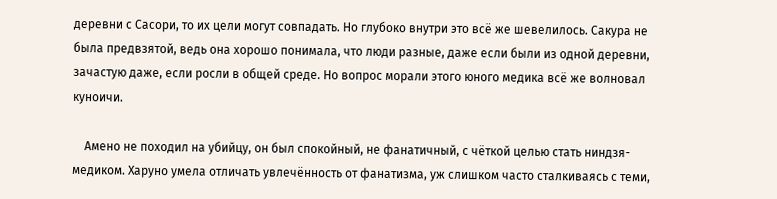деревни с Сасори, то их цели могут совпадать. Но глубоко внутри это всё же шевелилось. Сакура не была предвзятой, ведь она хорошо понимала, что люди разные, даже если были из одной деревни, зачастую даже, если росли в общей среде. Но вопрос морали этого юного медика всё же волновал куноичи.

    Амено не походил на убийцу, он был спокойный, не фанатичный, с чёткой целью стать ниндзя-медиком. Харуно умела отличать увлечённость от фанатизма, уж слишком часто сталкиваясь с теми,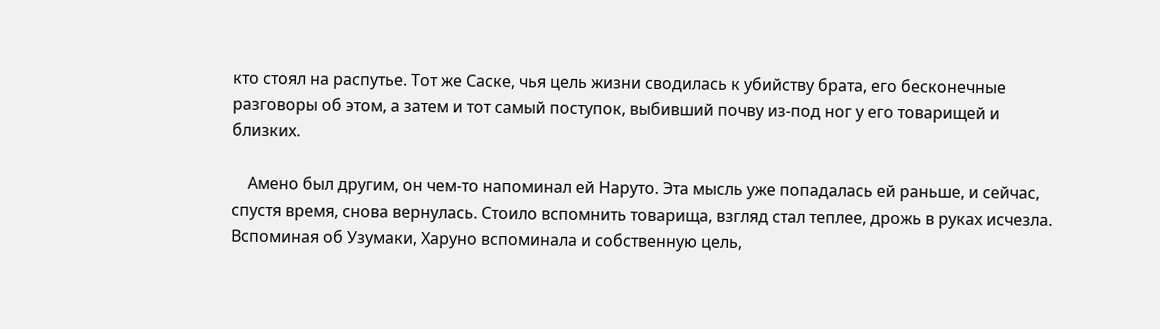кто стоял на распутье. Тот же Саске, чья цель жизни сводилась к убийству брата, его бесконечные разговоры об этом, а затем и тот самый поступок, выбивший почву из-под ног у его товарищей и близких.

    Амено был другим, он чем-то напоминал ей Наруто. Эта мысль уже попадалась ей раньше, и сейчас, спустя время, снова вернулась. Стоило вспомнить товарища, взгляд стал теплее, дрожь в руках исчезла. Вспоминая об Узумаки, Харуно вспоминала и собственную цель,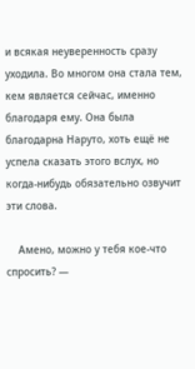и всякая неуверенность сразу уходила. Во многом она стала тем, кем является сейчас, именно благодаря ему. Она была благодарна Наруто, хоть ещё не успела сказать этого вслух, но когда-нибудь обязательно озвучит эти слова.

    Амено, можно у тебя кое-что спросить? —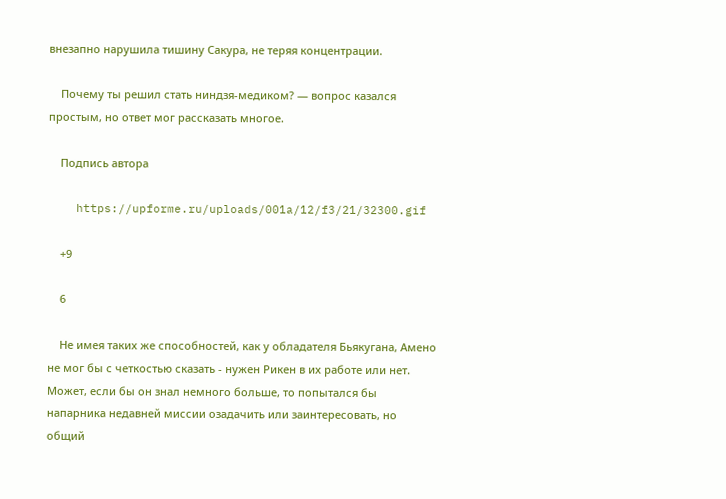внезапно нарушила тишину Сакура, не теряя концентрации.

    Почему ты решил стать ниндзя-медиком? — вопрос казался простым, но ответ мог рассказать многое.

    Подпись автора

    https://upforme.ru/uploads/001a/12/f3/21/32300.gif

    +9

    6

    Не имея таких же способностей, как у обладателя Бьякугана, Амено не мог бы с четкостью сказать - нужен Рикен в их работе или нет. Может, если бы он знал немного больше, то попытался бы напарника недавней миссии озадачить или заинтересовать, но общий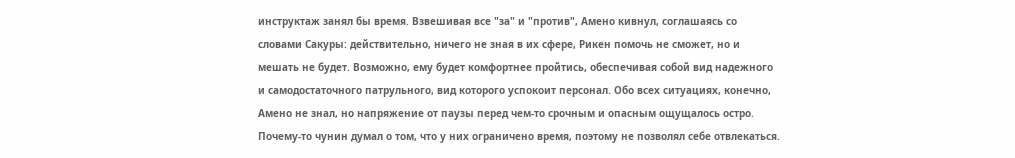инструктаж занял бы время. Взвешивая все "за" и "против", Амено кивнул, соглашаясь со словами Сакуры: действительно, ничего не зная в их сфере, Рикен помочь не сможет, но и мешать не будет. Возможно, ему будет комфортнее пройтись, обеспечивая собой вид надежного и самодостаточного патрульного, вид которого успокоит персонал. Обо всех ситуациях, конечно, Амено не знал, но напряжение от паузы перед чем-то срочным и опасным ощущалось остро. Почему-то чунин думал о том, что у них ограничено время, поэтому не позволял себе отвлекаться.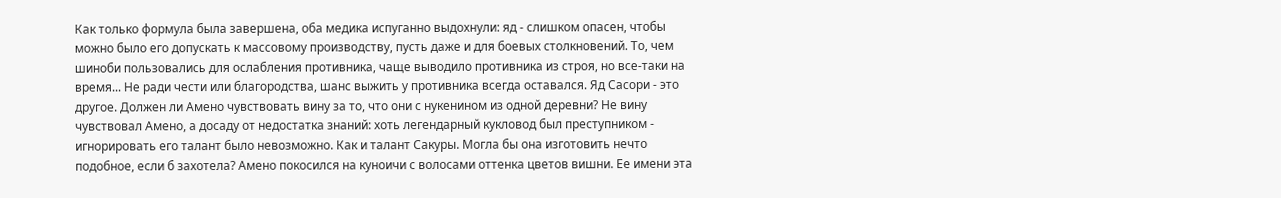Как только формула была завершена, оба медика испуганно выдохнули: яд - слишком опасен, чтобы можно было его допускать к массовому производству, пусть даже и для боевых столкновений. То, чем шиноби пользовались для ослабления противника, чаще выводило противника из строя, но все-таки на время... Не ради чести или благородства, шанс выжить у противника всегда оставался. Яд Сасори - это другое. Должен ли Амено чувствовать вину за то, что они с нукенином из одной деревни? Не вину чувствовал Амено, а досаду от недостатка знаний: хоть легендарный кукловод был преступником - игнорировать его талант было невозможно. Как и талант Сакуры. Могла бы она изготовить нечто подобное, если б захотела? Амено покосился на куноичи с волосами оттенка цветов вишни. Ее имени эта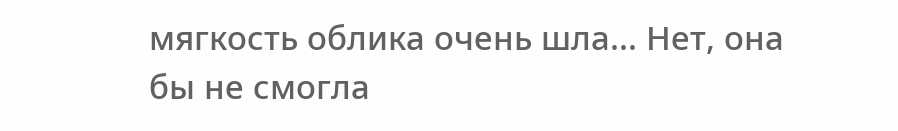мягкость облика очень шла... Нет, она бы не смогла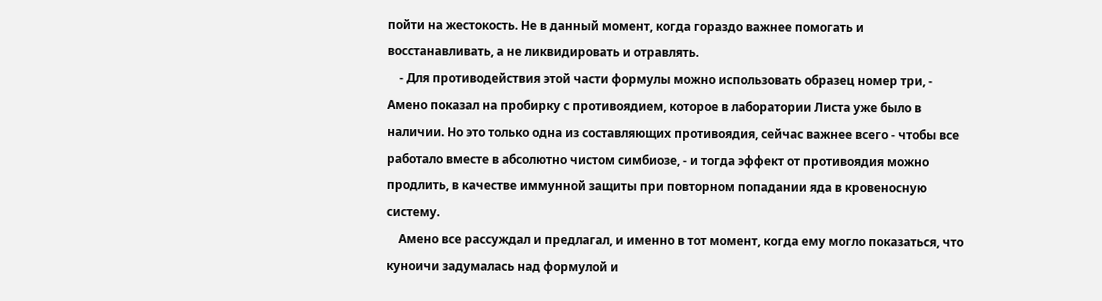пойти на жестокость. Не в данный момент, когда гораздо важнее помогать и восстанавливать, а не ликвидировать и отравлять.
    - Для противодействия этой части формулы можно использовать образец номер три, - Амено показал на пробирку с противоядием, которое в лаборатории Листа уже было в наличии. Но это только одна из составляющих противоядия, сейчас важнее всего - чтобы все работало вместе в абсолютно чистом симбиозе, - и тогда эффект от противоядия можно продлить, в качестве иммунной защиты при повторном попадании яда в кровеносную систему.
    Амено все рассуждал и предлагал, и именно в тот момент, когда ему могло показаться, что куноичи задумалась над формулой и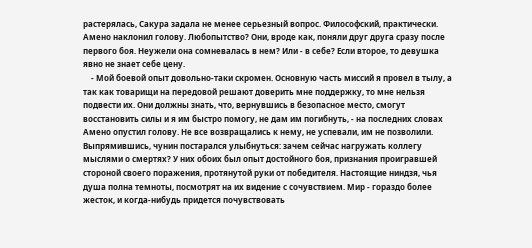растерялась, Сакура задала не менее серьезный вопрос. Философский, практически. Амено наклонил голову. Любопытство? Они, вроде как, поняли друг друга сразу после первого боя. Неужели она сомневалась в нем? Или - в себе? Если второе, то девушка явно не знает себе цену.
    - Мой боевой опыт довольно-таки скромен. Основную часть миссий я провел в тылу, а так как товарищи на передовой решают доверить мне поддержку, то мне нельзя подвести их. Они должны знать, что, вернувшись в безопасное место, смогут восстановить силы и я им быстро помогу, не дам им погибнуть, - на последних словах Амено опустил голову. Не все возвращались к нему, не успевали, им не позволили. Выпрямившись, чунин постарался улыбнуться: зачем сейчас нагружать коллегу мыслями о смертях? У них обоих был опыт достойного боя, признания проигравшей стороной своего поражения, протянутой руки от победителя. Настоящие ниндзя, чья душа полна темноты, посмотрят на их видение с сочувствием. Мир - гораздо более жесток, и когда-нибудь придется почувствовать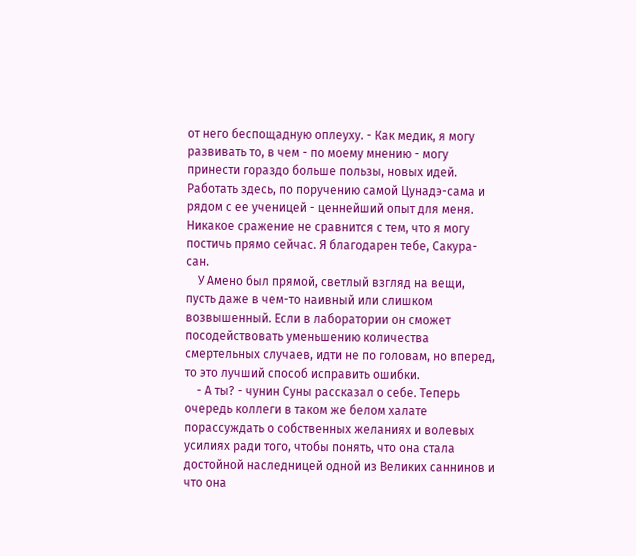от него беспощадную оплеуху. - Как медик, я могу развивать то, в чем - по моему мнению - могу принести гораздо больше пользы, новых идей. Работать здесь, по поручению самой Цунадэ-сама и рядом с ее ученицей - ценнейший опыт для меня. Никакое сражение не сравнится с тем, что я могу постичь прямо сейчас. Я благодарен тебе, Сакура-сан.
    У Амено был прямой, светлый взгляд на вещи, пусть даже в чем-то наивный или слишком возвышенный. Если в лаборатории он сможет посодействовать уменьшению количества смертельных случаев, идти не по головам, но вперед, то это лучший способ исправить ошибки.
    - А ты? - чунин Суны рассказал о себе. Теперь очередь коллеги в таком же белом халате порассуждать о собственных желаниях и волевых усилиях ради того, чтобы понять, что она стала достойной наследницей одной из Великих саннинов и что она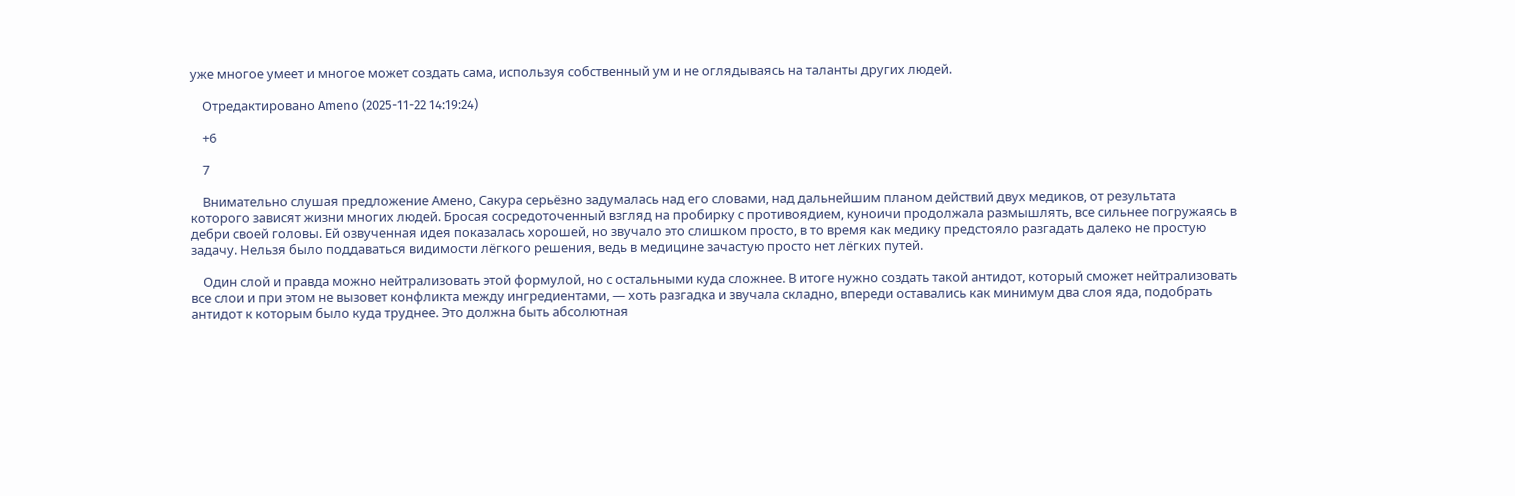уже многое умеет и многое может создать сама, используя собственный ум и не оглядываясь на таланты других людей.

    Отредактировано Ameno (2025-11-22 14:19:24)

    +6

    7

    Внимательно слушая предложение Амено, Сакура серьёзно задумалась над его словами, над дальнейшим планом действий двух медиков, от результата которого зависят жизни многих людей. Бросая сосредоточенный взгляд на пробирку с противоядием, куноичи продолжала размышлять, все сильнее погружаясь в дебри своей головы. Ей озвученная идея показалась хорошей, но звучало это слишком просто, в то время как медику предстояло разгадать далеко не простую задачу. Нельзя было поддаваться видимости лёгкого решения, ведь в медицине зачастую просто нет лёгких путей.

    Один слой и правда можно нейтрализовать этой формулой, но с остальными куда сложнее. В итоге нужно создать такой антидот, который сможет нейтрализовать все слои и при этом не вызовет конфликта между ингредиентами, — хоть разгадка и звучала складно, впереди оставались как минимум два слоя яда, подобрать антидот к которым было куда труднее. Это должна быть абсолютная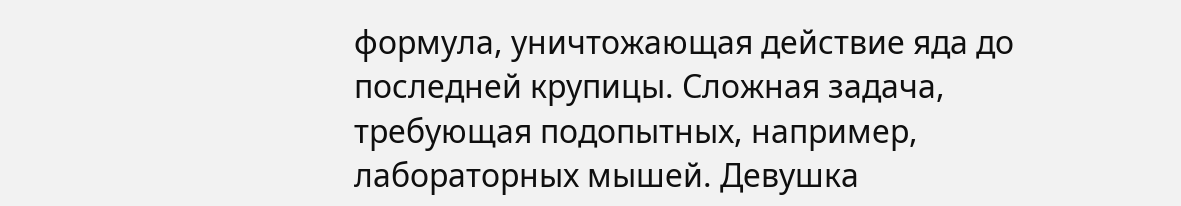формула, уничтожающая действие яда до последней крупицы. Сложная задача, требующая подопытных, например, лабораторных мышей. Девушка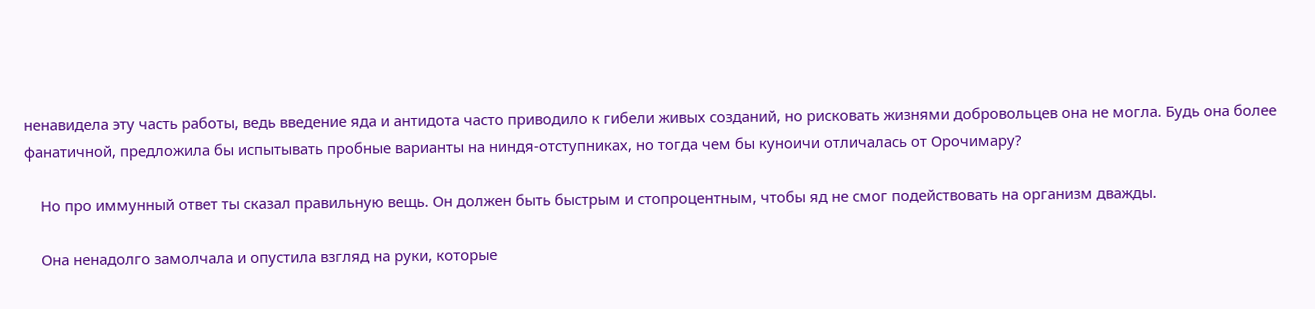ненавидела эту часть работы, ведь введение яда и антидота часто приводило к гибели живых созданий, но рисковать жизнями добровольцев она не могла. Будь она более фанатичной, предложила бы испытывать пробные варианты на ниндя-отступниках, но тогда чем бы куноичи отличалась от Орочимару?

    Но про иммунный ответ ты сказал правильную вещь. Он должен быть быстрым и стопроцентным, чтобы яд не смог подействовать на организм дважды.

    Она ненадолго замолчала и опустила взгляд на руки, которые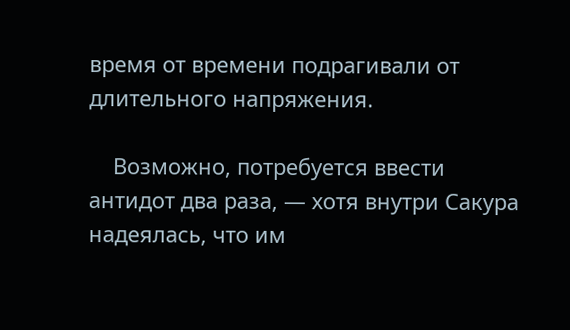время от времени подрагивали от длительного напряжения.

    Возможно, потребуется ввести антидот два раза, — хотя внутри Сакура надеялась, что им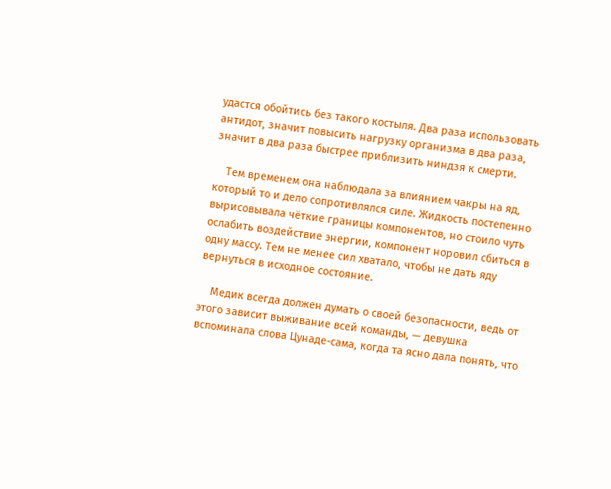удастся обойтись без такого костыля. Два раза использовать антидот, значит повысить нагрузку организма в два раза, значит в два раза быстрее приблизить ниндзя к смерти.

    Тем временем она наблюдала за влиянием чакры на яд, который то и дело сопротивлялся силе. Жидкость постепенно вырисовывала чёткие границы компонентов, но стоило чуть ослабить воздействие энергии, компонент норовил сбиться в одну массу. Тем не менее сил хватало, чтобы не дать яду вернуться в исходное состояние.

    Медик всегда должен думать о своей безопасности, ведь от этого зависит выживание всей команды, — девушка вспоминала слова Цунаде-сама, когда та ясно дала понять, что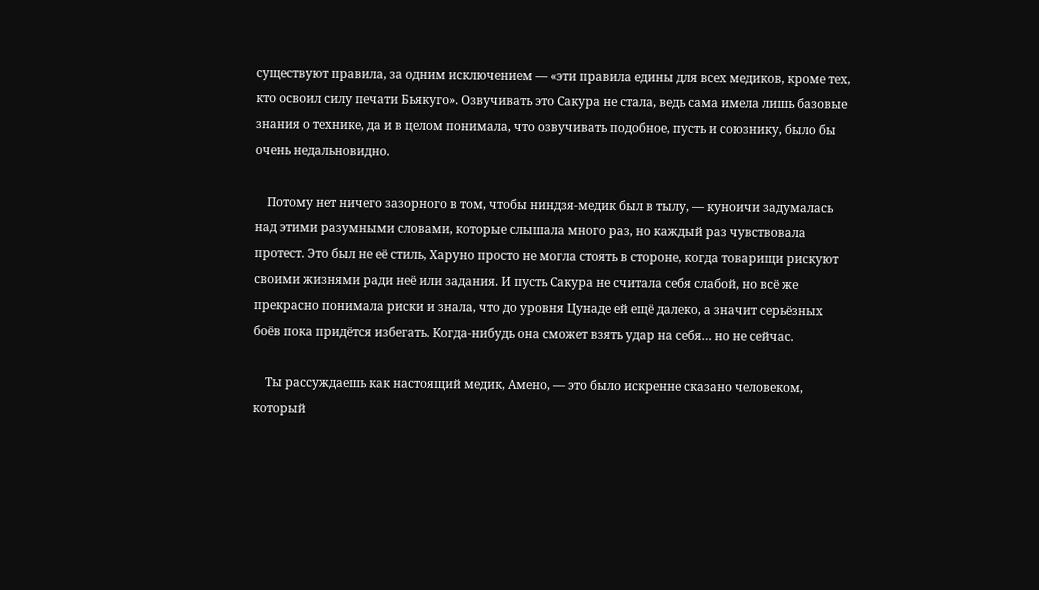существуют правила, за одним исключением — «эти правила едины для всех медиков, кроме тех, кто освоил силу печати Бьякуго». Озвучивать это Сакура не стала, ведь сама имела лишь базовые знания о технике, да и в целом понимала, что озвучивать подобное, пусть и союзнику, было бы очень недальновидно.

    Потому нет ничего зазорного в том, чтобы ниндзя-медик был в тылу, — куноичи задумалась над этими разумными словами, которые слышала много раз, но каждый раз чувствовала протест. Это был не её стиль, Харуно просто не могла стоять в стороне, когда товарищи рискуют своими жизнями ради неё или задания. И пусть Сакура не считала себя слабой, но всё же прекрасно понимала риски и знала, что до уровня Цунаде ей ещё далеко, а значит серьёзных боёв пока придётся избегать. Когда-нибудь она сможет взять удар на себя… но не сейчас.

    Ты рассуждаешь как настоящий медик, Амено, — это было искренне сказано человеком, который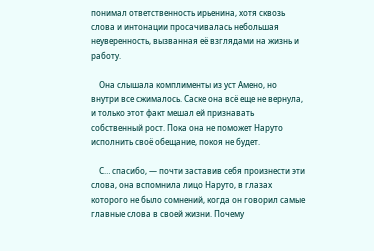понимал ответственность ирьенина, хотя сквозь слова и интонации просачивалась небольшая неуверенность, вызванная её взглядами на жизнь и работу.

    Она слышала комплименты из уст Амено, но внутри все сжималось. Саске она всё еще не вернула, и только этот факт мешал ей признавать собственный рост. Пока она не поможет Наруто исполнить своё обещание, покоя не будет.

    С… спасибо, — почти заставив себя произнести эти слова, она вспомнила лицо Наруто, в глазах которого не было сомнений, когда он говорил самые главные слова в своей жизни. Почему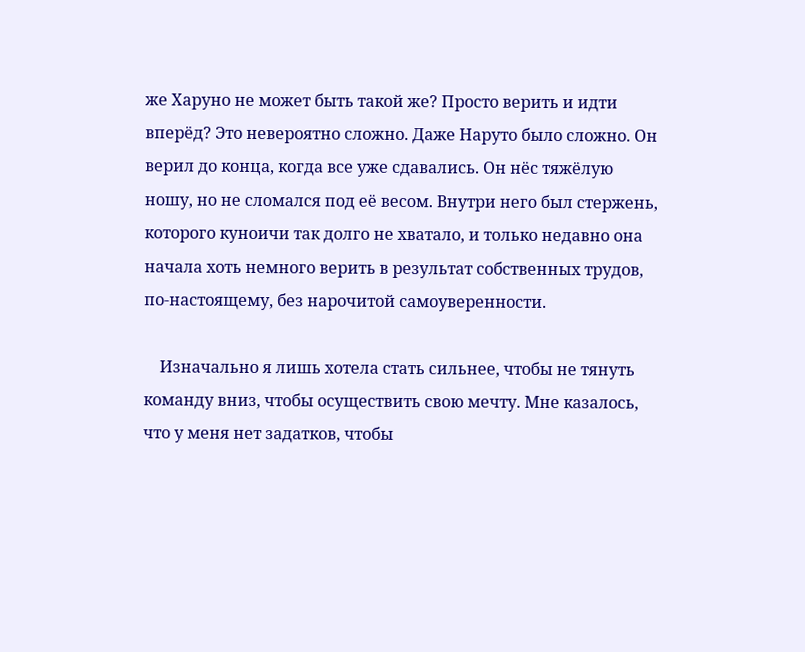же Харуно не может быть такой же? Просто верить и идти вперёд? Это невероятно сложно. Даже Наруто было сложно. Он верил до конца, когда все уже сдавались. Он нёс тяжёлую ношу, но не сломался под её весом. Внутри него был стержень, которого куноичи так долго не хватало, и только недавно она начала хоть немного верить в результат собственных трудов, по-настоящему, без нарочитой самоуверенности.

    Изначально я лишь хотела стать сильнее, чтобы не тянуть команду вниз, чтобы осуществить свою мечту. Мне казалось, что у меня нет задатков, чтобы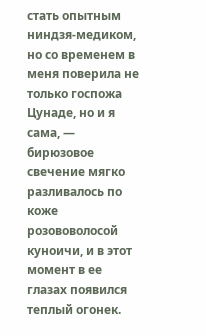стать опытным ниндзя-медиком, но со временем в меня поверила не только госпожа Цунаде, но и я сама, — бирюзовое свечение мягко разливалось по коже розововолосой куноичи, и в этот момент в ее глазах появился теплый огонек.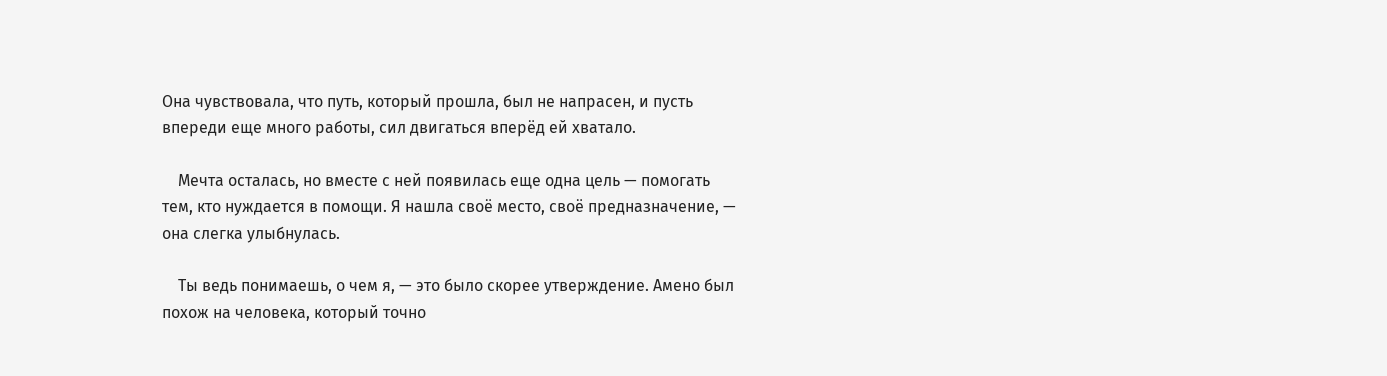Она чувствовала, что путь, который прошла, был не напрасен, и пусть впереди еще много работы, сил двигаться вперёд ей хватало.

    Мечта осталась, но вместе с ней появилась еще одна цель — помогать тем, кто нуждается в помощи. Я нашла своё место, своё предназначение, — она слегка улыбнулась.

    Ты ведь понимаешь, о чем я, — это было скорее утверждение. Амено был похож на человека, который точно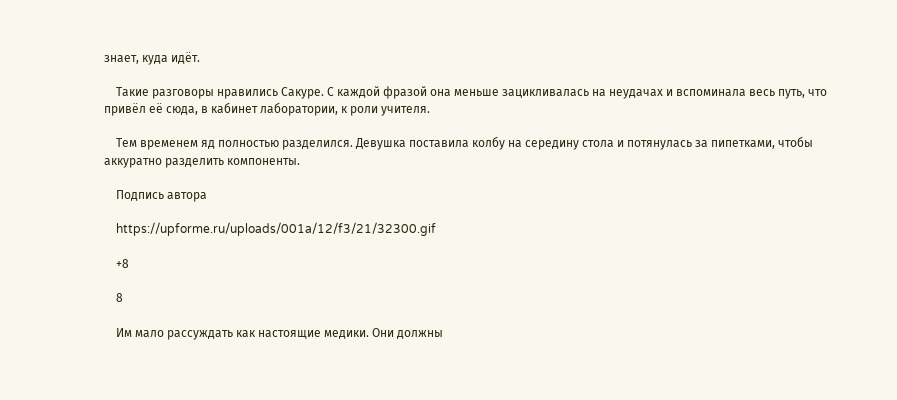знает, куда идёт.

    Такие разговоры нравились Сакуре. С каждой фразой она меньше зацикливалась на неудачах и вспоминала весь путь, что привёл её сюда, в кабинет лаборатории, к роли учителя.

    Тем временем яд полностью разделился. Девушка поставила колбу на середину стола и потянулась за пипетками, чтобы аккуратно разделить компоненты.

    Подпись автора

    https://upforme.ru/uploads/001a/12/f3/21/32300.gif

    +8

    8

    Им мало рассуждать как настоящие медики. Они должны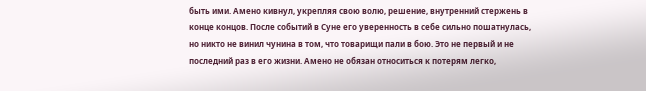быть ими. Амено кивнул, укрепляя свою волю, решение, внутренний стержень в конце концов. После событий в Суне его уверенность в себе сильно пошатнулась, но никто не винил чунина в том, что товарищи пали в бою. Это не первый и не последний раз в его жизни. Амено не обязан относиться к потерям легко,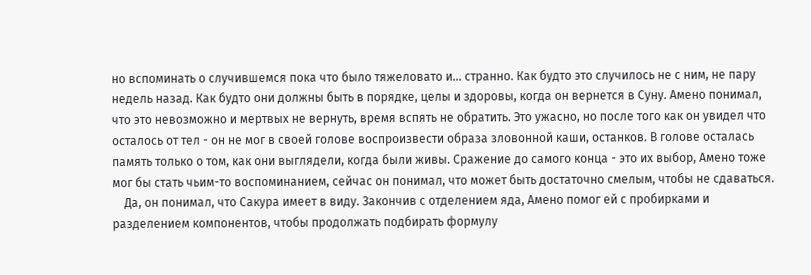но вспоминать о случившемся пока что было тяжеловато и... странно. Как будто это случилось не с ним, не пару недель назад. Как будто они должны быть в порядке, целы и здоровы, когда он вернется в Суну. Амено понимал, что это невозможно и мертвых не вернуть, время вспять не обратить. Это ужасно, но после того как он увидел что осталось от тел - он не мог в своей голове воспроизвести образа зловонной каши, останков. В голове осталась память только о том, как они выглядели, когда были живы. Сражение до самого конца - это их выбор, Амено тоже мог бы стать чьим-то воспоминанием, сейчас он понимал, что может быть достаточно смелым, чтобы не сдаваться.
    Да, он понимал, что Сакура имеет в виду. Закончив с отделением яда, Амено помог ей с пробирками и разделением компонентов, чтобы продолжать подбирать формулу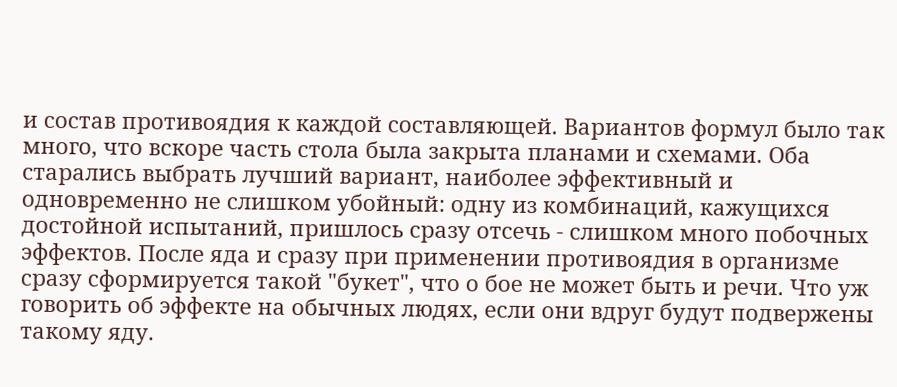и состав противоядия к каждой составляющей. Вариантов формул было так много, что вскоре часть стола была закрыта планами и схемами. Оба старались выбрать лучший вариант, наиболее эффективный и одновременно не слишком убойный: одну из комбинаций, кажущихся достойной испытаний, пришлось сразу отсечь - слишком много побочных эффектов. После яда и сразу при применении противоядия в организме сразу сформируется такой "букет", что о бое не может быть и речи. Что уж говорить об эффекте на обычных людях, если они вдруг будут подвержены такому яду.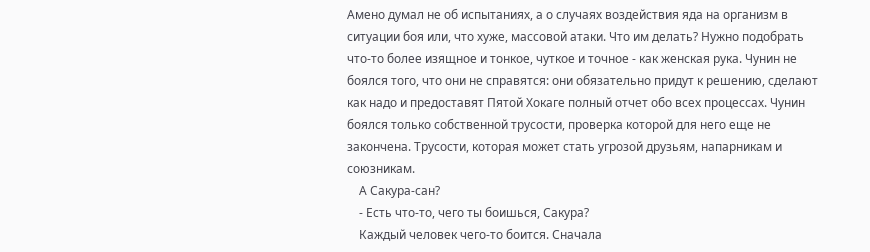Амено думал не об испытаниях, а о случаях воздействия яда на организм в ситуации боя или, что хуже, массовой атаки. Что им делать? Нужно подобрать что-то более изящное и тонкое, чуткое и точное - как женская рука. Чунин не боялся того, что они не справятся: они обязательно придут к решению, сделают как надо и предоставят Пятой Хокаге полный отчет обо всех процессах. Чунин боялся только собственной трусости, проверка которой для него еще не закончена. Трусости, которая может стать угрозой друзьям, напарникам и союзникам.
    А Сакура-сан?
    - Есть что-то, чего ты боишься, Сакура?
    Каждый человек чего-то боится. Сначала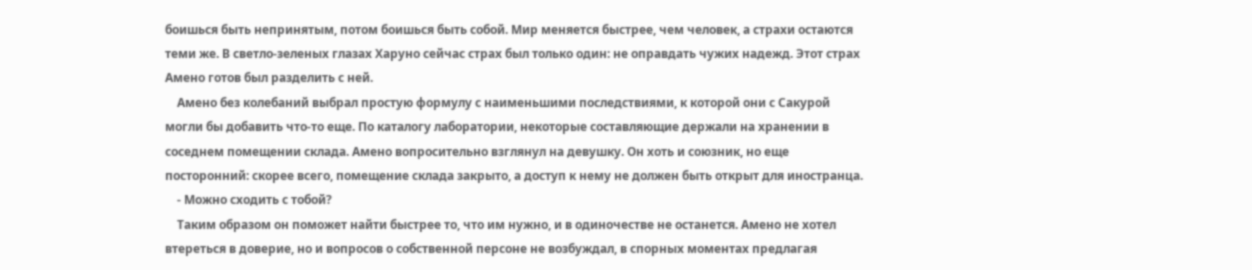боишься быть непринятым, потом боишься быть собой. Мир меняется быстрее, чем человек, а страхи остаются теми же. В светло-зеленых глазах Харуно сейчас страх был только один: не оправдать чужих надежд. Этот страх Амено готов был разделить с ней.
    Амено без колебаний выбрал простую формулу с наименьшими последствиями, к которой они с Сакурой могли бы добавить что-то еще. По каталогу лаборатории, некоторые составляющие держали на хранении в соседнем помещении склада. Амено вопросительно взглянул на девушку. Он хоть и союзник, но еще посторонний: скорее всего, помещение склада закрыто, а доступ к нему не должен быть открыт для иностранца.
    - Можно сходить с тобой?
    Таким образом он поможет найти быстрее то, что им нужно, и в одиночестве не останется. Амено не хотел втереться в доверие, но и вопросов о собственной персоне не возбуждал, в спорных моментах предлагая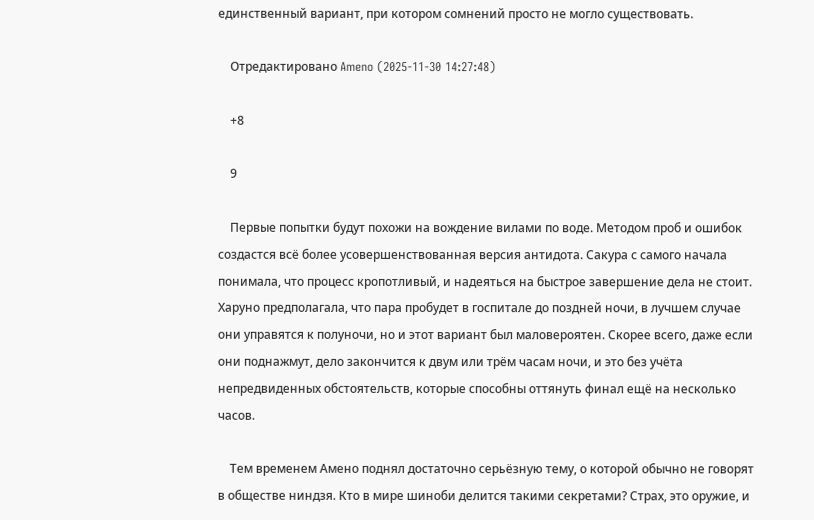единственный вариант, при котором сомнений просто не могло существовать.

    Отредактировано Ameno (2025-11-30 14:27:48)

    +8

    9

    Первые попытки будут похожи на вождение вилами по воде. Методом проб и ошибок создастся всё более усовершенствованная версия антидота. Сакура с самого начала понимала, что процесс кропотливый, и надеяться на быстрое завершение дела не стоит. Харуно предполагала, что пара пробудет в госпитале до поздней ночи, в лучшем случае они управятся к полуночи, но и этот вариант был маловероятен. Скорее всего, даже если они поднажмут, дело закончится к двум или трём часам ночи, и это без учёта непредвиденных обстоятельств, которые способны оттянуть финал ещё на несколько часов.

    Тем временем Амено поднял достаточно серьёзную тему, о которой обычно не говорят в обществе ниндзя. Кто в мире шиноби делится такими секретами? Страх, это оружие, и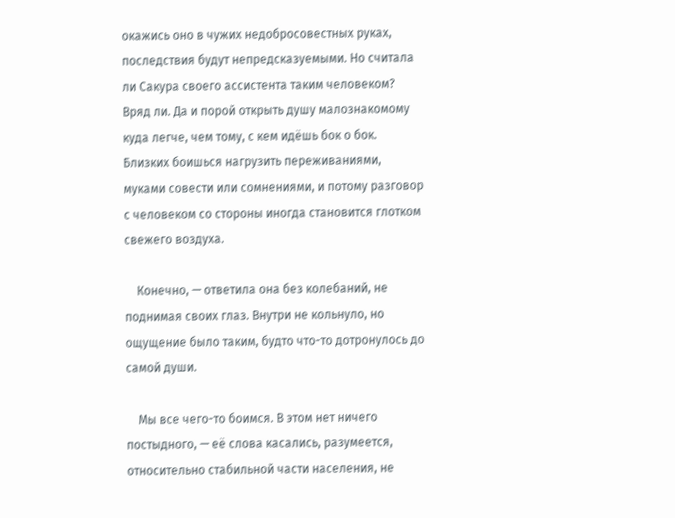окажись оно в чужих недобросовестных руках, последствия будут непредсказуемыми. Но считала ли Сакура своего ассистента таким человеком? Вряд ли. Да и порой открыть душу малознакомому куда легче, чем тому, с кем идёшь бок о бок. Близких боишься нагрузить переживаниями, муками совести или сомнениями, и потому разговор с человеком со стороны иногда становится глотком свежего воздуха.

    Конечно, — ответила она без колебаний, не поднимая своих глаз. Внутри не кольнуло, но ощущение было таким, будто что-то дотронулось до самой души.

    Мы все чего-то боимся. В этом нет ничего постыдного, — её слова касались, разумеется, относительно стабильной части населения, не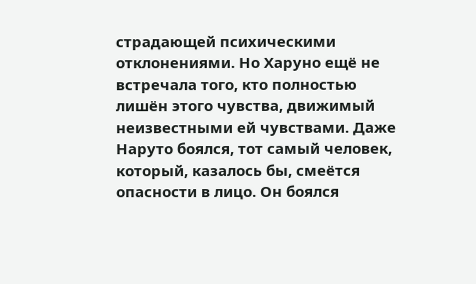страдающей психическими отклонениями. Но Харуно ещё не встречала того, кто полностью лишён этого чувства, движимый неизвестными ей чувствами. Даже Наруто боялся, тот самый человек, который, казалось бы, смеётся опасности в лицо. Он боялся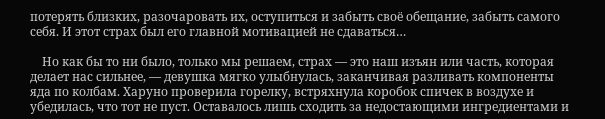потерять близких, разочаровать их, оступиться и забыть своё обещание, забыть самого себя. И этот страх был его главной мотивацией не сдаваться…

    Но как бы то ни было, только мы решаем, страх — это наш изъян или часть, которая делает нас сильнее, — девушка мягко улыбнулась, заканчивая разливать компоненты яда по колбам. Харуно проверила горелку, встряхнула коробок спичек в воздухе и убедилась, что тот не пуст. Оставалось лишь сходить за недостающими ингредиентами и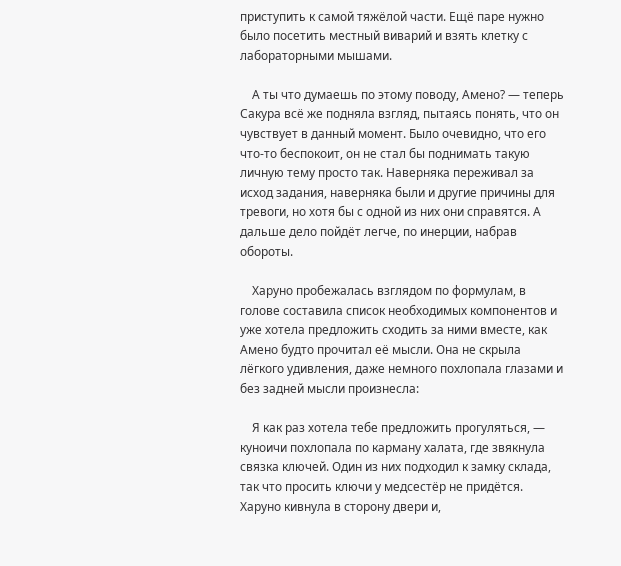приступить к самой тяжёлой части. Ещё паре нужно было посетить местный виварий и взять клетку с лабораторными мышами.

    А ты что думаешь по этому поводу, Амено? — теперь Сакура всё же подняла взгляд, пытаясь понять, что он чувствует в данный момент. Было очевидно, что его что-то беспокоит, он не стал бы поднимать такую личную тему просто так. Наверняка переживал за исход задания, наверняка были и другие причины для тревоги, но хотя бы с одной из них они справятся. А дальше дело пойдёт легче, по инерции, набрав обороты.

    Харуно пробежалась взглядом по формулам, в голове составила список необходимых компонентов и уже хотела предложить сходить за ними вместе, как Амено будто прочитал её мысли. Она не скрыла лёгкого удивления, даже немного похлопала глазами и без задней мысли произнесла:

    Я как раз хотела тебе предложить прогуляться, — куноичи похлопала по карману халата, где звякнула связка ключей. Один из них подходил к замку склада, так что просить ключи у медсестёр не придётся. Харуно кивнула в сторону двери и,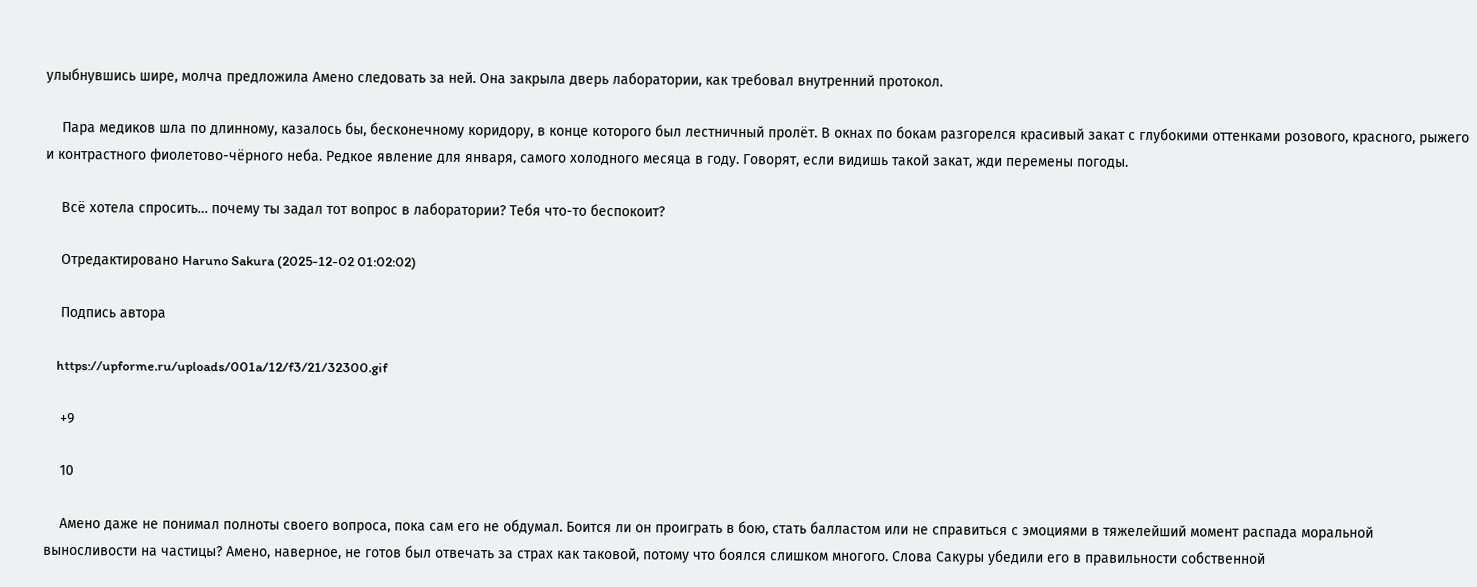улыбнувшись шире, молча предложила Амено следовать за ней. Она закрыла дверь лаборатории, как требовал внутренний протокол.

    Пара медиков шла по длинному, казалось бы, бесконечному коридору, в конце которого был лестничный пролёт. В окнах по бокам разгорелся красивый закат с глубокими оттенками розового, красного, рыжего и контрастного фиолетово-чёрного неба. Редкое явление для января, самого холодного месяца в году. Говорят, если видишь такой закат, жди перемены погоды.

    Всё хотела спросить… почему ты задал тот вопрос в лаборатории? Тебя что-то беспокоит?

    Отредактировано Haruno Sakura (2025-12-02 01:02:02)

    Подпись автора

    https://upforme.ru/uploads/001a/12/f3/21/32300.gif

    +9

    10

    Амено даже не понимал полноты своего вопроса, пока сам его не обдумал. Боится ли он проиграть в бою, стать балластом или не справиться с эмоциями в тяжелейший момент распада моральной выносливости на частицы? Амено, наверное, не готов был отвечать за страх как таковой, потому что боялся слишком многого. Слова Сакуры убедили его в правильности собственной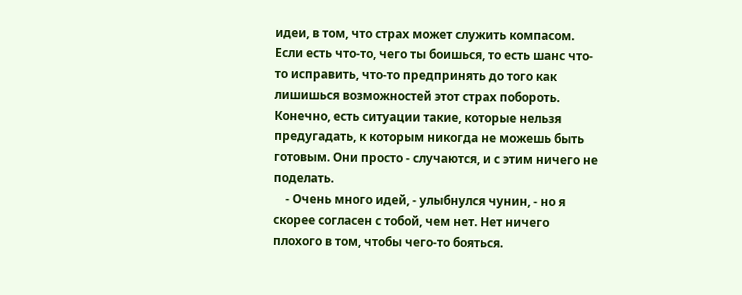идеи, в том, что страх может служить компасом. Если есть что-то, чего ты боишься, то есть шанс что-то исправить, что-то предпринять до того как лишишься возможностей этот страх побороть. Конечно, есть ситуации такие, которые нельзя предугадать, к которым никогда не можешь быть готовым. Они просто - случаются, и с этим ничего не поделать.
    - Очень много идей, - улыбнулся чунин, - но я скорее согласен с тобой, чем нет. Нет ничего плохого в том, чтобы чего-то бояться.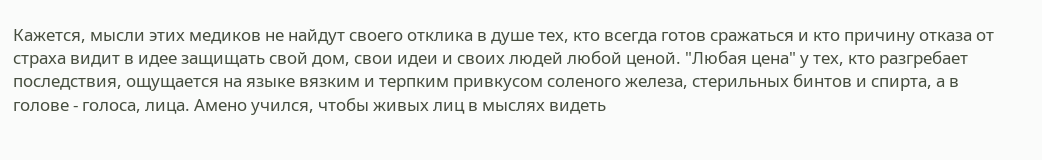Кажется, мысли этих медиков не найдут своего отклика в душе тех, кто всегда готов сражаться и кто причину отказа от страха видит в идее защищать свой дом, свои идеи и своих людей любой ценой. "Любая цена" у тех, кто разгребает последствия, ощущается на языке вязким и терпким привкусом соленого железа, стерильных бинтов и спирта, а в голове - голоса, лица. Амено учился, чтобы живых лиц в мыслях видеть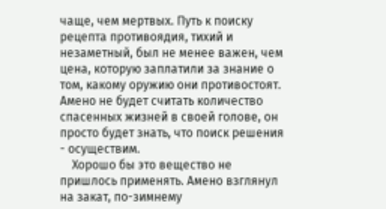чаще, чем мертвых. Путь к поиску рецепта противоядия, тихий и незаметный, был не менее важен, чем цена, которую заплатили за знание о том, какому оружию они противостоят. Амено не будет считать количество спасенных жизней в своей голове, он просто будет знать, что поиск решения - осуществим.
    Хорошо бы это вещество не пришлось применять. Амено взглянул на закат, по-зимнему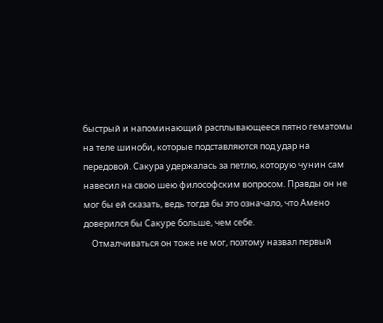быстрый и напоминающий расплывающееся пятно гематомы на теле шиноби, которые подставляются под удар на передовой. Сакура удержалась за петлю, которую чунин сам навесил на свою шею философским вопросом. Правды он не мог бы ей сказать, ведь тогда бы это означало, что Амено доверился бы Сакуре больше, чем себе.
    Отмалчиваться он тоже не мог, поэтому назвал первый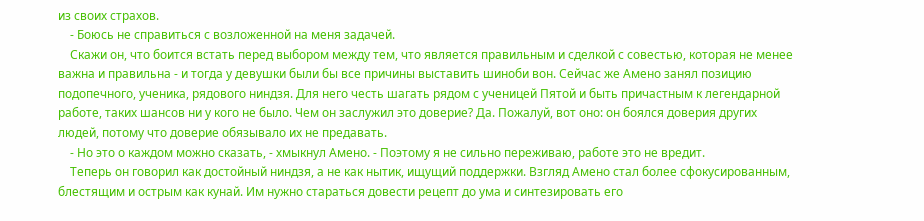из своих страхов.
    - Боюсь не справиться с возложенной на меня задачей.
    Скажи он, что боится встать перед выбором между тем, что является правильным и сделкой с совестью, которая не менее важна и правильна - и тогда у девушки были бы все причины выставить шиноби вон. Сейчас же Амено занял позицию подопечного, ученика, рядового ниндзя. Для него честь шагать рядом с ученицей Пятой и быть причастным к легендарной работе, таких шансов ни у кого не было. Чем он заслужил это доверие? Да. Пожалуй, вот оно: он боялся доверия других людей, потому что доверие обязывало их не предавать.
    - Но это о каждом можно сказать, - хмыкнул Амено. - Поэтому я не сильно переживаю, работе это не вредит.
    Теперь он говорил как достойный ниндзя, а не как нытик, ищущий поддержки. Взгляд Амено стал более сфокусированным, блестящим и острым как кунай. Им нужно стараться довести рецепт до ума и синтезировать его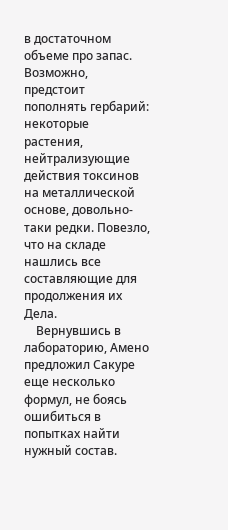в достаточном объеме про запас. Возможно, предстоит пополнять гербарий: некоторые растения, нейтрализующие действия токсинов на металлической основе, довольно-таки редки. Повезло, что на складе нашлись все составляющие для продолжения их Дела.
    Вернувшись в лабораторию, Амено предложил Сакуре еще несколько формул, не боясь ошибиться в попытках найти нужный состав.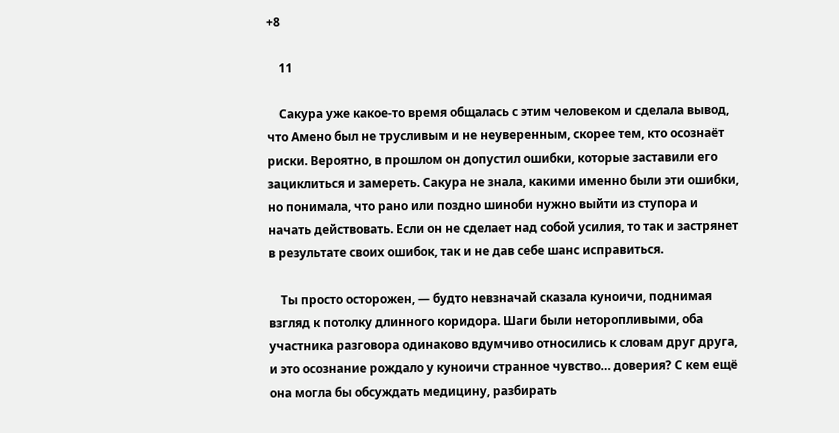+8

    11

    Сакура уже какое-то время общалась с этим человеком и сделала вывод, что Амено был не трусливым и не неуверенным, скорее тем, кто осознаёт риски. Вероятно, в прошлом он допустил ошибки, которые заставили его зациклиться и замереть. Сакура не знала, какими именно были эти ошибки, но понимала, что рано или поздно шиноби нужно выйти из ступора и начать действовать. Если он не сделает над собой усилия, то так и застрянет в результате своих ошибок, так и не дав себе шанс исправиться.

    Ты просто осторожен, — будто невзначай сказала куноичи, поднимая взгляд к потолку длинного коридора. Шаги были неторопливыми, оба участника разговора одинаково вдумчиво относились к словам друг друга, и это осознание рождало у куноичи странное чувство… доверия? С кем ещё она могла бы обсуждать медицину, разбирать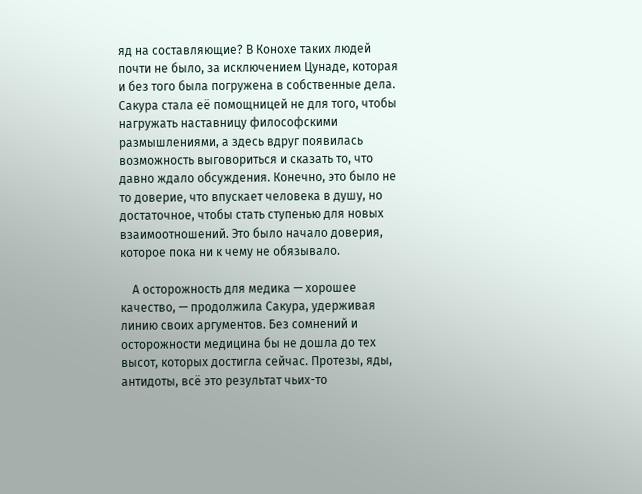яд на составляющие? В Конохе таких людей почти не было, за исключением Цунаде, которая и без того была погружена в собственные дела. Сакура стала её помощницей не для того, чтобы нагружать наставницу философскими размышлениями, а здесь вдруг появилась возможность выговориться и сказать то, что давно ждало обсуждения. Конечно, это было не то доверие, что впускает человека в душу, но достаточное, чтобы стать ступенью для новых взаимоотношений. Это было начало доверия, которое пока ни к чему не обязывало.

    А осторожность для медика — хорошее качество, — продолжила Сакура, удерживая линию своих аргументов. Без сомнений и осторожности медицина бы не дошла до тех высот, которых достигла сейчас. Протезы, яды, антидоты, всё это результат чьих-то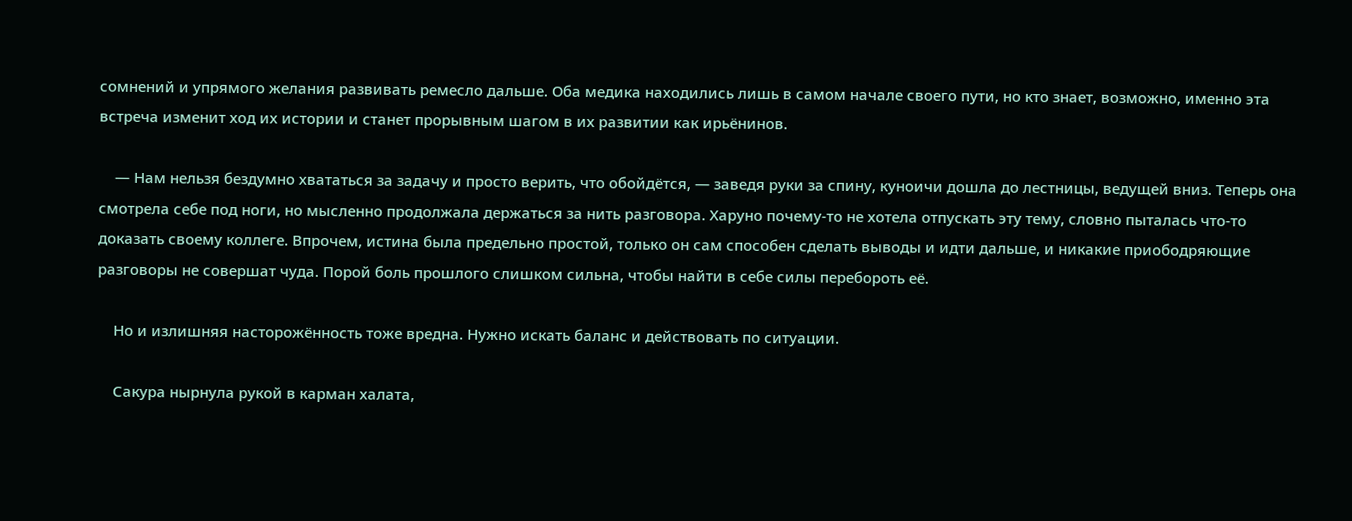сомнений и упрямого желания развивать ремесло дальше. Оба медика находились лишь в самом начале своего пути, но кто знает, возможно, именно эта встреча изменит ход их истории и станет прорывным шагом в их развитии как ирьёнинов.

    — Нам нельзя бездумно хвататься за задачу и просто верить, что обойдётся, — заведя руки за спину, куноичи дошла до лестницы, ведущей вниз. Теперь она смотрела себе под ноги, но мысленно продолжала держаться за нить разговора. Харуно почему-то не хотела отпускать эту тему, словно пыталась что-то доказать своему коллеге. Впрочем, истина была предельно простой, только он сам способен сделать выводы и идти дальше, и никакие приободряющие разговоры не совершат чуда. Порой боль прошлого слишком сильна, чтобы найти в себе силы перебороть её.

    Но и излишняя насторожённость тоже вредна. Нужно искать баланс и действовать по ситуации.

    Сакура нырнула рукой в карман халата,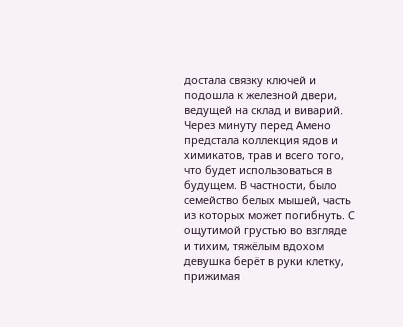достала связку ключей и подошла к железной двери, ведущей на склад и виварий. Через минуту перед Амено предстала коллекция ядов и химикатов, трав и всего того, что будет использоваться в будущем. В частности, было семейство белых мышей, часть из которых может погибнуть. С ощутимой грустью во взгляде и тихим, тяжёлым вдохом девушка берёт в руки клетку, прижимая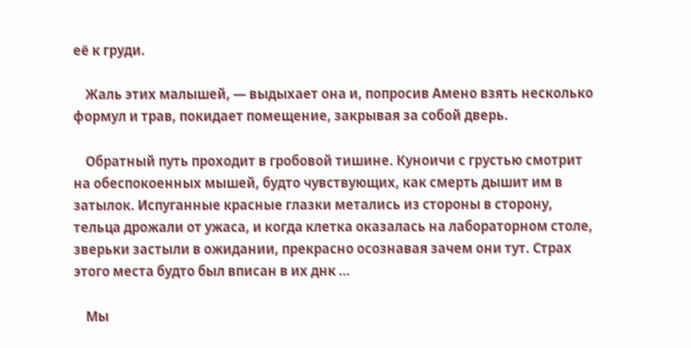её к груди.

    Жаль этих малышей, — выдыхает она и, попросив Амено взять несколько формул и трав, покидает помещение, закрывая за собой дверь.

    Обратный путь проходит в гробовой тишине. Куноичи с грустью смотрит на обеспокоенных мышей, будто чувствующих, как смерть дышит им в затылок. Испуганные красные глазки метались из стороны в сторону, тельца дрожали от ужаса, и когда клетка оказалась на лабораторном столе, зверьки застыли в ожидании, прекрасно осознавая зачем они тут. Страх этого места будто был вписан в их днк …

    Мы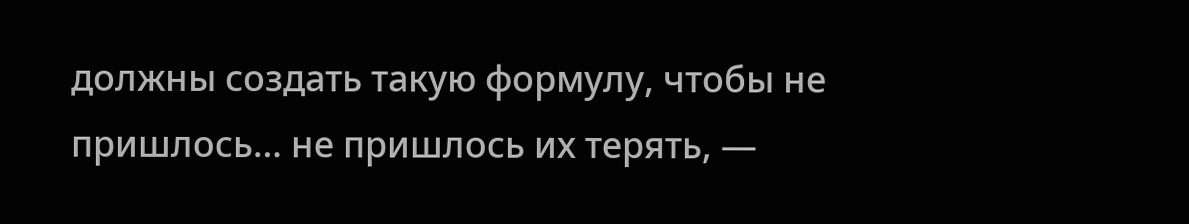должны создать такую формулу, чтобы не пришлось… не пришлось их терять, —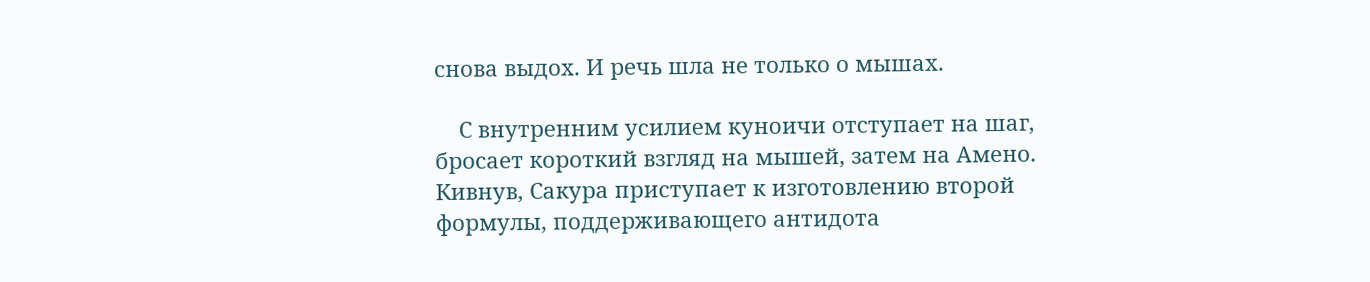снова выдох. И речь шла не только о мышах.

    С внутренним усилием куноичи отступает на шаг, бросает короткий взгляд на мышей, затем на Амено. Кивнув, Сакура приступает к изготовлению второй формулы, поддерживающего антидота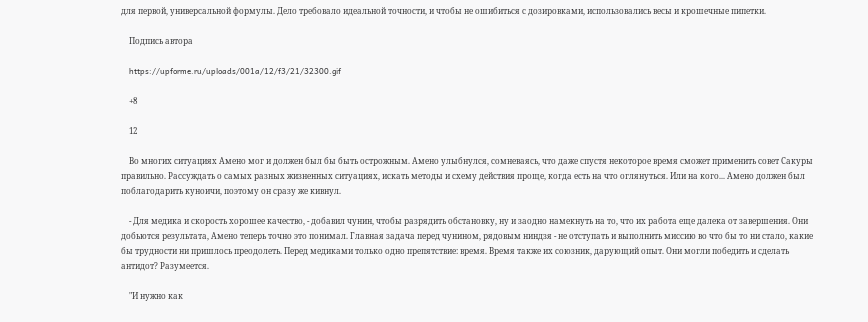для первой, универсальной формулы. Дело требовало идеальной точности, и чтобы не ошибиться с дозировками, использовались весы и крошечные пипетки.

    Подпись автора

    https://upforme.ru/uploads/001a/12/f3/21/32300.gif

    +8

    12

    Во многих ситуациях Амено мог и должен был бы быть острожным. Амено улыбнулся, сомневаясь, что даже спустя некоторое время сможет применить совет Сакуры правильно. Рассуждать о самых разных жизненных ситуациях, искать методы и схему действия проще, когда есть на что оглянуться. Или на кого... Амено должен был поблагодарить куноичи, поэтому он сразу же кивнул.

    - Для медика и скорость хорошее качество, - добавил чунин, чтобы разрядить обстановку, ну и заодно намекнуть на то, что их работа еще далека от завершения. Они добьются результата, Амено теперь точно это понимал. Главная задача перед чунином, рядовым ниндзя - не отступать и выполнить миссию во что бы то ни стало, какие бы трудности ни пришлось преодолеть. Перед медиками только одно препятствие: время. Время также их союзник, дарующий опыт. Они могли победить и сделать антидот? Разумеется.

    "И нужно как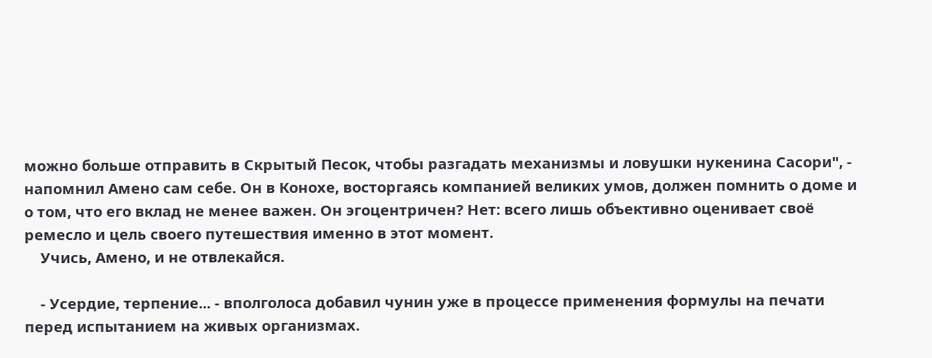можно больше отправить в Скрытый Песок, чтобы разгадать механизмы и ловушки нукенина Сасори", - напомнил Амено сам себе. Он в Конохе, восторгаясь компанией великих умов, должен помнить о доме и о том, что его вклад не менее важен. Он эгоцентричен? Нет: всего лишь объективно оценивает своё ремесло и цель своего путешествия именно в этот момент.
    Учись, Амено, и не отвлекайся.

    - Усердие, терпение... - вполголоса добавил чунин уже в процессе применения формулы на печати перед испытанием на живых организмах.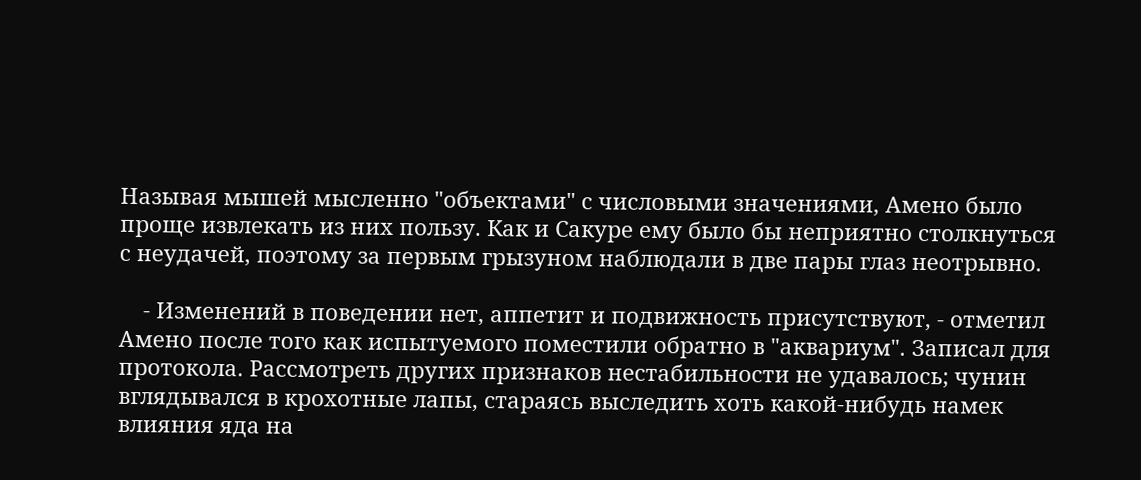Называя мышей мысленно "объектами" с числовыми значениями, Амено было проще извлекать из них пользу. Как и Сакуре ему было бы неприятно столкнуться с неудачей, поэтому за первым грызуном наблюдали в две пары глаз неотрывно.

    - Изменений в поведении нет, аппетит и подвижность присутствуют, - отметил Амено после того как испытуемого поместили обратно в "аквариум". Записал для протокола. Рассмотреть других признаков нестабильности не удавалось; чунин вглядывался в крохотные лапы, стараясь выследить хоть какой-нибудь намек влияния яда на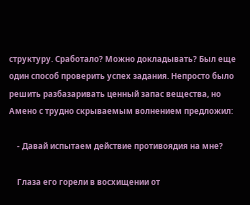структуру. Сработало? Можно докладывать? Был еще один способ проверить успех задания. Непросто было решить разбазаривать ценный запас вещества, но Амено с трудно скрываемым волнением предложил:

    - Давай испытаем действие противоядия на мне?

    Глаза его горели в восхищении от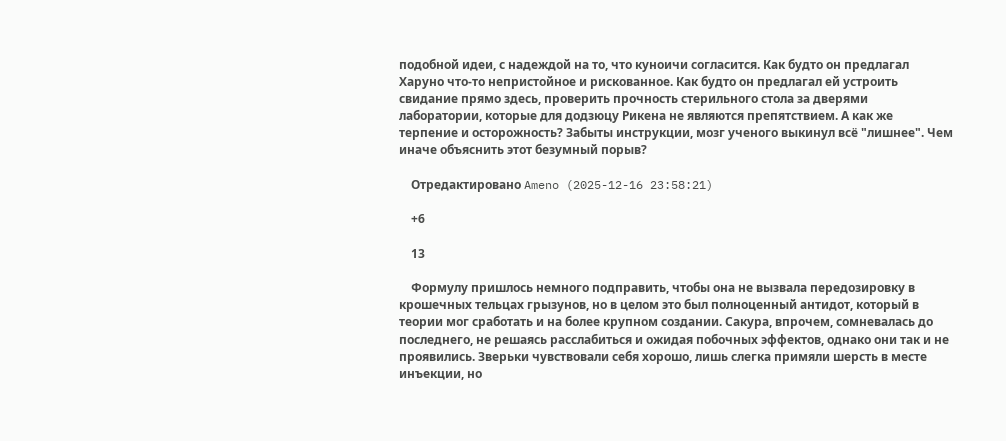подобной идеи, с надеждой на то, что куноичи согласится. Как будто он предлагал Харуно что-то непристойное и рискованное. Как будто он предлагал ей устроить свидание прямо здесь, проверить прочность стерильного стола за дверями лаборатории, которые для додзюцу Рикена не являются препятствием. А как же терпение и осторожность? Забыты инструкции, мозг ученого выкинул всё "лишнее". Чем иначе объяснить этот безумный порыв?

    Отредактировано Ameno (2025-12-16 23:58:21)

    +6

    13

    Формулу пришлось немного подправить, чтобы она не вызвала передозировку в крошечных тельцах грызунов, но в целом это был полноценный антидот, который в теории мог сработать и на более крупном создании. Сакура, впрочем, сомневалась до последнего, не решаясь расслабиться и ожидая побочных эффектов, однако они так и не проявились. Зверьки чувствовали себя хорошо, лишь слегка примяли шерсть в месте инъекции, но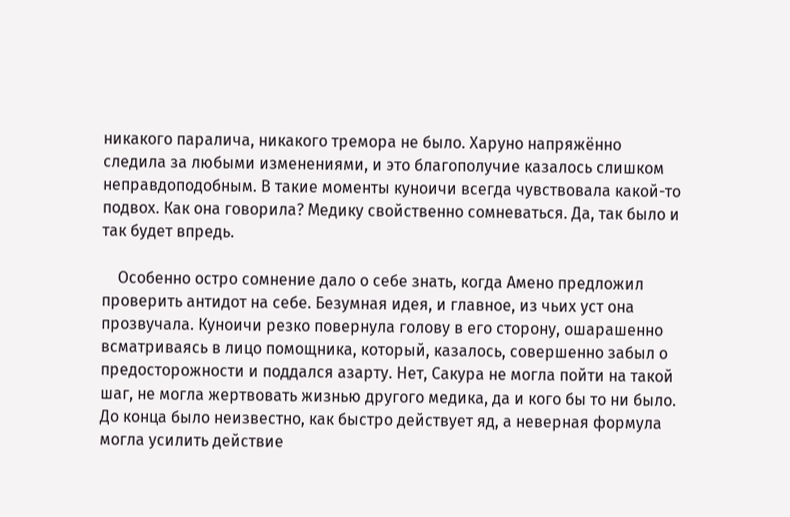никакого паралича, никакого тремора не было. Харуно напряжённо следила за любыми изменениями, и это благополучие казалось слишком неправдоподобным. В такие моменты куноичи всегда чувствовала какой-то подвох. Как она говорила? Медику свойственно сомневаться. Да, так было и так будет впредь.

    Особенно остро сомнение дало о себе знать, когда Амено предложил проверить антидот на себе. Безумная идея, и главное, из чьих уст она прозвучала. Куноичи резко повернула голову в его сторону, ошарашенно всматриваясь в лицо помощника, который, казалось, совершенно забыл о предосторожности и поддался азарту. Нет, Сакура не могла пойти на такой шаг, не могла жертвовать жизнью другого медика, да и кого бы то ни было. До конца было неизвестно, как быстро действует яд, а неверная формула могла усилить действие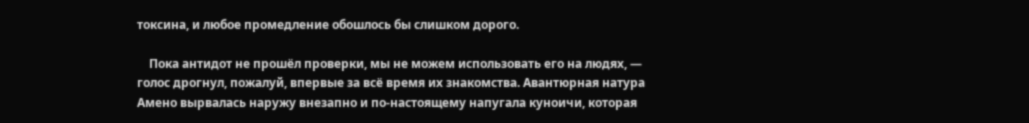токсина, и любое промедление обошлось бы слишком дорого.

    Пока антидот не прошёл проверки, мы не можем использовать его на людях, — голос дрогнул, пожалуй, впервые за всё время их знакомства. Авантюрная натура Амено вырвалась наружу внезапно и по-настоящему напугала куноичи, которая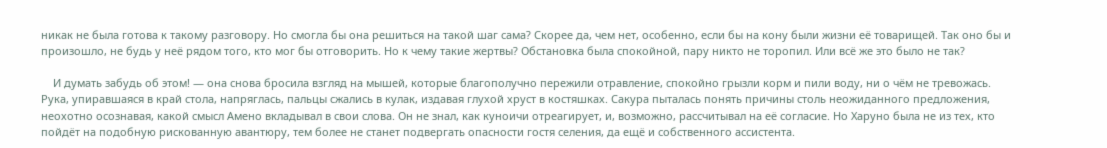никак не была готова к такому разговору. Но смогла бы она решиться на такой шаг сама? Скорее да, чем нет, особенно, если бы на кону были жизни её товарищей. Так оно бы и произошло, не будь у неё рядом того, кто мог бы отговорить. Но к чему такие жертвы? Обстановка была спокойной, пару никто не торопил. Или всё же это было не так?

    И думать забудь об этом! — она снова бросила взгляд на мышей, которые благополучно пережили отравление, спокойно грызли корм и пили воду, ни о чём не тревожась. Рука, упиравшаяся в край стола, напряглась, пальцы сжались в кулак, издавая глухой хруст в костяшках. Сакура пыталась понять причины столь неожиданного предложения, неохотно осознавая, какой смысл Амено вкладывал в свои слова. Он не знал, как куноичи отреагирует, и, возможно, рассчитывал на её согласие. Но Харуно была не из тех, кто пойдёт на подобную рискованную авантюру, тем более не станет подвергать опасности гостя селения, да ещё и собственного ассистента.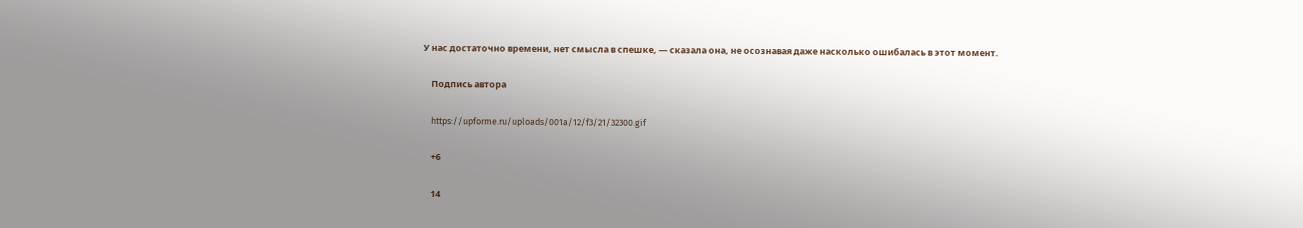У нас достаточно времени, нет смысла в спешке, — сказала она, не осознавая даже насколько ошибалась в этот момент.

    Подпись автора

    https://upforme.ru/uploads/001a/12/f3/21/32300.gif

    +6

    14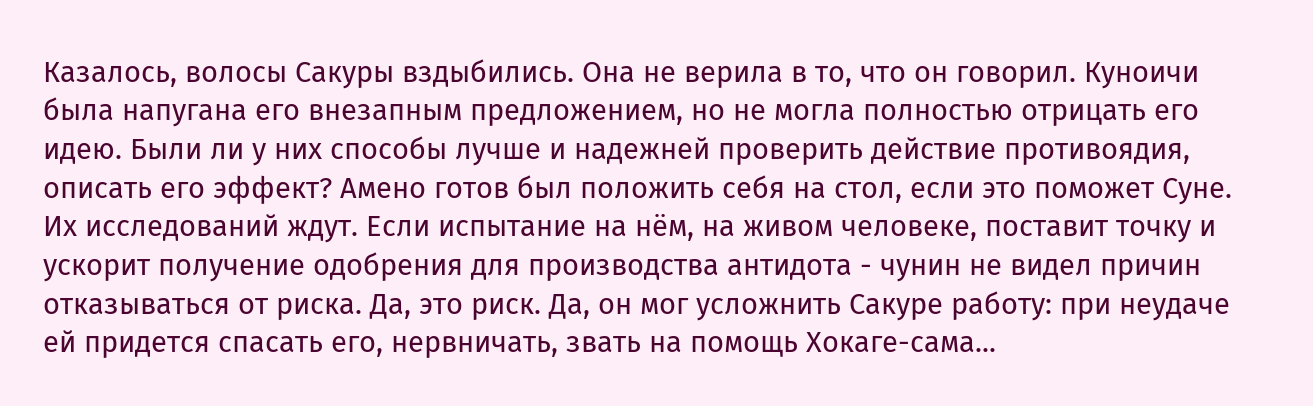Казалось, волосы Сакуры вздыбились. Она не верила в то, что он говорил. Куноичи была напугана его внезапным предложением, но не могла полностью отрицать его идею. Были ли у них способы лучше и надежней проверить действие противоядия, описать его эффект? Амено готов был положить себя на стол, если это поможет Суне. Их исследований ждут. Если испытание на нём, на живом человеке, поставит точку и ускорит получение одобрения для производства антидота - чунин не видел причин отказываться от риска. Да, это риск. Да, он мог усложнить Сакуре работу: при неудаче ей придется спасать его, нервничать, звать на помощь Хокаге-сама...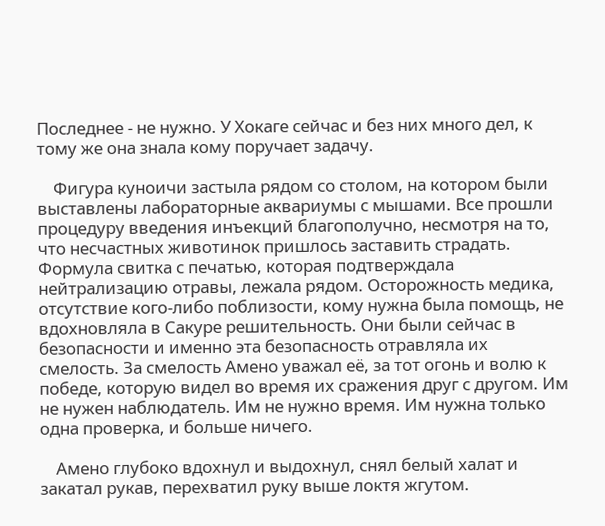Последнее - не нужно. У Хокаге сейчас и без них много дел, к тому же она знала кому поручает задачу.

    Фигура куноичи застыла рядом со столом, на котором были выставлены лабораторные аквариумы с мышами. Все прошли процедуру введения инъекций благополучно, несмотря на то, что несчастных животинок пришлось заставить страдать. Формула свитка с печатью, которая подтверждала нейтрализацию отравы, лежала рядом. Осторожность медика, отсутствие кого-либо поблизости, кому нужна была помощь, не вдохновляла в Сакуре решительность. Они были сейчас в безопасности и именно эта безопасность отравляла их смелость. За смелость Амено уважал её, за тот огонь и волю к победе, которую видел во время их сражения друг с другом. Им не нужен наблюдатель. Им не нужно время. Им нужна только одна проверка, и больше ничего.

    Амено глубоко вдохнул и выдохнул, снял белый халат и закатал рукав, перехватил руку выше локтя жгутом.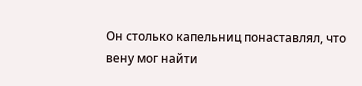Он столько капельниц понаставлял, что вену мог найти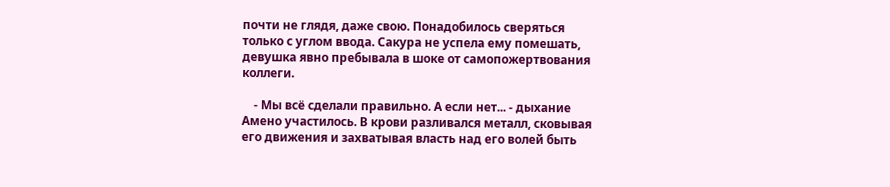почти не глядя, даже свою. Понадобилось сверяться только с углом ввода. Сакура не успела ему помешать, девушка явно пребывала в шоке от самопожертвования коллеги.

    - Мы всё сделали правильно. А если нет... - дыхание Амено участилось. В крови разливался металл, сковывая его движения и захватывая власть над его волей быть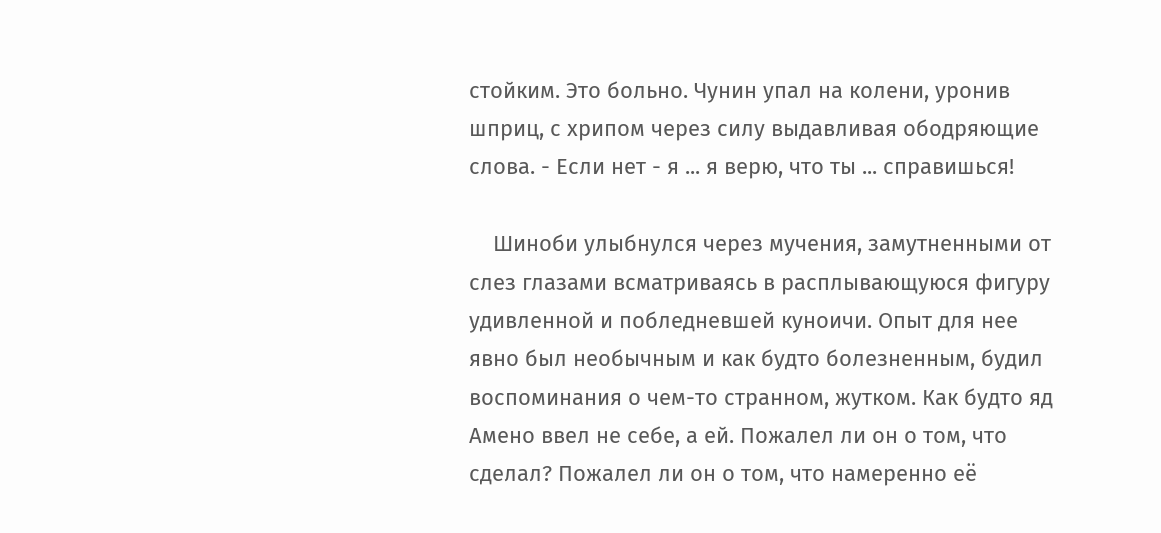стойким. Это больно. Чунин упал на колени, уронив шприц, с хрипом через силу выдавливая ободряющие слова. - Если нет - я ... я верю, что ты ... справишься!

    Шиноби улыбнулся через мучения, замутненными от слез глазами всматриваясь в расплывающуюся фигуру удивленной и побледневшей куноичи. Опыт для нее явно был необычным и как будто болезненным, будил воспоминания о чем-то странном, жутком. Как будто яд Амено ввел не себе, а ей. Пожалел ли он о том, что сделал? Пожалел ли он о том, что намеренно её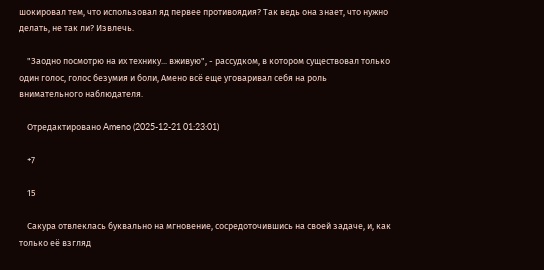шокировал тем, что использовал яд первее противоядия? Так ведь она знает, что нужно делать, не так ли? Извлечь.

    "Заодно посмотрю на их технику... вживую", - рассудком, в котором существовал только один голос, голос безумия и боли, Амено всё еще уговаривал себя на роль внимательного наблюдателя.

    Отредактировано Ameno (2025-12-21 01:23:01)

    +7

    15

    Сакура отвлеклась буквально на мгновение, сосредоточившись на своей задаче, и, как только её взгляд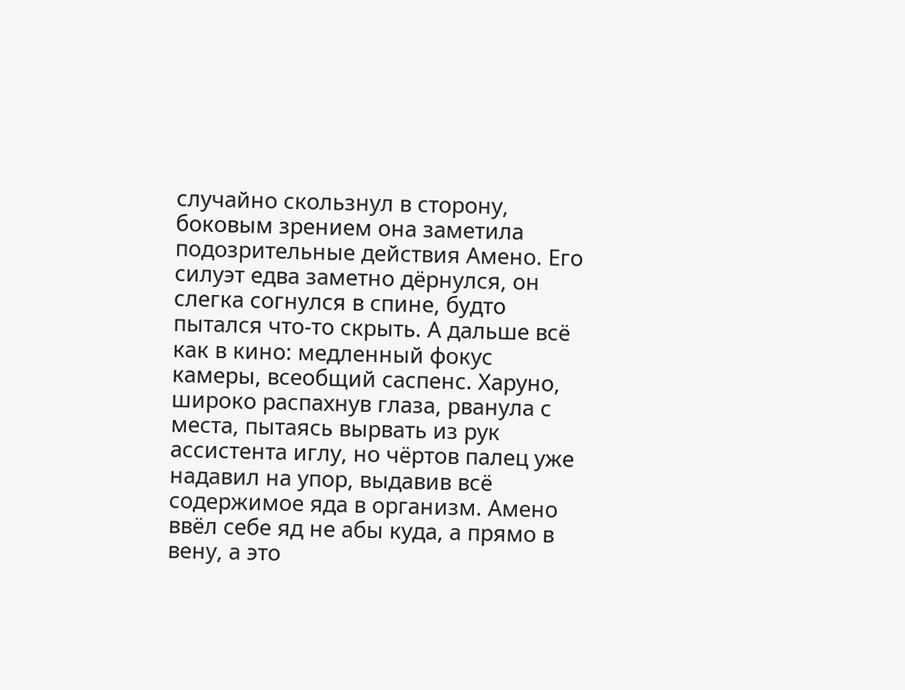случайно скользнул в сторону, боковым зрением она заметила подозрительные действия Амено. Его силуэт едва заметно дёрнулся, он слегка согнулся в спине, будто пытался что-то скрыть. А дальше всё как в кино: медленный фокус камеры, всеобщий саспенс. Харуно, широко распахнув глаза, рванула с места, пытаясь вырвать из рук ассистента иглу, но чёртов палец уже надавил на упор, выдавив всё содержимое яда в организм. Амено ввёл себе яд не абы куда, а прямо в вену, а это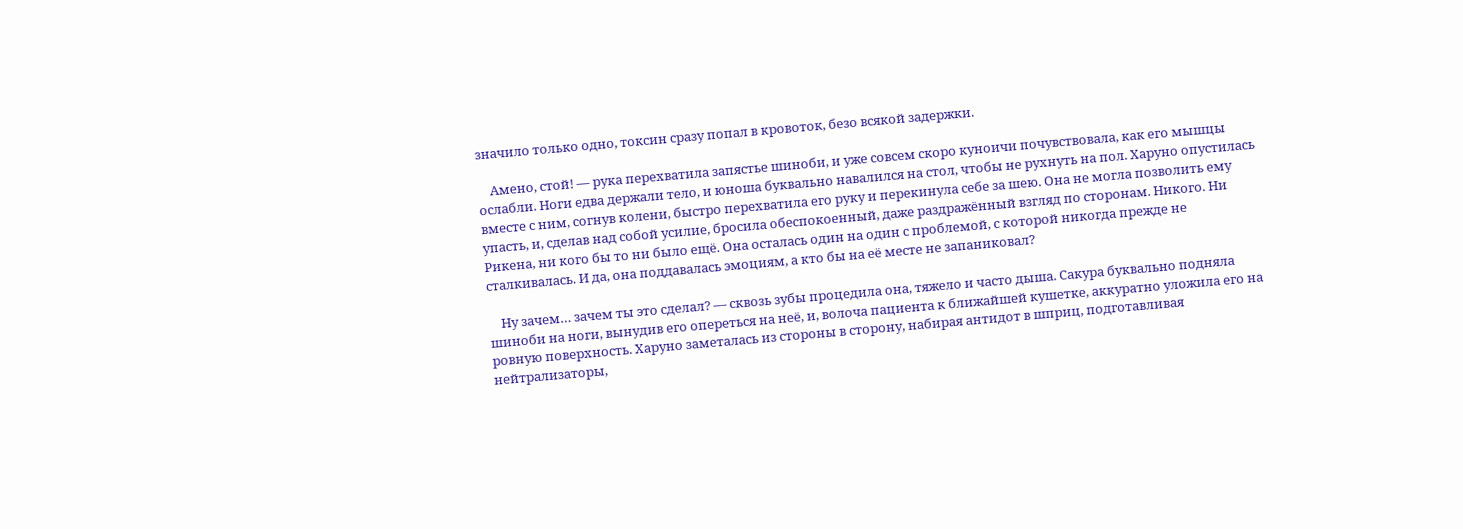значило только одно, токсин сразу попал в кровоток, безо всякой задержки.

    Амено, стой! — рука перехватила запястье шиноби, и уже совсем скоро куноичи почувствовала, как его мышцы ослабли. Ноги едва держали тело, и юноша буквально навалился на стол, чтобы не рухнуть на пол. Харуно опустилась вместе с ним, согнув колени, быстро перехватила его руку и перекинула себе за шею. Она не могла позволить ему упасть, и, сделав над собой усилие, бросила обеспокоенный, даже раздражённый взгляд по сторонам. Никого. Ни Рикена, ни кого бы то ни было ещё. Она осталась один на один с проблемой, с которой никогда прежде не сталкивалась. И да, она поддавалась эмоциям, а кто бы на её месте не запаниковал?

    Ну зачем… зачем ты это сделал? — сквозь зубы процедила она, тяжело и часто дыша. Сакура буквально подняла шиноби на ноги, вынудив его опереться на неё, и, волоча пациента к ближайшей кушетке, аккуратно уложила его на ровную поверхность. Харуно заметалась из стороны в сторону, набирая антидот в шприц, подготавливая нейтрализаторы,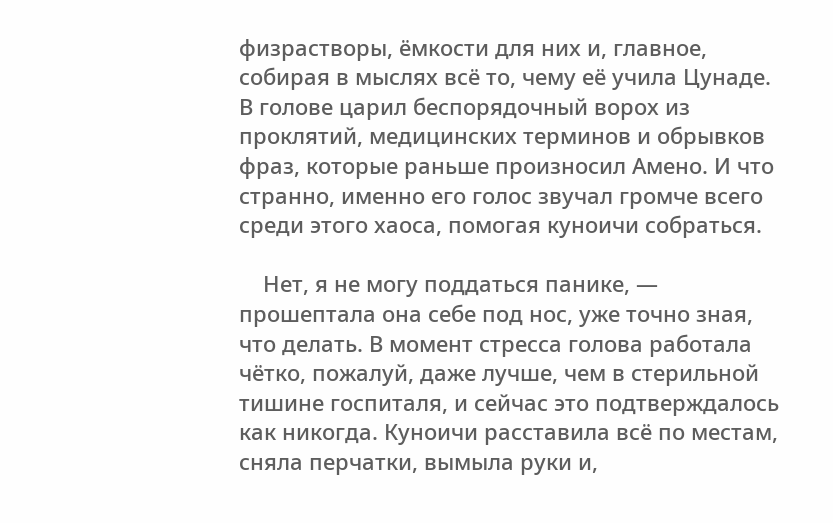физрастворы, ёмкости для них и, главное, собирая в мыслях всё то, чему её учила Цунаде. В голове царил беспорядочный ворох из проклятий, медицинских терминов и обрывков фраз, которые раньше произносил Амено. И что странно, именно его голос звучал громче всего среди этого хаоса, помогая куноичи собраться.

    Нет, я не могу поддаться панике, — прошептала она себе под нос, уже точно зная, что делать. В момент стресса голова работала чётко, пожалуй, даже лучше, чем в стерильной тишине госпиталя, и сейчас это подтверждалось как никогда. Куноичи расставила всё по местам, сняла перчатки, вымыла руки и,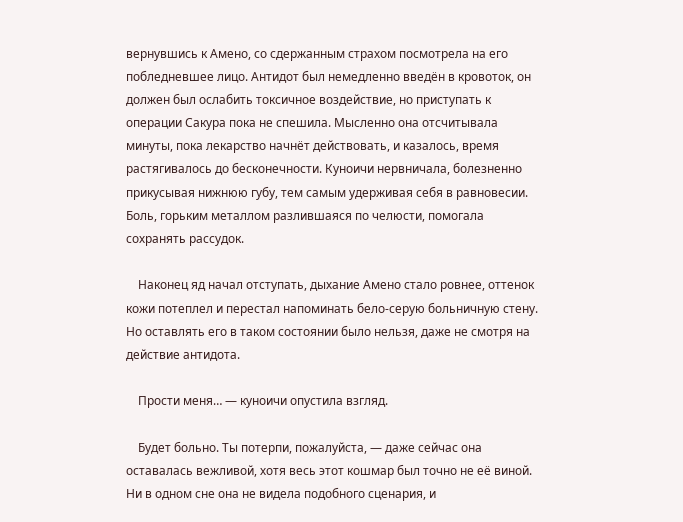вернувшись к Амено, со сдержанным страхом посмотрела на его побледневшее лицо. Антидот был немедленно введён в кровоток, он должен был ослабить токсичное воздействие, но приступать к операции Сакура пока не спешила. Мысленно она отсчитывала минуты, пока лекарство начнёт действовать, и казалось, время растягивалось до бесконечности. Куноичи нервничала, болезненно прикусывая нижнюю губу, тем самым удерживая себя в равновесии. Боль, горьким металлом разлившаяся по челюсти, помогала сохранять рассудок.

    Наконец яд начал отступать, дыхание Амено стало ровнее, оттенок кожи потеплел и перестал напоминать бело-серую больничную стену. Но оставлять его в таком состоянии было нельзя, даже не смотря на действие антидота.

    Прости меня… — куноичи опустила взгляд.

    Будет больно. Ты потерпи, пожалуйста, — даже сейчас она оставалась вежливой, хотя весь этот кошмар был точно не её виной. Ни в одном сне она не видела подобного сценария, и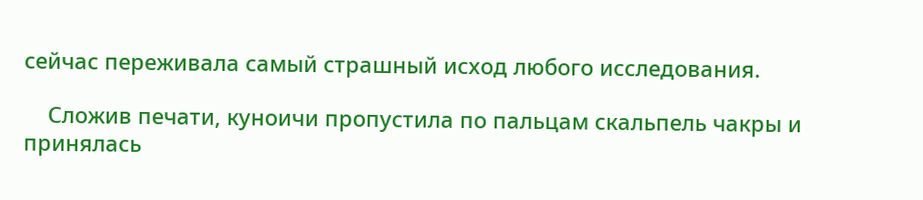сейчас переживала самый страшный исход любого исследования.

    Сложив печати, куноичи пропустила по пальцам скальпель чакры и принялась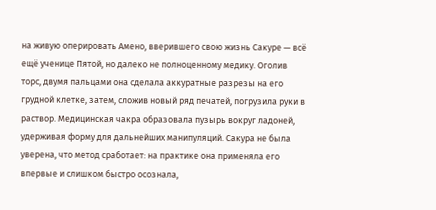на живую оперировать Амено, вверившего свою жизнь Сакуре — всё ещё ученице Пятой, но далеко не полноценному медику. Оголив торс, двумя пальцами она сделала аккуратные разрезы на его грудной клетке, затем, сложив новый ряд печатей, погрузила руки в раствор. Медицинская чакра образовала пузырь вокруг ладоней, удерживая форму для дальнейших манипуляций. Сакура не была уверена, что метод сработает: на практике она применяла его впервые и слишком быстро осознала,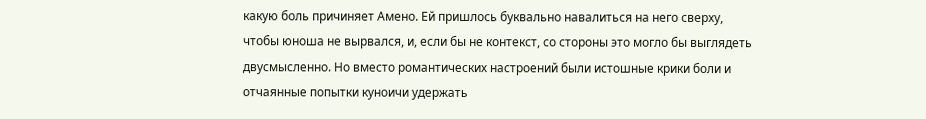какую боль причиняет Амено. Ей пришлось буквально навалиться на него сверху, чтобы юноша не вырвался, и, если бы не контекст, со стороны это могло бы выглядеть двусмысленно. Но вместо романтических настроений были истошные крики боли и отчаянные попытки куноичи удержать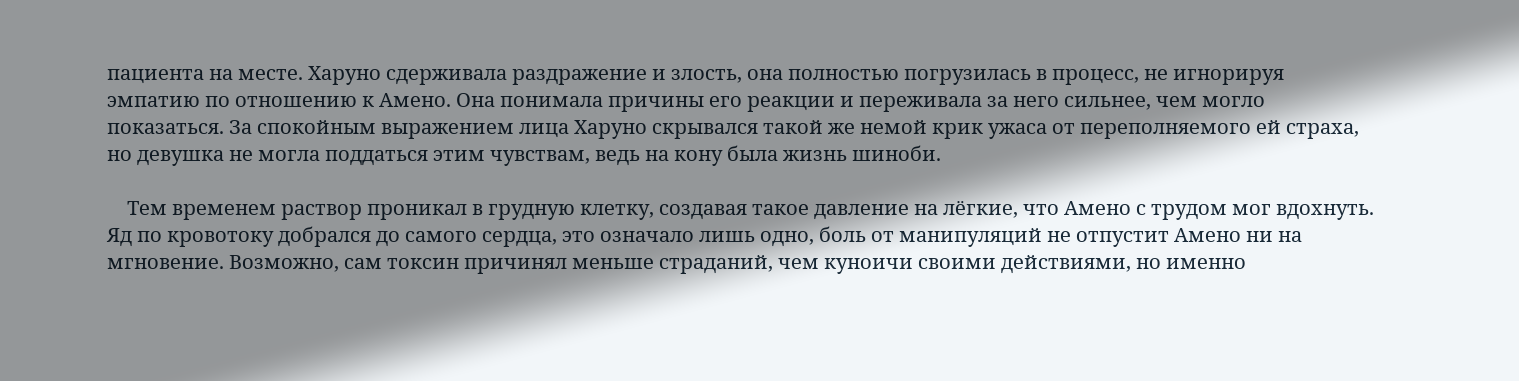пациента на месте. Харуно сдерживала раздражение и злость, она полностью погрузилась в процесс, не игнорируя эмпатию по отношению к Амено. Она понимала причины его реакции и переживала за него сильнее, чем могло показаться. За спокойным выражением лица Харуно скрывался такой же немой крик ужаса от переполняемого ей страха, но девушка не могла поддаться этим чувствам, ведь на кону была жизнь шиноби.

    Тем временем раствор проникал в грудную клетку, создавая такое давление на лёгкие, что Амено с трудом мог вдохнуть. Яд по кровотоку добрался до самого сердца, это означало лишь одно, боль от манипуляций не отпустит Амено ни на мгновение. Возможно, сам токсин причинял меньше страданий, чем куноичи своими действиями, но именно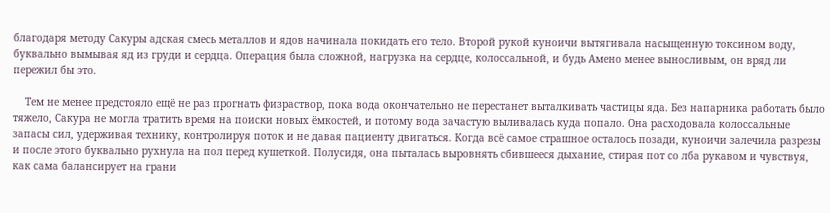благодаря методу Сакуры адская смесь металлов и ядов начинала покидать его тело. Второй рукой куноичи вытягивала насыщенную токсином воду, буквально вымывая яд из груди и сердца. Операция была сложной, нагрузка на сердце, колоссальной, и будь Амено менее выносливым, он вряд ли пережил бы это.

    Тем не менее предстояло ещё не раз прогнать физраствор, пока вода окончательно не перестанет выталкивать частицы яда. Без напарника работать было тяжело, Сакура не могла тратить время на поиски новых ёмкостей, и потому вода зачастую выливалась куда попало. Она расходовала колоссальные запасы сил, удерживая технику, контролируя поток и не давая пациенту двигаться. Когда всё самое страшное осталось позади, куноичи залечила разрезы и после этого буквально рухнула на пол перед кушеткой. Полусидя, она пыталась выровнять сбившееся дыхание, стирая пот со лба рукавом и чувствуя, как сама балансирует на грани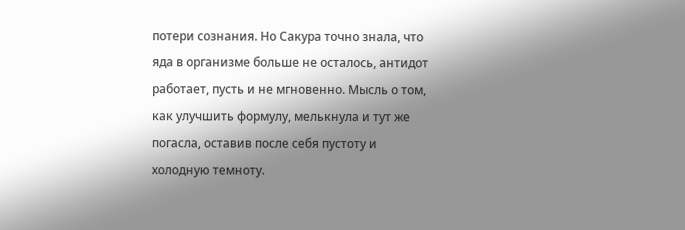потери сознания. Но Сакура точно знала, что яда в организме больше не осталось, антидот работает, пусть и не мгновенно. Мысль о том, как улучшить формулу, мелькнула и тут же погасла, оставив после себя пустоту и холодную темноту.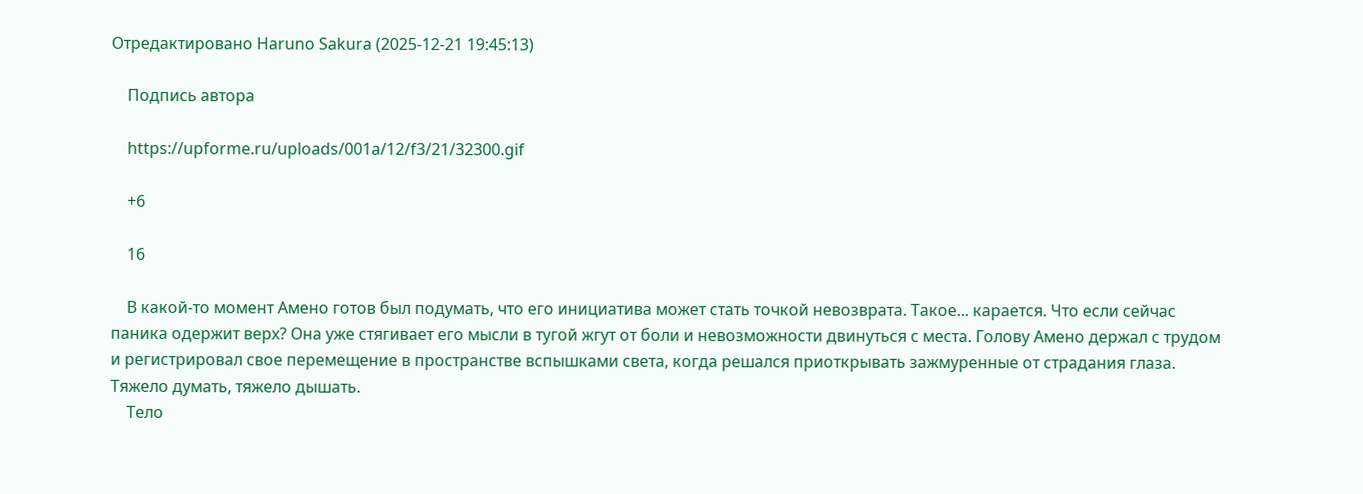Отредактировано Haruno Sakura (2025-12-21 19:45:13)

    Подпись автора

    https://upforme.ru/uploads/001a/12/f3/21/32300.gif

    +6

    16

    В какой-то момент Амено готов был подумать, что его инициатива может стать точкой невозврата. Такое... карается. Что если сейчас паника одержит верх? Она уже стягивает его мысли в тугой жгут от боли и невозможности двинуться с места. Голову Амено держал с трудом и регистрировал свое перемещение в пространстве вспышками света, когда решался приоткрывать зажмуренные от страдания глаза. Тяжело думать, тяжело дышать.
    Тело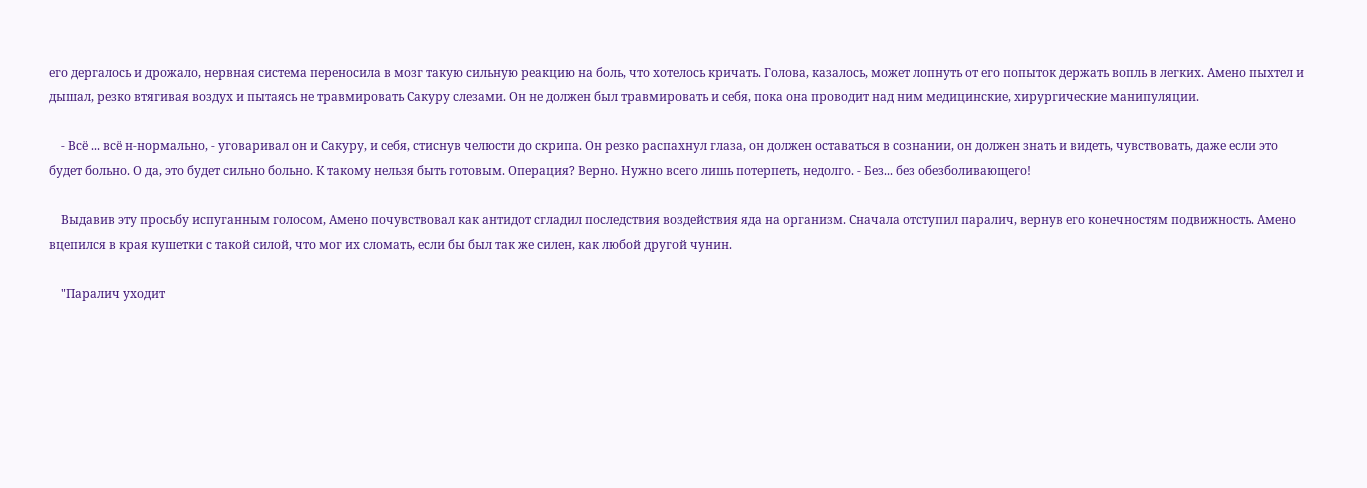его дергалось и дрожало, нервная система переносила в мозг такую сильную реакцию на боль, что хотелось кричать. Голова, казалось, может лопнуть от его попыток держать вопль в легких. Амено пыхтел и дышал, резко втягивая воздух и пытаясь не травмировать Сакуру слезами. Он не должен был травмировать и себя, пока она проводит над ним медицинские, хирургические манипуляции.

    - Всё ... всё н-нормально, - уговаривал он и Сакуру, и себя, стиснув челюсти до скрипа. Он резко распахнул глаза, он должен оставаться в сознании, он должен знать и видеть, чувствовать, даже если это будет больно. О да, это будет сильно больно. К такому нельзя быть готовым. Операция? Верно. Нужно всего лишь потерпеть, недолго. - Без... без обезболивающего!

    Выдавив эту просьбу испуганным голосом, Амено почувствовал как антидот сгладил последствия воздействия яда на организм. Сначала отступил паралич, вернув его конечностям подвижность. Амено вцепился в края кушетки с такой силой, что мог их сломать, если бы был так же силен, как любой другой чунин.

    "Паралич уходит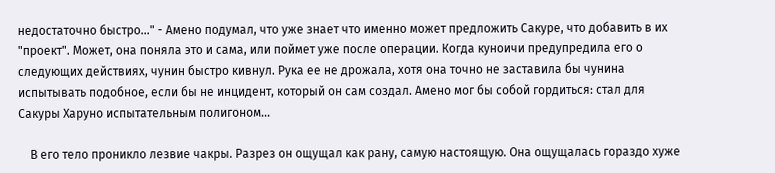недостаточно быстро..." - Амено подумал, что уже знает что именно может предложить Сакуре, что добавить в их "проект". Может, она поняла это и сама, или поймет уже после операции. Когда куноичи предупредила его о следующих действиях, чунин быстро кивнул. Рука ее не дрожала, хотя она точно не заставила бы чунина испытывать подобное, если бы не инцидент, который он сам создал. Амено мог бы собой гордиться: стал для Сакуры Харуно испытательным полигоном...

    В его тело проникло лезвие чакры. Разрез он ощущал как рану, самую настоящую. Она ощущалась гораздо хуже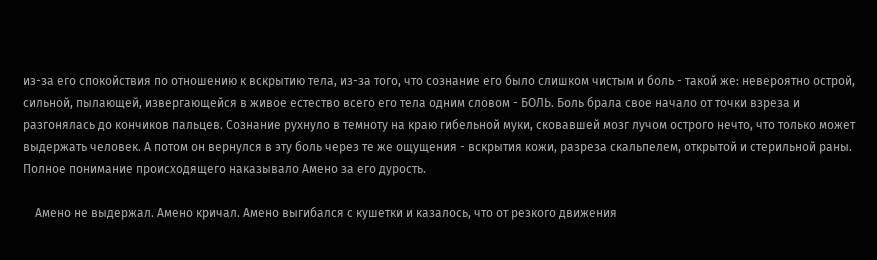из-за его спокойствия по отношению к вскрытию тела, из-за того, что сознание его было слишком чистым и боль - такой же: невероятно острой, сильной, пылающей, извергающейся в живое естество всего его тела одним словом - БОЛЬ. Боль брала свое начало от точки взреза и разгонялась до кончиков пальцев. Сознание рухнуло в темноту на краю гибельной муки, сковавшей мозг лучом острого нечто, что только может выдержать человек. А потом он вернулся в эту боль через те же ощущения - вскрытия кожи, разреза скальпелем, открытой и стерильной раны. Полное понимание происходящего наказывало Амено за его дурость.

    Амено не выдержал. Амено кричал. Амено выгибался с кушетки и казалось, что от резкого движения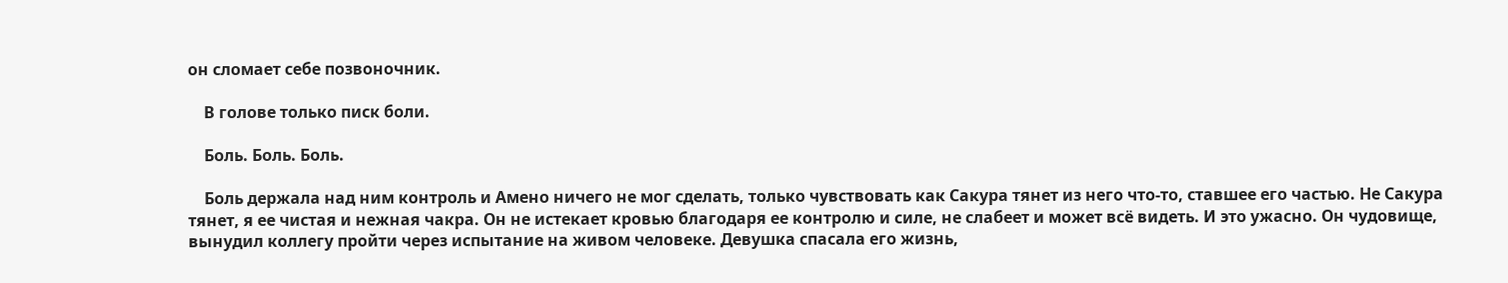он сломает себе позвоночник.

    В голове только писк боли.

    Боль. Боль. Боль.

    Боль держала над ним контроль и Амено ничего не мог сделать, только чувствовать как Сакура тянет из него что-то, ставшее его частью. Не Сакура тянет, я ее чистая и нежная чакра. Он не истекает кровью благодаря ее контролю и силе, не слабеет и может всё видеть. И это ужасно. Он чудовище, вынудил коллегу пройти через испытание на живом человеке. Девушка спасала его жизнь,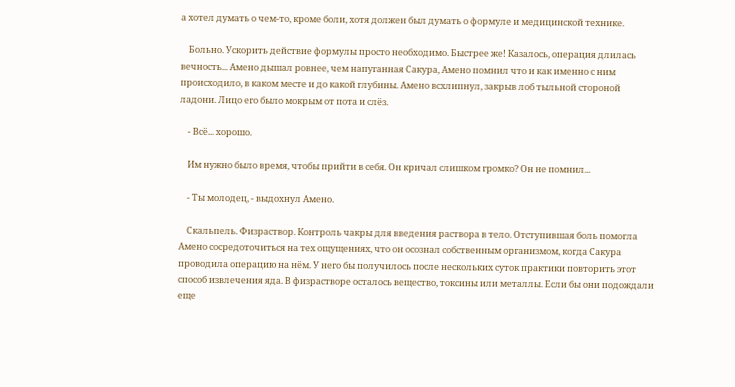а хотел думать о чем-то, кроме боли, хотя должен был думать о формуле и медицинской технике.

    Больно. Ускорить действие формулы просто необходимо. Быстрее же! Казалось, операция длилась вечность... Амено дышал ровнее, чем напуганная Сакура, Амено помнил что и как именно с ним происходило, в каком месте и до какой глубины. Амено всхлипнул, закрыв лоб тыльной стороной ладони. Лицо его было мокрым от пота и слёз.

    - Всё... хорошо.

    Им нужно было время, чтобы прийти в себя. Он кричал слишком громко? Он не помнил...

    - Ты молодец, - выдохнул Амено.

    Скальпель. Физраствор. Контроль чакры для введения раствора в тело. Отступившая боль помогла Амено сосредоточиться на тех ощущениях, что он осознал собственным организмом, когда Сакура проводила операцию на нём. У него бы получилось после нескольких суток практики повторить этот способ извлечения яда. В физрастворе осталось вещество, токсины или металлы. Если бы они подождали еще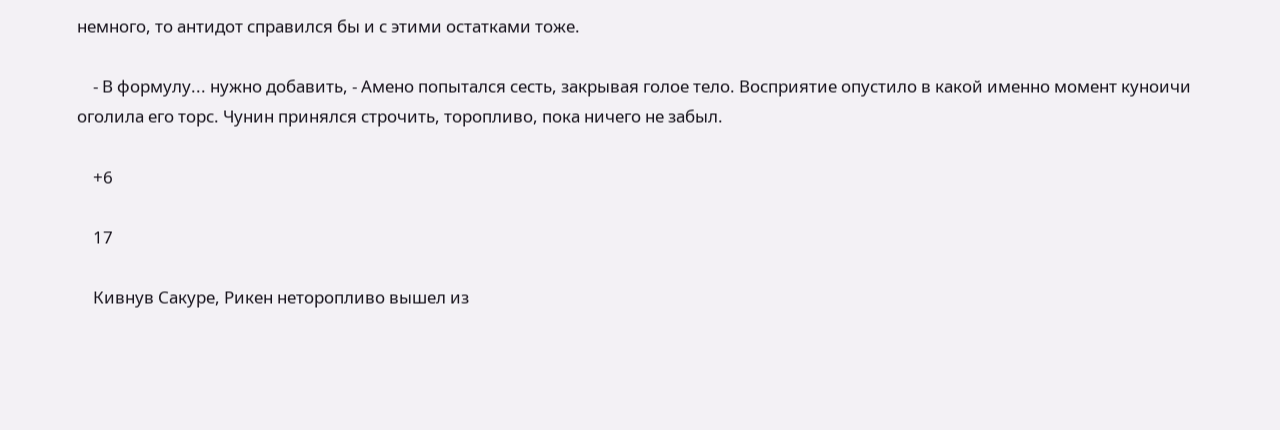немного, то антидот справился бы и с этими остатками тоже.

    - В формулу... нужно добавить, - Амено попытался сесть, закрывая голое тело. Восприятие опустило в какой именно момент куноичи оголила его торс. Чунин принялся строчить, торопливо, пока ничего не забыл.

    +6

    17

    Кивнув Сакуре, Рикен неторопливо вышел из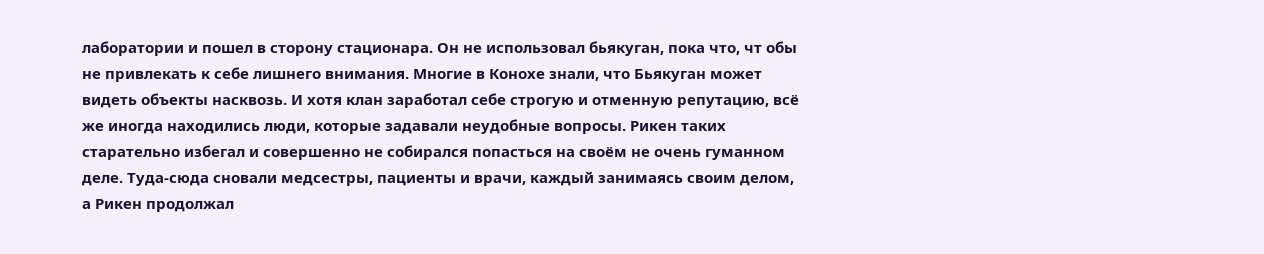лаборатории и пошел в сторону стационара. Он не использовал бьякуган, пока что, чт обы не привлекать к себе лишнего внимания. Многие в Конохе знали, что Бьякуган может видеть объекты насквозь. И хотя клан заработал себе строгую и отменную репутацию, всё же иногда находились люди, которые задавали неудобные вопросы. Рикен таких старательно избегал и совершенно не собирался попасться на своём не очень гуманном деле. Туда-сюда сновали медсестры, пациенты и врачи, каждый занимаясь своим делом, а Рикен продолжал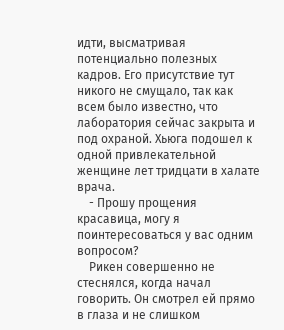идти, высматривая потенциально полезных кадров. Его присутствие тут никого не смущало, так как всем было известно, что лаборатория сейчас закрыта и под охраной. Хьюга подошел к одной привлекательной женщине лет тридцати в халате врача.
    - Прошу прощения красавица, могу я поинтересоваться у вас одним вопросом?
    Рикен совершенно не стеснялся, когда начал говорить. Он смотрел ей прямо в глаза и не слишком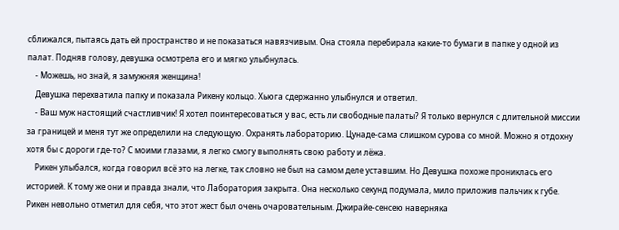сближался, пытаясь дать ей пространство и не показаться навязчивым. Она стояла перебирала какие-то бумаги в папке у одной из палат. Подняв голову, девушка осмотрела его и мягко улыбнулась.
    - Можешь, но знай, я замужняя женщина!
    Девушка перехватила папку и показала Рикену кольцо. Хьюга сдержанно улыбнулся и ответил.
    - Ваш муж настоящий счастливчик! Я хотел поинтересоваться у вас, есть ли свободные палаты? Я только вернулся с длительной миссии за границей и меня тут же определили на следующую. Охранять лабораторию. Цунаде-сама слишком сурова со мной. Можно я отдохну хотя бы с дороги где-то? С моими глазами, я легко смогу выполнять свою работу и лёжа.
    Рикен улыбался, когда говорил всё это на легке, так словно не был на самом деле уставшим. Но Девушка похоже прониклась его историей. К тому же они и правда знали, что Лаборатория закрыта. Она несколько секунд подумала, мило приложив пальчик к губе. Рикен невольно отметил для себя, что этот жест был очень очаровательным. Джирайе-сенсею наверняка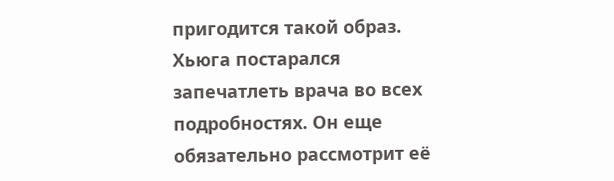пригодится такой образ. Хьюга постарался запечатлеть врача во всех подробностях. Он еще обязательно рассмотрит её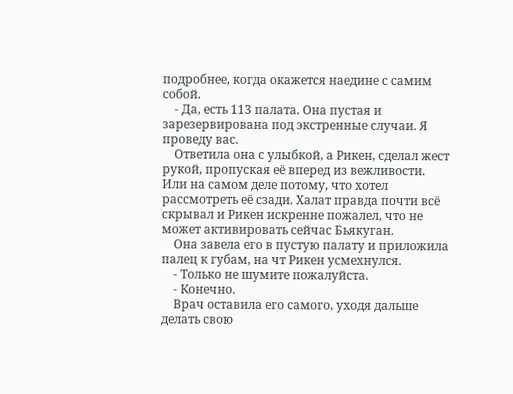подробнее, когда окажется наедине с самим собой.
    - Да, есть 113 палата. Она пустая и зарезервирована под экстренные случаи. Я проведу вас.
    Ответила она с улыбкой, а Рикен, сделал жест рукой, пропуская её вперед из вежливости. Или на самом деле потому, что хотел рассмотреть её сзади. Халат правда почти всё скрывал и Рикен искренне пожалел, что не может активировать сейчас Бьякуган.
    Она завела его в пустую палату и приложила палец к губам, на чт Рикен усмехнулся.
    - Только не шумите пожалуйста.
    - Конечно.
    Врач оставила его самого, уходя дальше делать свою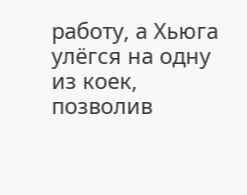работу, а Хьюга улёгся на одну из коек, позволив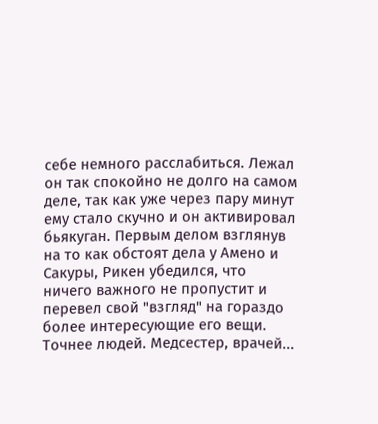себе немного расслабиться. Лежал он так спокойно не долго на самом деле, так как уже через пару минут ему стало скучно и он активировал бьякуган. Первым делом взглянув на то как обстоят дела у Амено и Сакуры, Рикен убедился, что ничего важного не пропустит и перевел свой "взгляд" на гораздо более интересующие его вещи. Точнее людей. Медсестер, врачей...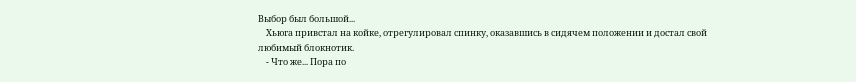Выбор был большой...
    Хьюга привстал на койке, отрегулировал спинку, оказавшись в сидячем положении и достал свой любимый блокнотик.
    - Что же... Пора по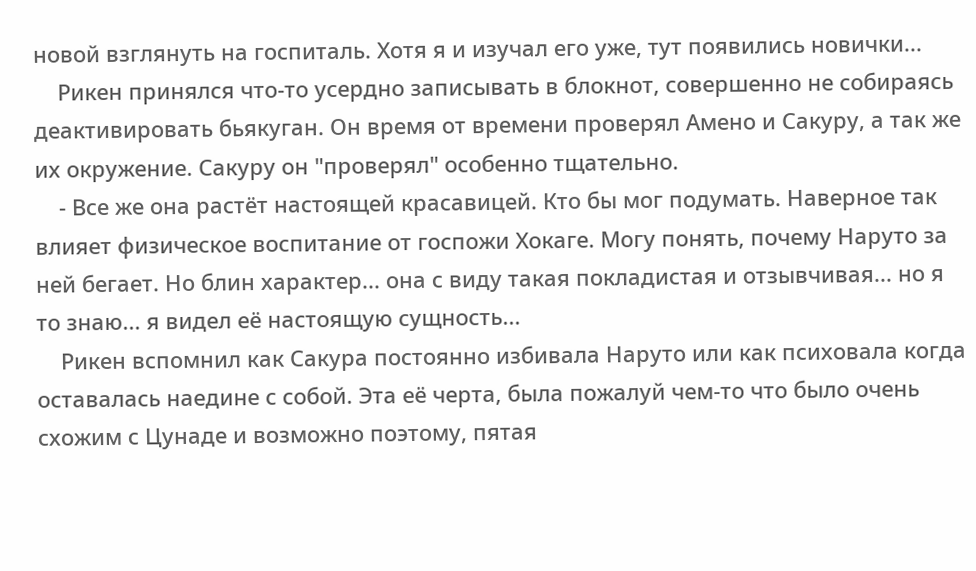новой взглянуть на госпиталь. Хотя я и изучал его уже, тут появились новички...
    Рикен принялся что-то усердно записывать в блокнот, совершенно не собираясь деактивировать бьякуган. Он время от времени проверял Амено и Сакуру, а так же их окружение. Сакуру он "проверял" особенно тщательно.
    - Все же она растёт настоящей красавицей. Кто бы мог подумать. Наверное так влияет физическое воспитание от госпожи Хокаге. Могу понять, почему Наруто за ней бегает. Но блин характер... она с виду такая покладистая и отзывчивая... но я то знаю... я видел её настоящую сущность...
    Рикен вспомнил как Сакура постоянно избивала Наруто или как психовала когда оставалась наедине с собой. Эта её черта, была пожалуй чем-то что было очень схожим с Цунаде и возможно поэтому, пятая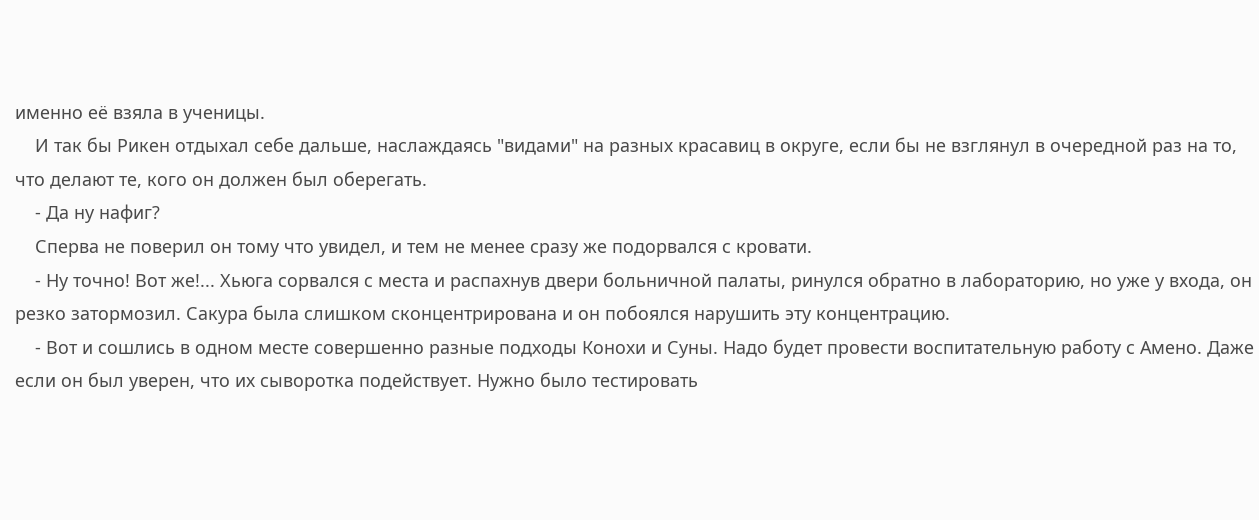именно её взяла в ученицы.
    И так бы Рикен отдыхал себе дальше, наслаждаясь "видами" на разных красавиц в округе, если бы не взглянул в очередной раз на то, что делают те, кого он должен был оберегать.
    - Да ну нафиг?
    Сперва не поверил он тому что увидел, и тем не менее сразу же подорвался с кровати.
    - Ну точно! Вот же!... Хьюга сорвался с места и распахнув двери больничной палаты, ринулся обратно в лабораторию, но уже у входа, он резко затормозил. Сакура была слишком сконцентрирована и он побоялся нарушить эту концентрацию.
    - Вот и сошлись в одном месте совершенно разные подходы Конохи и Суны. Надо будет провести воспитательную работу с Амено. Даже если он был уверен, что их сыворотка подействует. Нужно было тестировать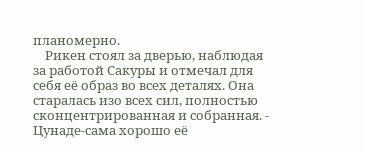планомерно.
    Рикен стоял за дверью, наблюдая за работой Сакуры и отмечал для себя её образ во всех деталях. Она старалась изо всех сил, полностью сконцентрированная и собранная. - Цунаде-сама хорошо её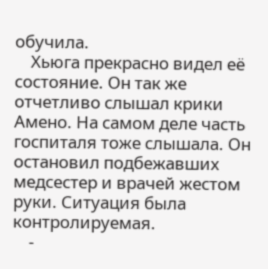обучила.
    Хьюга прекрасно видел её состояние. Он так же отчетливо слышал крики Амено. На самом деле часть госпиталя тоже слышала. Он остановил подбежавших медсестер и врачей жестом руки. Ситуация была контролируемая.
    -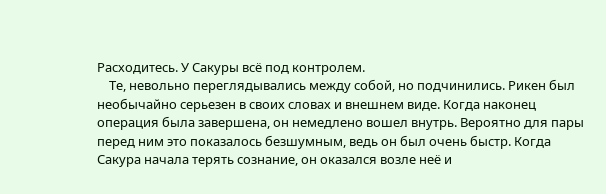Расходитесь. У Сакуры всё под контролем.
    Те, невольно переглядывались между собой, но подчинились. Рикен был необычайно серьезен в своих словах и внешнем виде. Когда наконец операция была завершена, он немедлено вошел внутрь. Вероятно для пары перед ним это показалось безшумным, ведь он был очень быстр. Когда Сакура начала терять сознание, он оказался возле неё и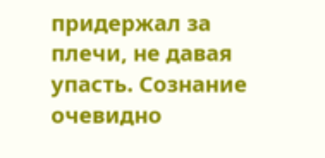придержал за плечи, не давая упасть. Сознание очевидно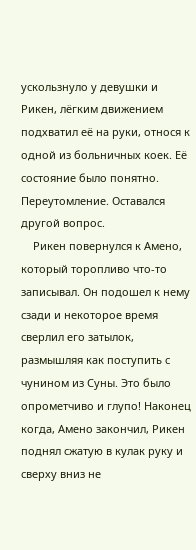ускользнуло у девушки и Рикен, лёгким движением подхватил её на руки, относя к одной из больничных коек. Её состояние было понятно. Переутомление. Оставался другой вопрос.
    Рикен повернулся к Амено, который торопливо что-то записывал. Он подошел к нему сзади и некоторое время сверлил его затылок, размышляя как поступить с чунином из Суны. Это было опрометчиво и глупо! Наконец когда, Амено закончил, Рикен поднял сжатую в кулак руку и сверху вниз не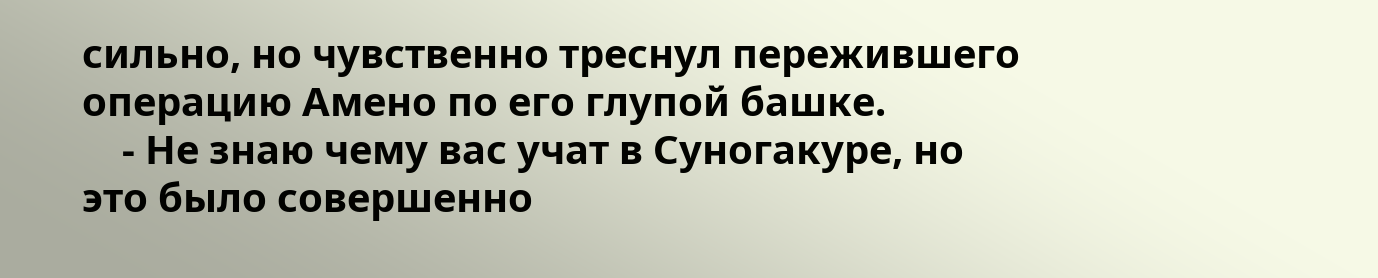сильно, но чувственно треснул пережившего операцию Амено по его глупой башке.
    - Не знаю чему вас учат в Суногакуре, но это было совершенно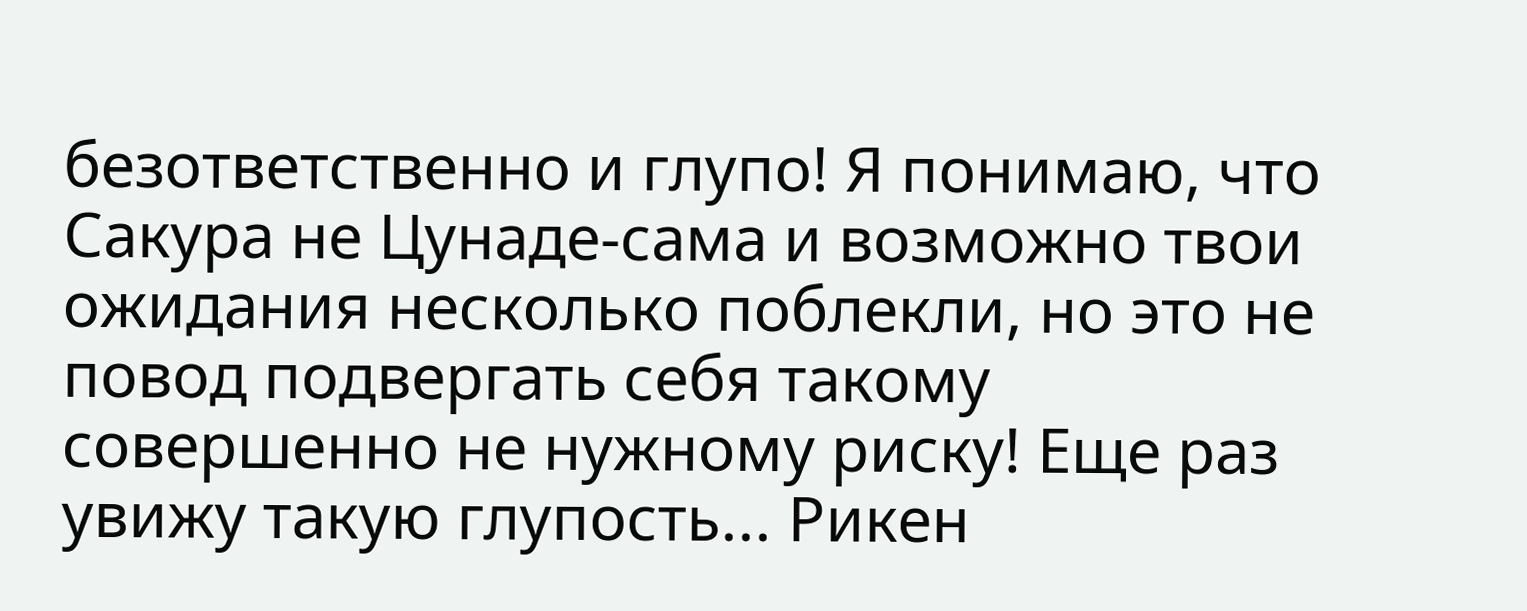безответственно и глупо! Я понимаю, что Сакура не Цунаде-сама и возможно твои ожидания несколько поблекли, но это не повод подвергать себя такому совершенно не нужному риску! Еще раз увижу такую глупость... Рикен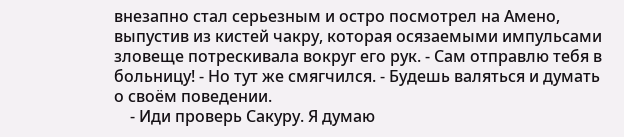внезапно стал серьезным и остро посмотрел на Амено, выпустив из кистей чакру, которая осязаемыми импульсами зловеще потрескивала вокруг его рук. - Сам отправлю тебя в больницу! - Но тут же смягчился. - Будешь валяться и думать о своём поведении.
    - Иди проверь Сакуру. Я думаю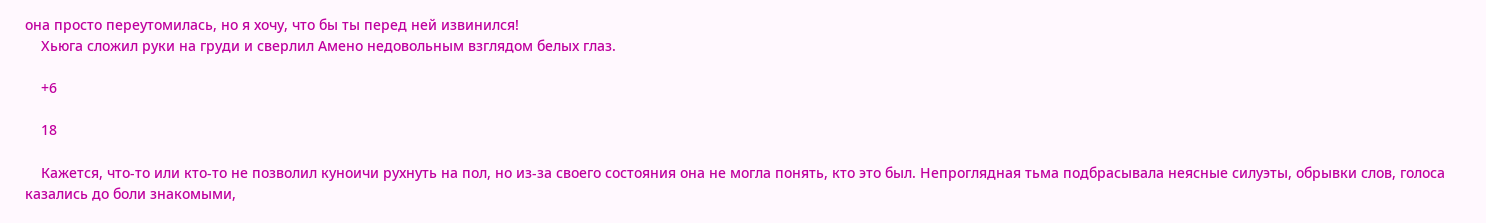она просто переутомилась, но я хочу, что бы ты перед ней извинился!
    Хьюга сложил руки на груди и сверлил Амено недовольным взглядом белых глаз.

    +6

    18

    Кажется, что-то или кто-то не позволил куноичи рухнуть на пол, но из-за своего состояния она не могла понять, кто это был. Непроглядная тьма подбрасывала неясные силуэты, обрывки слов, голоса казались до боли знакомыми,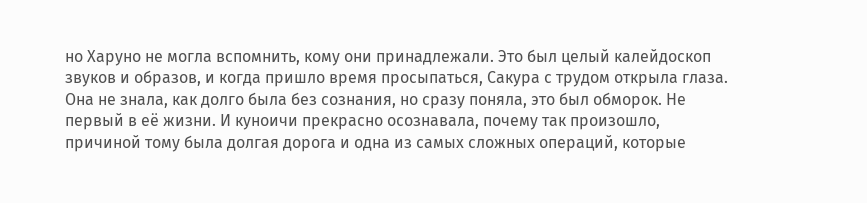но Харуно не могла вспомнить, кому они принадлежали. Это был целый калейдоскоп звуков и образов, и когда пришло время просыпаться, Сакура с трудом открыла глаза. Она не знала, как долго была без сознания, но сразу поняла, это был обморок. Не первый в её жизни. И куноичи прекрасно осознавала, почему так произошло, причиной тому была долгая дорога и одна из самых сложных операций, которые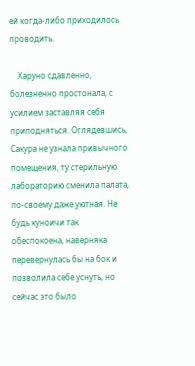ей когда-либо приходилось проводить.

    Харуно сдавленно, болезненно простонала, с усилием заставляя себя приподняться. Оглядевшись, Сакура не узнала привычного помещения, ту стерильную лабораторию сменила палата, по-своему даже уютная. Не будь куноичи так обеспокоена, наверняка перевернулась бы на бок и позволила себе уснуть, но сейчас это было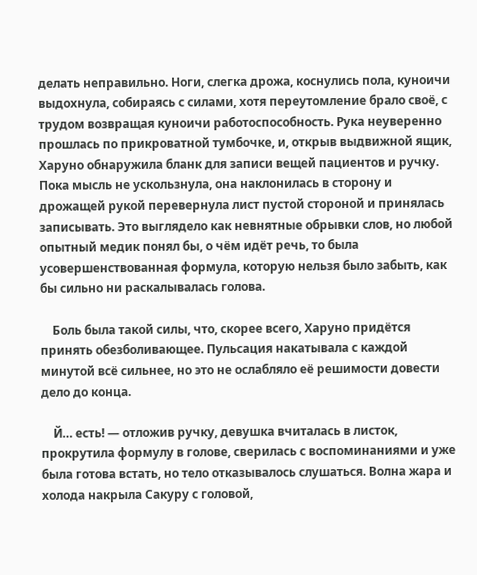делать неправильно. Ноги, слегка дрожа, коснулись пола, куноичи выдохнула, собираясь с силами, хотя переутомление брало своё, с трудом возвращая куноичи работоспособность. Рука неуверенно прошлась по прикроватной тумбочке, и, открыв выдвижной ящик, Харуно обнаружила бланк для записи вещей пациентов и ручку. Пока мысль не ускользнула, она наклонилась в сторону и дрожащей рукой перевернула лист пустой стороной и принялась записывать. Это выглядело как невнятные обрывки слов, но любой опытный медик понял бы, о чём идёт речь, то была усовершенствованная формула, которую нельзя было забыть, как бы сильно ни раскалывалась голова.

    Боль была такой силы, что, скорее всего, Харуно придётся принять обезболивающее. Пульсация накатывала с каждой минутой всё сильнее, но это не ослабляло её решимости довести дело до конца.

    Й… есть! — отложив ручку, девушка вчиталась в листок, прокрутила формулу в голове, сверилась с воспоминаниями и уже была готова встать, но тело отказывалось слушаться. Волна жара и холода накрыла Сакуру с головой,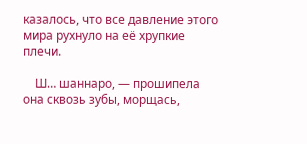казалось, что все давление этого мира рухнуло на её хрупкие плечи.

    Ш… шаннаро, — прошипела она сквозь зубы, морщась,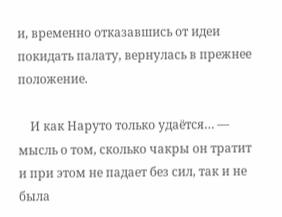и, временно отказавшись от идеи покидать палату, вернулась в прежнее положение.

    И как Наруто только удаётся… — мысль о том, сколько чакры он тратит и при этом не падает без сил, так и не была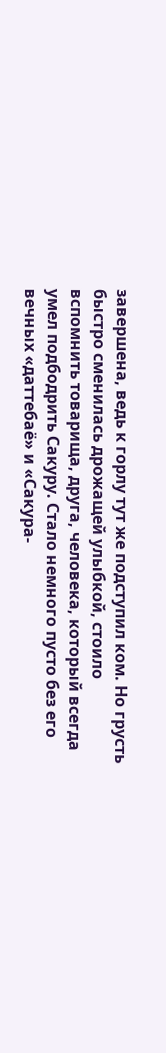завершена, ведь к горлу тут же подступил ком. Но грусть быстро сменилась дрожащей улыбкой, стоило вспомнить товарища, друга, человека, который всегда умел подбодрить Сакуру. Стало немного пусто без его вечных «даттебаё» и «Сакура-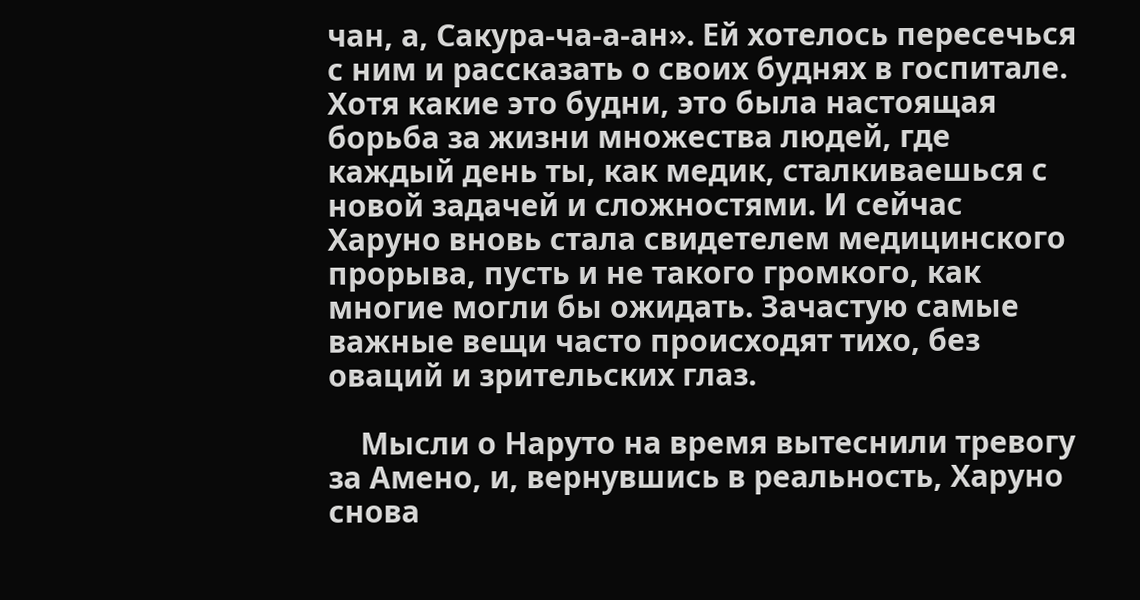чан, а, Сакура-ча-а-ан». Ей хотелось пересечься с ним и рассказать о своих буднях в госпитале. Хотя какие это будни, это была настоящая борьба за жизни множества людей, где каждый день ты, как медик, сталкиваешься с новой задачей и сложностями. И сейчас Харуно вновь стала свидетелем медицинского прорыва, пусть и не такого громкого, как многие могли бы ожидать. Зачастую самые важные вещи часто происходят тихо, без оваций и зрительских глаз.

    Мысли о Наруто на время вытеснили тревогу за Амено, и, вернувшись в реальность, Харуно снова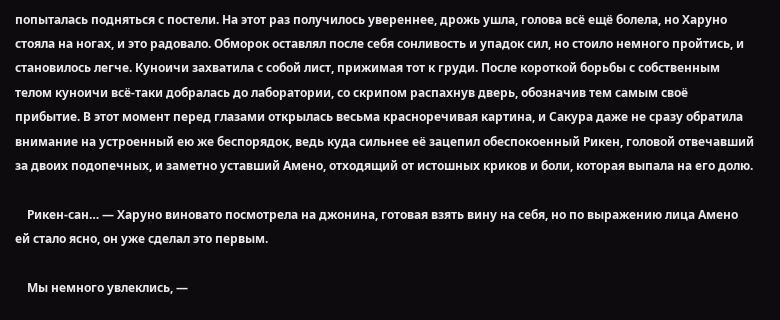попыталась подняться с постели. На этот раз получилось увереннее, дрожь ушла, голова всё ещё болела, но Харуно стояла на ногах, и это радовало. Обморок оставлял после себя сонливость и упадок сил, но стоило немного пройтись, и становилось легче. Куноичи захватила с собой лист, прижимая тот к груди. После короткой борьбы с собственным телом куноичи всё-таки добралась до лаборатории, со скрипом распахнув дверь, обозначив тем самым своё прибытие. В этот момент перед глазами открылась весьма красноречивая картина, и Сакура даже не сразу обратила внимание на устроенный ею же беспорядок, ведь куда сильнее её зацепил обеспокоенный Рикен, головой отвечавший за двоих подопечных, и заметно уставший Амено, отходящий от истошных криков и боли, которая выпала на его долю.

    Рикен-сан… — Харуно виновато посмотрела на джонина, готовая взять вину на себя, но по выражению лица Амено ей стало ясно, он уже сделал это первым.

    Мы немного увлеклись, —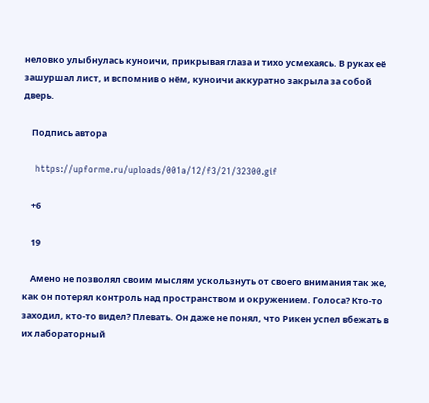неловко улыбнулась куноичи, прикрывая глаза и тихо усмехаясь. В руках её зашуршал лист, и вспомнив о нём, куноичи аккуратно закрыла за собой дверь.

    Подпись автора

    https://upforme.ru/uploads/001a/12/f3/21/32300.gif

    +6

    19

    Амено не позволял своим мыслям ускользнуть от своего внимания так же, как он потерял контроль над пространством и окружением. Голоса? Кто-то заходил, кто-то видел? Плевать. Он даже не понял, что Рикен успел вбежать в их лабораторный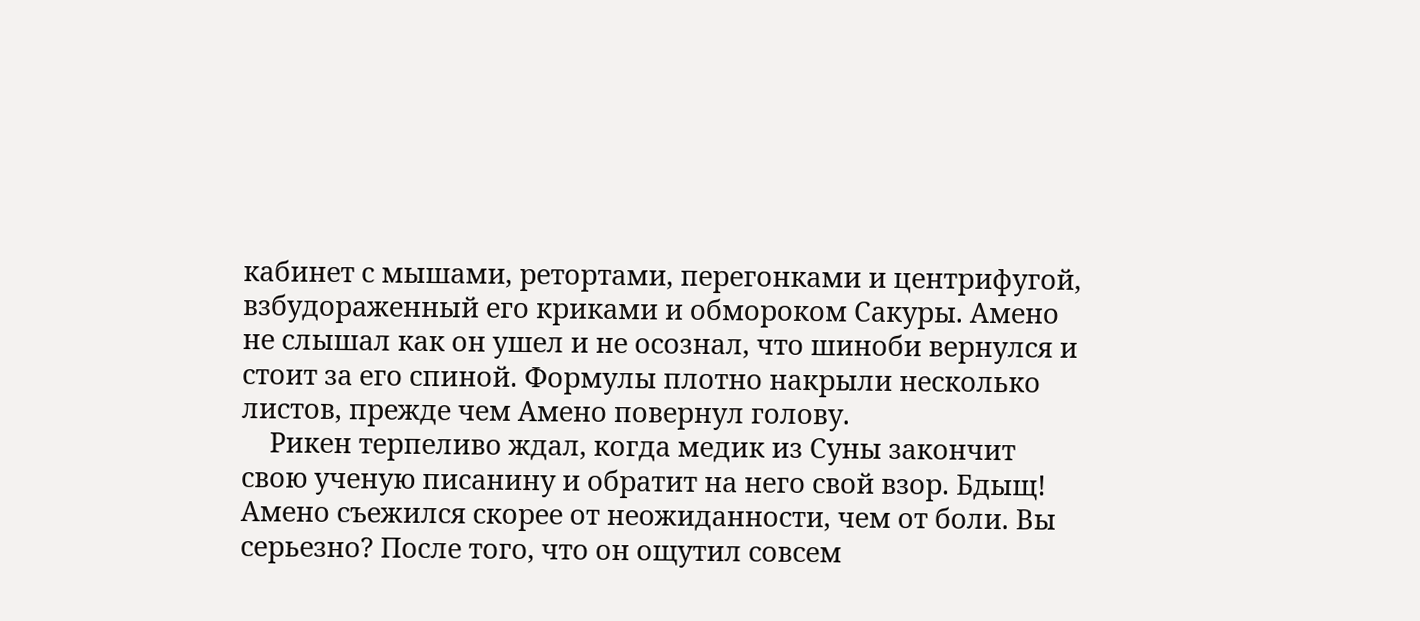кабинет с мышами, ретортами, перегонками и центрифугой, взбудораженный его криками и обмороком Сакуры. Амено не слышал как он ушел и не осознал, что шиноби вернулся и стоит за его спиной. Формулы плотно накрыли несколько листов, прежде чем Амено повернул голову.
    Рикен терпеливо ждал, когда медик из Суны закончит свою ученую писанину и обратит на него свой взор. Бдыщ! Амено съежился скорее от неожиданности, чем от боли. Вы серьезно? После того, что он ощутил совсем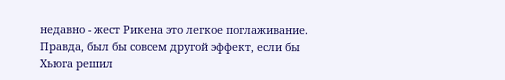недавно - жест Рикена это легкое поглаживание. Правда, был бы совсем другой эффект, если бы Хьюга решил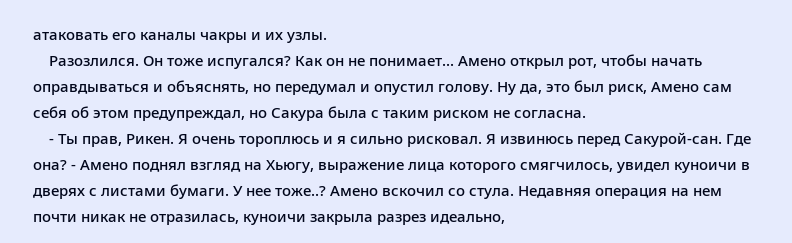атаковать его каналы чакры и их узлы.
    Разозлился. Он тоже испугался? Как он не понимает... Амено открыл рот, чтобы начать оправдываться и объяснять, но передумал и опустил голову. Ну да, это был риск, Амено сам себя об этом предупреждал, но Сакура была с таким риском не согласна.
    - Ты прав, Рикен. Я очень тороплюсь и я сильно рисковал. Я извинюсь перед Сакурой-сан. Где она? - Амено поднял взгляд на Хьюгу, выражение лица которого смягчилось, увидел куноичи в дверях с листами бумаги. У нее тоже..? Амено вскочил со стула. Недавняя операция на нем почти никак не отразилась, куноичи закрыла разрез идеально,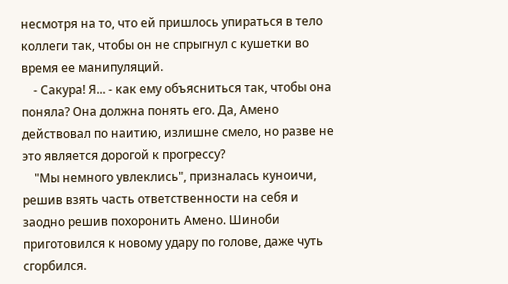несмотря на то, что ей пришлось упираться в тело коллеги так, чтобы он не спрыгнул с кушетки во время ее манипуляций.
    - Сакура! Я... - как ему объясниться так, чтобы она поняла? Она должна понять его. Да, Амено действовал по наитию, излишне смело, но разве не это является дорогой к прогрессу?
    "Мы немного увлеклись", призналась куноичи, решив взять часть ответственности на себя и заодно решив похоронить Амено. Шиноби приготовился к новому удару по голове, даже чуть сгорбился.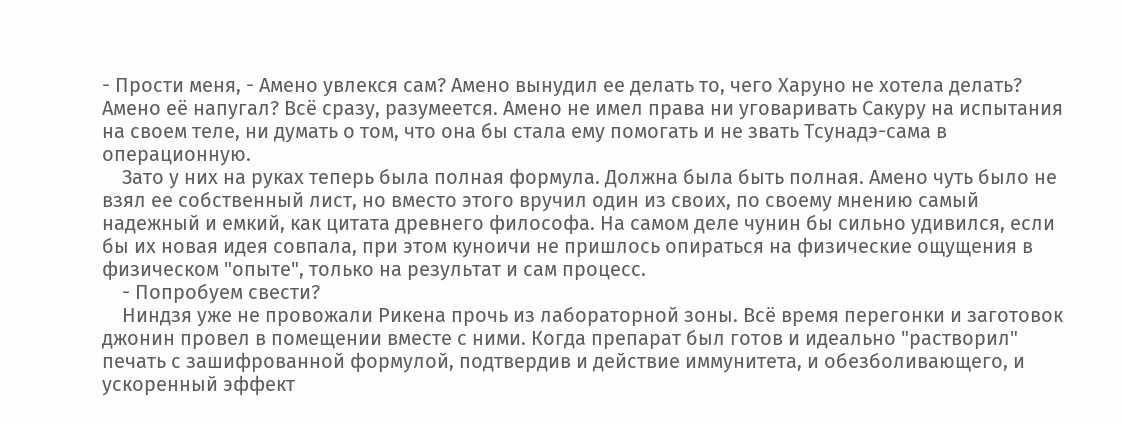- Прости меня, - Амено увлекся сам? Амено вынудил ее делать то, чего Харуно не хотела делать? Амено её напугал? Всё сразу, разумеется. Амено не имел права ни уговаривать Сакуру на испытания на своем теле, ни думать о том, что она бы стала ему помогать и не звать Тсунадэ-сама в операционную.
    Зато у них на руках теперь была полная формула. Должна была быть полная. Амено чуть было не взял ее собственный лист, но вместо этого вручил один из своих, по своему мнению самый надежный и емкий, как цитата древнего философа. На самом деле чунин бы сильно удивился, если бы их новая идея совпала, при этом куноичи не пришлось опираться на физические ощущения в физическом "опыте", только на результат и сам процесс.
    - Попробуем свести?
    Ниндзя уже не провожали Рикена прочь из лабораторной зоны. Всё время перегонки и заготовок джонин провел в помещении вместе с ними. Когда препарат был готов и идеально "растворил" печать с зашифрованной формулой, подтвердив и действие иммунитета, и обезболивающего, и ускоренный эффект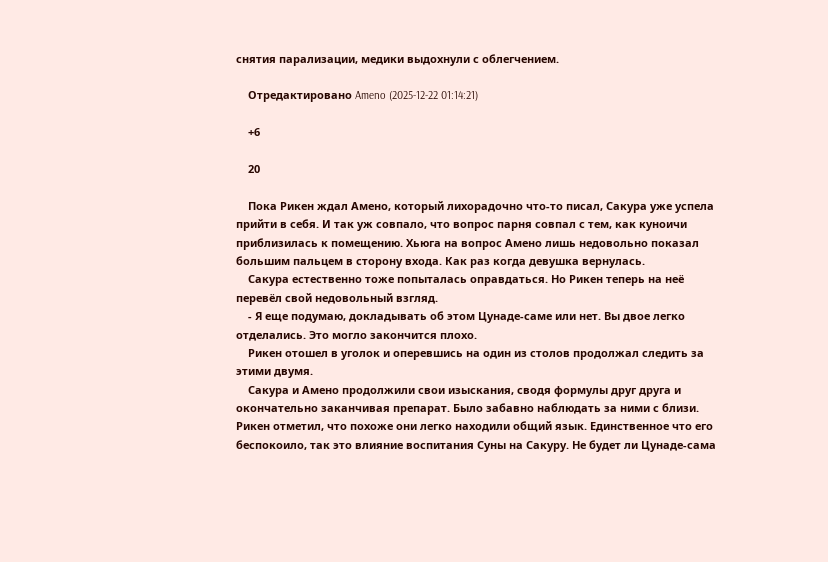снятия парализации, медики выдохнули с облегчением.

    Отредактировано Ameno (2025-12-22 01:14:21)

    +6

    20

    Пока Рикен ждал Амено, который лихорадочно что-то писал, Сакура уже успела прийти в себя. И так уж совпало, что вопрос парня совпал с тем, как куноичи приблизилась к помещению. Хьюга на вопрос Амено лишь недовольно показал большим пальцем в сторону входа. Как раз когда девушка вернулась.
    Сакура естественно тоже попыталась оправдаться. Но Рикен теперь на неё перевёл свой недовольный взгляд.
    - Я еще подумаю, докладывать об этом Цунаде-саме или нет. Вы двое легко отделались. Это могло закончится плохо.
    Рикен отошел в уголок и оперевшись на один из столов продолжал следить за этими двумя.
    Сакура и Амено продолжили свои изыскания, сводя формулы друг друга и окончательно заканчивая препарат. Было забавно наблюдать за ними с близи. Рикен отметил, что похоже они легко находили общий язык. Единственное что его беспокоило, так это влияние воспитания Суны на Сакуру. Не будет ли Цунаде-сама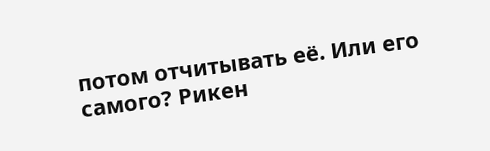потом отчитывать её. Или его самого? Рикен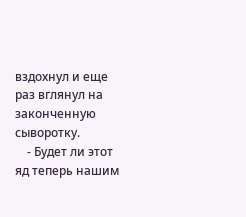вздохнул и еще раз вглянул на законченную сыворотку.
    - Будет ли этот яд теперь нашим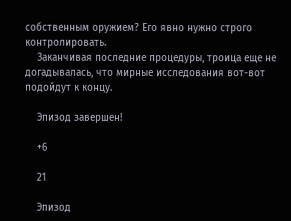собственным оружием? Его явно нужно строго контролировать.
    Заканчивая последние процедуры, троица еще не догадывалась, что мирные исследования вот-вот подойдут к концу.

    Эпизод завершен!

    +6

    21

    Эпизод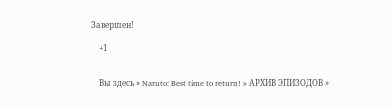Завершен!

    +1


    Вы здесь » Naruto: Best time to return! » АРХИВ ЭПИЗОДОВ »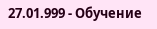27.01.999 - Обучение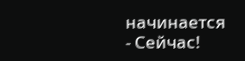начинается - Сейчас!